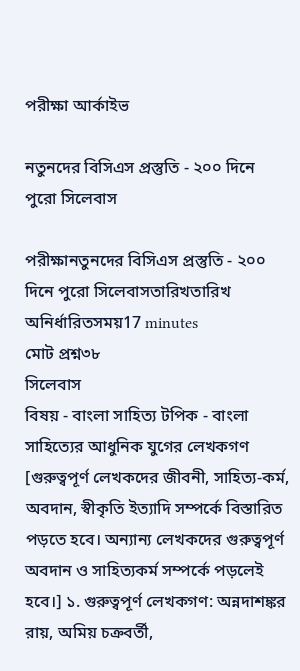পরীক্ষা আর্কাইভ

নতুনদের বিসিএস প্রস্তুতি - ২০০ দিনে পুরো সিলেবাস

পরীক্ষানতুনদের বিসিএস প্রস্তুতি - ২০০ দিনে পুরো সিলেবাসতারিখতারিখ অনির্ধারিতসময়17 minutes
মোট প্রশ্ন৩৮
সিলেবাস
বিষয় - বাংলা সাহিত্য টপিক - বাংলা সাহিত্যের আধুনিক যুগের লেখকগণ [গুরুত্বপূর্ণ লেখকদের জীবনী, সাহিত্য-কর্ম, অবদান, স্বীকৃতি ইত্যাদি সম্পর্কে বিস্তারিত পড়তে হবে। অন্যান্য লেখকদের গুরুত্বপূর্ণ অবদান ও সাহিত্যকর্ম সম্পর্কে পড়লেই হবে।] ১. গুরুত্বপূর্ণ লেখকগণ: অন্নদাশঙ্কর রায়, অমিয় চক্রবর্তী,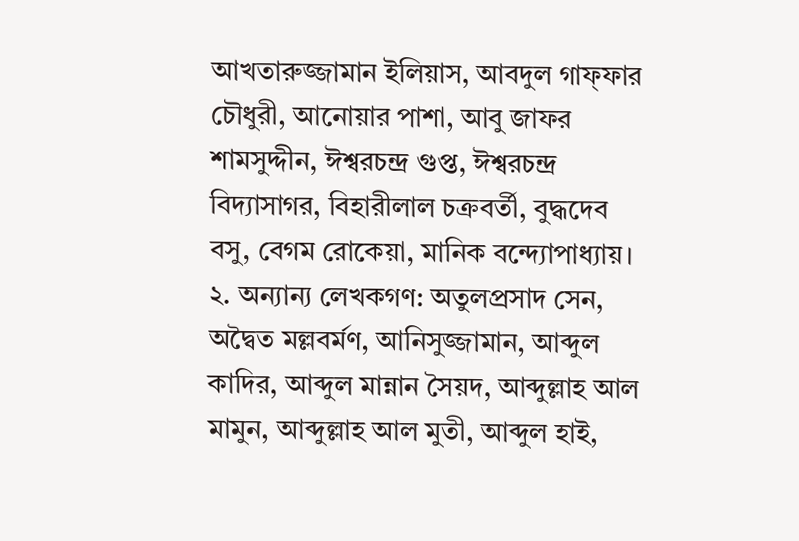আখতারুজ্জামান ইলিয়াস, আবদুল গাফ্‌ফার চৌধুরী, আনোয়ার পাশা, আবু জাফর শামসুদ্দীন, ঈশ্বরচন্দ্র গুপ্ত, ঈশ্বরচন্দ্র বিদ্যাসাগর, বিহারীলাল চক্রবর্তী, বুদ্ধদেব বসু, বেগম রোকেয়া, মানিক বন্দ্যোপাধ্যায়। ২. অন্যান্য লেখকগণ: অতুলপ্রসাদ সেন, অদ্বৈত মল্লবর্মণ, আনিসুজ্জামান, আব্দুল কাদির, আব্দুল মান্নান সৈয়দ, আব্দুল্লাহ আল মামুন, আব্দুল্লাহ আল মুতী, আব্দুল হাই,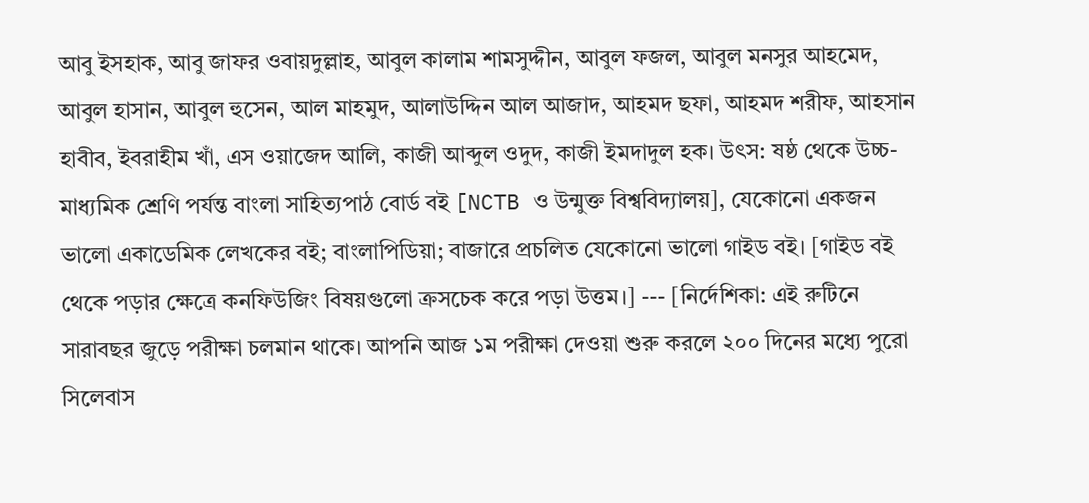আবু ইসহাক, আবু জাফর ওবায়দুল্লাহ, আবুল কালাম শামসুদ্দীন, আবুল ফজল, আবুল মনসুর আহমেদ, আবুল হাসান, আবুল হুসেন, আল মাহমুদ, আলাউদ্দিন আল আজাদ, আহমদ ছফা, আহমদ শরীফ, আহসান হাবীব, ইবরাহীম খাঁ, এস ওয়াজেদ আলি, কাজী আব্দুল ওদুদ, কাজী ইমদাদুল হক। উৎস: ষষ্ঠ থেকে উচ্চ-মাধ্যমিক শ্রেণি পর্যন্ত বাংলা সাহিত্যপাঠ বোর্ড বই [NCTB ও উন্মুক্ত বিশ্ববিদ্যালয়], যেকোনো একজন ভালো একাডেমিক লেখকের বই; বাংলাপিডিয়া; বাজারে প্রচলিত যেকোনো ভালো গাইড বই। [গাইড বই থেকে পড়ার ক্ষেত্রে কনফিউজিং বিষয়গুলো ক্রসচেক করে পড়া উত্তম।] --- [নির্দেশিকা: এই রুটিনে সারাবছর জুড়ে পরীক্ষা চলমান থাকে। আপনি আজ ১ম পরীক্ষা দেওয়া শুরু করলে ২০০ দিনের মধ্যে পুরো সিলেবাস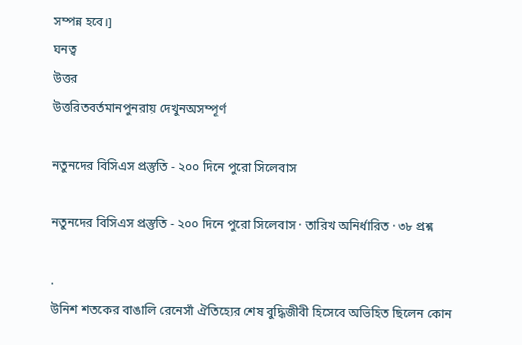সম্পন্ন হবে।]
ঘনত্ব
উত্তর
উত্তরিতবর্তমানপুনরায় দেখুনঅসম্পূর্ণ

নতুনদের বিসিএস প্রস্তুতি - ২০০ দিনে পুরো সিলেবাস

নতুনদের বিসিএস প্রস্তুতি - ২০০ দিনে পুরো সিলেবাস · তারিখ অনির্ধারিত · ৩৮ প্রশ্ন

.
উনিশ শতকের বাঙালি রেনেসাঁ ঐতিহ্যের শেষ বুদ্ধিজীবী হিসেবে অভিহিত ছিলেন কোন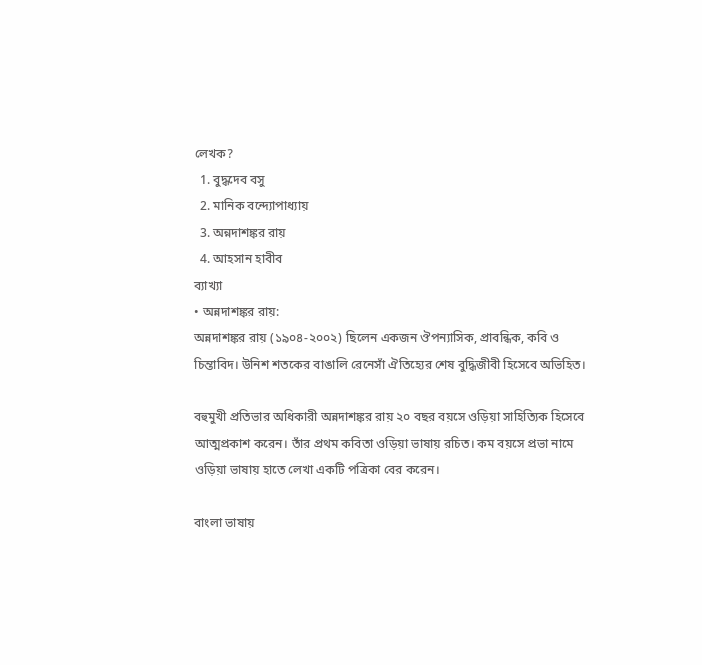লেখক?
  1. বুদ্ধদেব বসু
  2. মানিক বন্দ্যোপাধ্যায়
  3. অন্নদাশঙ্কর রায়
  4. আহসান হাবীব
ব্যাখ্যা
• অন্নদাশঙ্কর রায়:
অন্নদাশঙ্কর রায় (১৯০৪-২০০২) ছিলেন একজন ঔপন্যাসিক, প্রাবন্ধিক, কবি ও চিন্তাবিদ। উনিশ শতকের বাঙালি রেনেসাঁ ঐতিহ্যের শেষ বুদ্ধিজীবী হিসেবে অভিহিত।

বহুমুখী প্রতিভার অধিকারী অন্নদাশঙ্কর রায় ২০ বছর বয়সে ওড়িয়া সাহিত্যিক হিসেবে আত্মপ্রকাশ করেন। তাঁর প্রথম কবিতা ওড়িয়া ভাষায় রচিত। কম বয়সে প্রভা নামে ওড়িয়া ভাষায় হাতে লেখা একটি পত্রিকা বের করেন।

বাংলা ভাষায়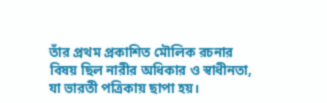তাঁর প্রথম প্রকাশিত মৌলিক রচনার বিষয় ছিল নারীর অধিকার ও স্বাধীনতা, যা ভারতী পত্রিকায় ছাপা হয়।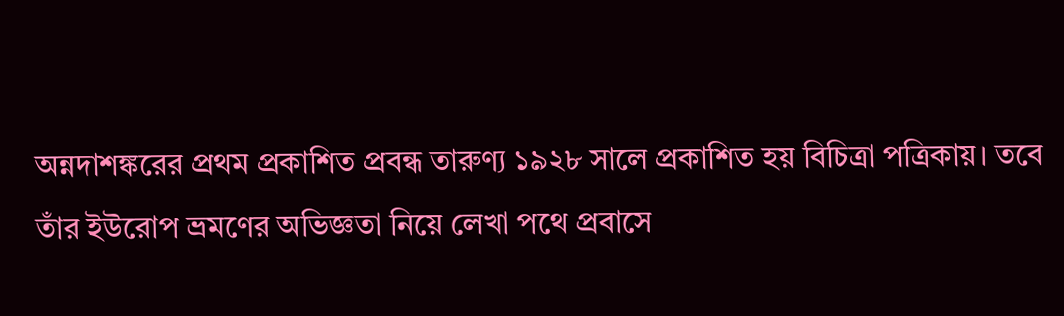অন্নদাশঙ্করের প্রথম প্রকাশিত প্রবন্ধ তারুণ্য ১৯২৮ সালে প্রকাশিত হয় বিচিত্রা পত্রিকায়। তবে তাঁর ইউরোপ ভ্রমণের অভিজ্ঞতা নিয়ে লেখা পথে প্রবাসে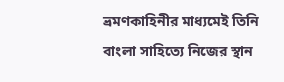ভ্রমণকাহিনীর মাধ্যমেই তিনি বাংলা সাহিত্যে নিজের স্থান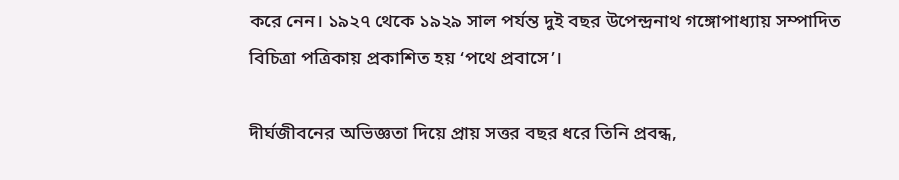করে নেন। ১৯২৭ থেকে ১৯২৯ সাল পর্যন্ত দুই বছর উপেন্দ্রনাথ গঙ্গোপাধ্যায় সম্পাদিত বিচিত্রা পত্রিকায় প্রকাশিত হয় ‘পথে প্রবাসে’।

দীর্ঘজীবনের অভিজ্ঞতা দিয়ে প্রায় সত্তর বছর ধরে তিনি প্রবন্ধ,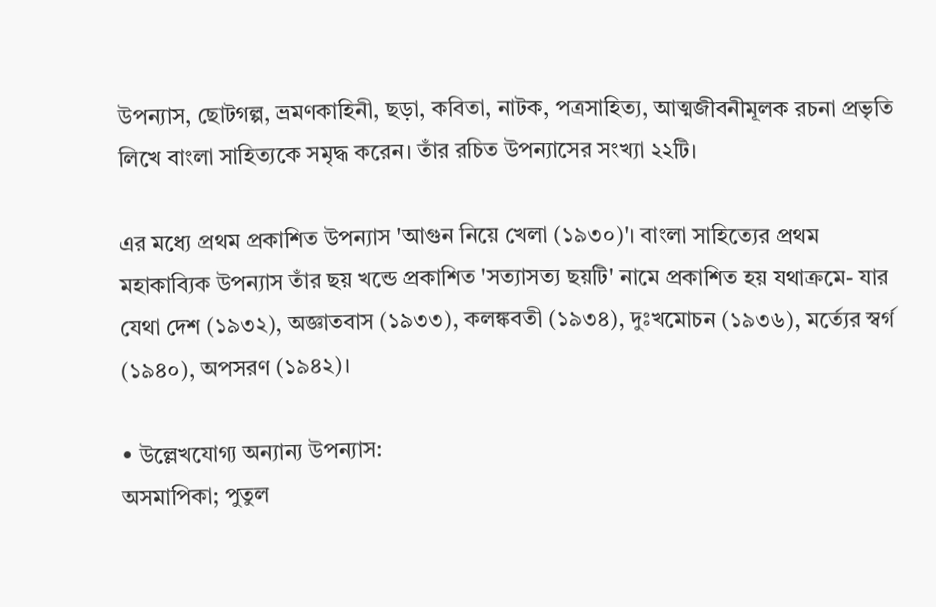উপন্যাস, ছোটগল্প, ভ্রমণকাহিনী, ছড়া, কবিতা, নাটক, পত্রসাহিত্য, আত্মজীবনীমূলক রচনা প্রভৃতি লিখে বাংলা সাহিত্যকে সমৃদ্ধ করেন। তাঁর রচিত উপন্যাসের সংখ্যা ২২টি।

এর মধ্যে প্রথম প্রকাশিত উপন্যাস 'আগুন নিয়ে খেলা (১৯৩০)'। বাংলা সাহিত্যের প্রথম মহাকাব্যিক উপন্যাস তাঁর ছয় খন্ডে প্রকাশিত 'সত্যাসত্য ছয়টি' নামে প্রকাশিত হয় যথাক্রমে- যার যেথা দেশ (১৯৩২), অজ্ঞাতবাস (১৯৩৩), কলঙ্কবতী (১৯৩৪), দুঃখমোচন (১৯৩৬), মর্ত্যের স্বর্গ (১৯৪০), অপসরণ (১৯৪২)।

• উল্লেখযোগ্য অন্যান্য উপন্যাস:
অসমাপিকা; পুতুল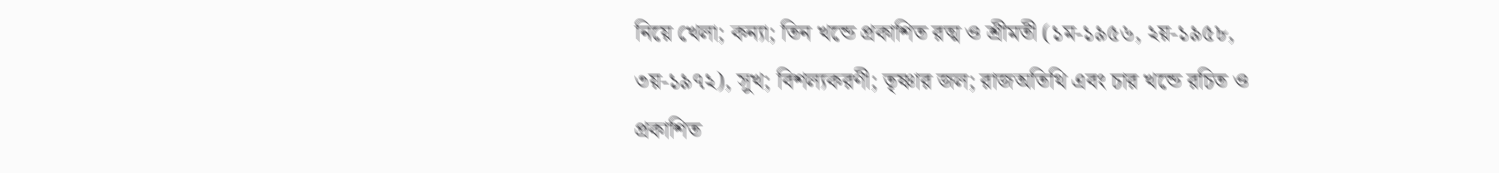নিয়ে খেলা; কন্যা; তিন খন্ডে প্রকাশিত রত্ম ও শ্রীমতী (১ম-১৯৫৬, ২য়-১৯৫৮, ৩য়-১৯৭২), সুখ; বিশল্যকরণী; তৃষ্ণার জল; রাজঅতিথি এবং চার খন্ডে রচিত ও প্রকাশিত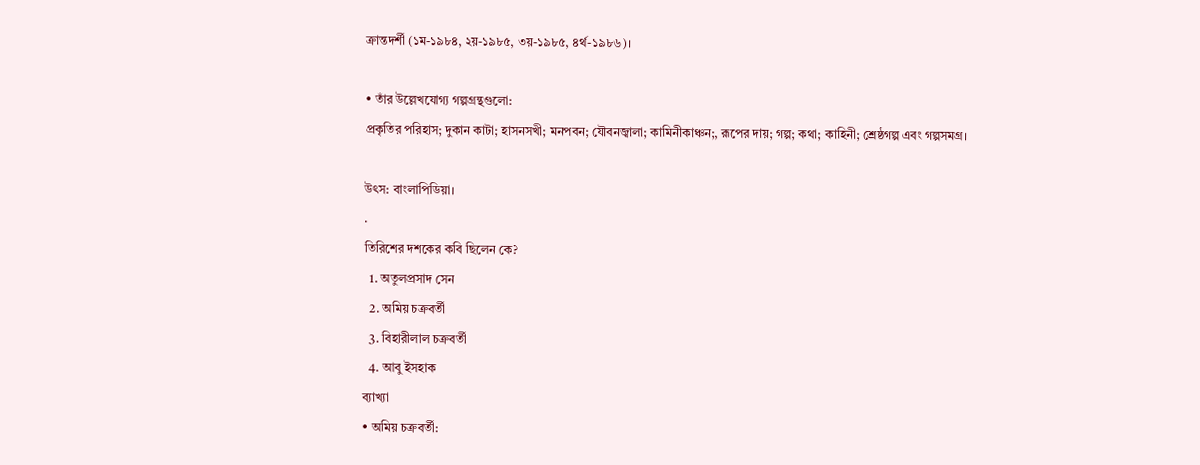ক্রান্তদর্শী (১ম-১৯৮৪, ২য়-১৯৮৫, ৩য়-১৯৮৫, ৪র্থ-১৯৮৬)।

• তাঁর উল্লেখযোগ্য গল্পগ্রন্থগুলো:
প্রকৃতির পরিহাস; দুকান কাটা; হাসনসখী; মনপবন; যৌবনজ্বালা; কামিনীকাঞ্চন;, রূপের দায়; গল্প; কথা; কাহিনী; শ্রেষ্ঠগল্প এবং গল্পসমগ্র।

উৎস: বাংলাপিডিয়া।
.
তিরিশের দশকের কবি ছিলেন কে?
  1. অতুলপ্রসাদ সেন
  2. অমিয় চক্রবর্তী
  3. বিহারীলাল চক্রবর্তী
  4. আবু ইসহাক
ব্যাখ্যা
• অমিয় চক্রবর্তী: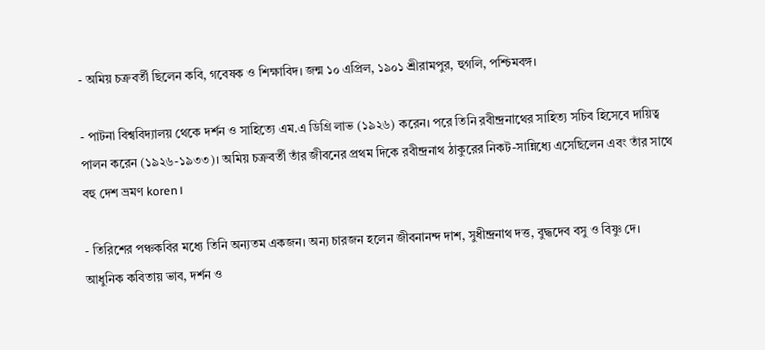- অমিয় চক্রবর্তী ছিলেন কবি, গবেষক ও শিক্ষাবিদ। জন্ম ১০ এপ্রিল, ১৯০১ শ্রীরামপুর, হুগলি, পশ্চিমবঙ্গ।

- পাটনা বিশ্ববিদ্যালয় থেকে দর্শন ও সাহিত্যে এম.এ ডিগ্রি লাভ (১৯২৬) করেন। পরে তিনি রবীন্দ্রনাথের সাহিত্য সচিব হিসেবে দায়িত্ব পালন করেন (১৯২৬-১৯৩৩)। অমিয় চক্রবর্তী তাঁর জীবনের প্রথম দিকে রবীন্দ্রনাথ ঠাকুরের নিকট-সান্নিধ্যে এসেছিলেন এবং তাঁর সাথে বহু দেশ ভ্রমণ koren।

- তিরিশের পঞ্চকবির মধ্যে তিনি অন্যতম একজন। অন্য চারজন হলেন জীবনানন্দ দাশ, সুধীন্দ্রনাথ দত্ত, বুদ্ধদেব বসু ও বিষ্ণু দে। আধুনিক কবিতায় ভাব, দর্শন ও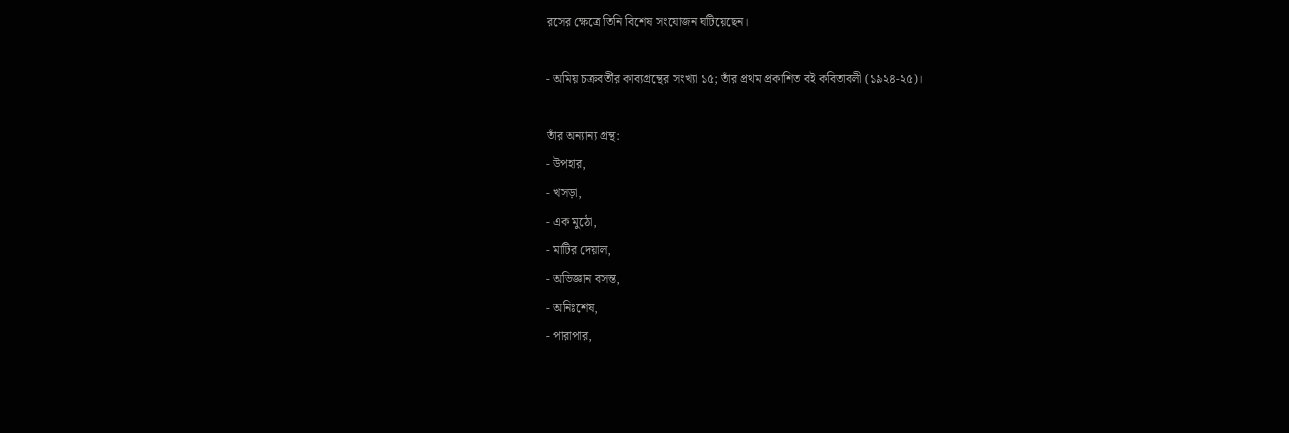রসের ক্ষেত্রে তিনি বিশেষ সংযোজন ঘটিয়েছেন।

- অমিয় চক্রবর্তীর কাব্যগ্রন্থের সংখ্যা ১৫; তাঁর প্রথম প্রকাশিত বই কবিতাবলী (১৯২৪-২৫)।

তাঁর অন্যান্য গ্রন্থ:
- উপহার,
- খসড়া,
- এক মুঠো,
- মাটির দেয়াল,
- অভিজ্ঞান বসন্ত,
- অনিঃশেষ,
- পারাপার,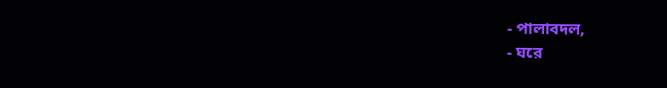- পালাবদল,
- ঘরে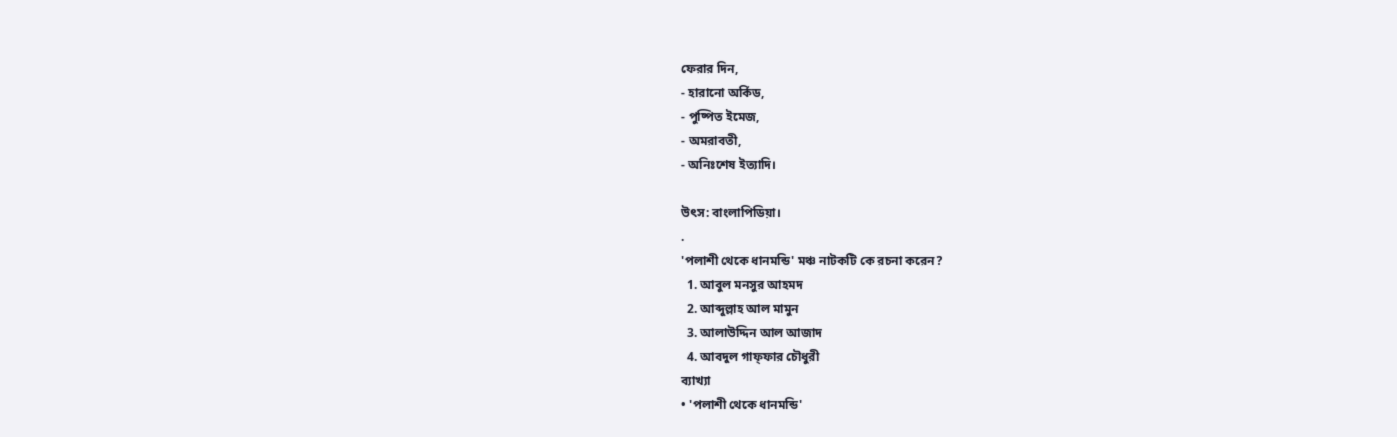ফেরার দিন,
- হারানো অর্কিড,
- পুষ্পিত ইমেজ,
- অমরাবতী,
- অনিঃশেষ ইত্যাদি।

উৎস: বাংলাপিডিয়া।
.
'পলাশী থেকে ধানমন্ডি' মঞ্চ নাটকটি কে রচনা করেন?
  1. আবুল মনসুর আহমদ
  2. আব্দুল্লাহ আল মামুন
  3. আলাউদ্দিন আল আজাদ
  4. আবদুল গাফ্‌ফার চৌধুরী
ব্যাখ্যা
• 'পলাশী থেকে ধানমন্ডি'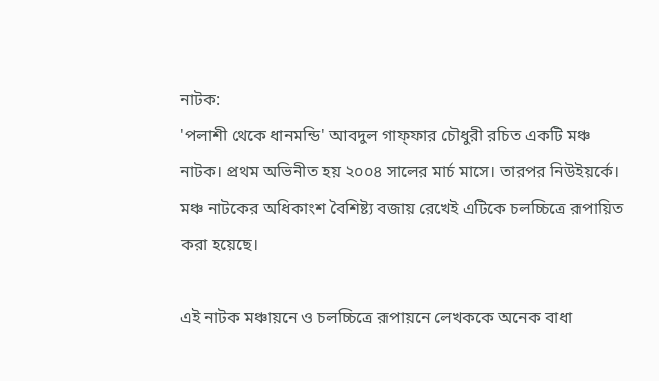নাটক:
'পলাশী থেকে ধানমন্ডি' আবদুল গাফ্‌ফার চৌধুরী রচিত একটি মঞ্চ নাটক। প্রথম অভিনীত হয় ২০০৪ সালের মার্চ মাসে। তারপর নিউইয়র্কে। মঞ্চ নাটকের অধিকাংশ বৈশিষ্ট্য বজায় রেখেই এটিকে চলচ্চিত্রে রূপায়িত করা হয়েছে।

এই নাটক মঞ্চায়নে ও চলচ্চিত্রে রূপায়নে লেখককে অনেক বাধা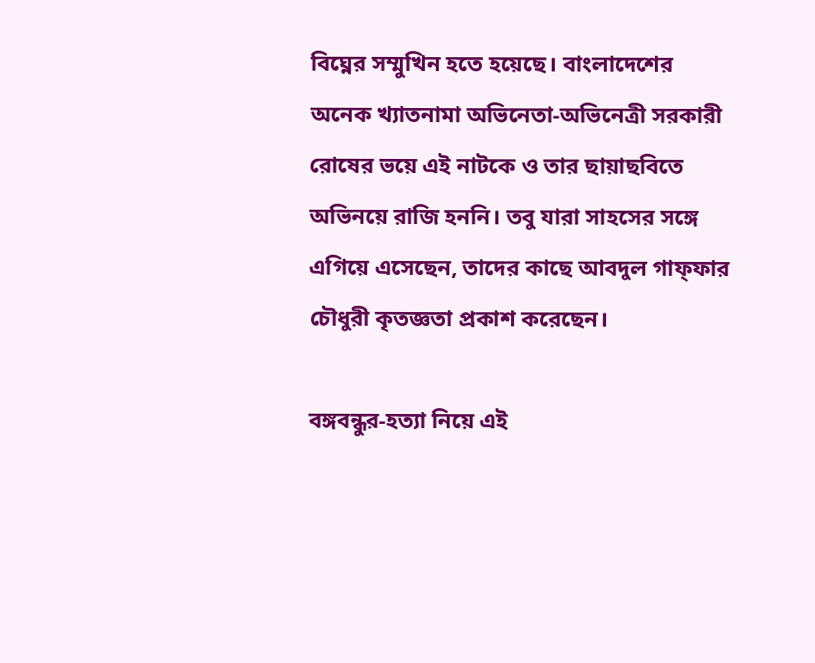বিঘ্নের সম্মুখিন হতে হয়েছে। বাংলাদেশের অনেক খ্যাতনামা অভিনেতা-অভিনেত্রী সরকারী রোষের ভয়ে এই নাটকে ও তার ছায়াছবিতে অভিনয়ে রাজি হননি। তবু যারা সাহসের সঙ্গে এগিয়ে এসেছেন, তাদের কাছে আবদুল গাফ্‌ফার চৌধুরী কৃতজ্ঞতা প্রকাশ করেছেন।

বঙ্গবন্ধুর-হত্যা নিয়ে এই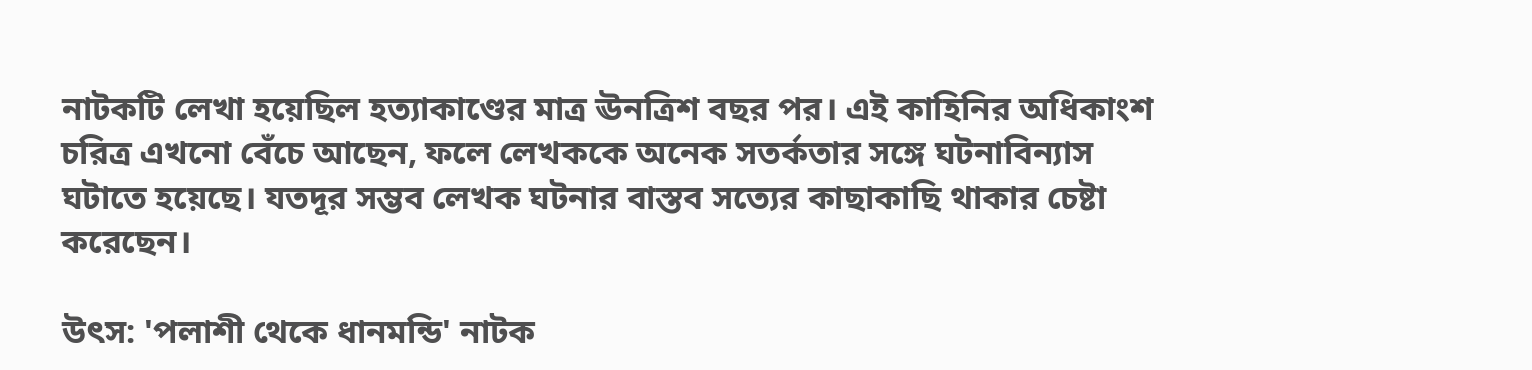নাটকটি লেখা হয়েছিল হত্যাকাণ্ডের মাত্র ঊনত্রিশ বছর পর। এই কাহিনির অধিকাংশ চরিত্র এখনো বেঁচে আছেন, ফলে লেখককে অনেক সতর্কতার সঙ্গে ঘটনাবিন্যাস ঘটাতে হয়েছে। যতদূর সম্ভব লেখক ঘটনার বাস্তব সত্যের কাছাকাছি থাকার চেষ্টা করেছেন।

উৎস: 'পলাশী থেকে ধানমন্ডি' নাটক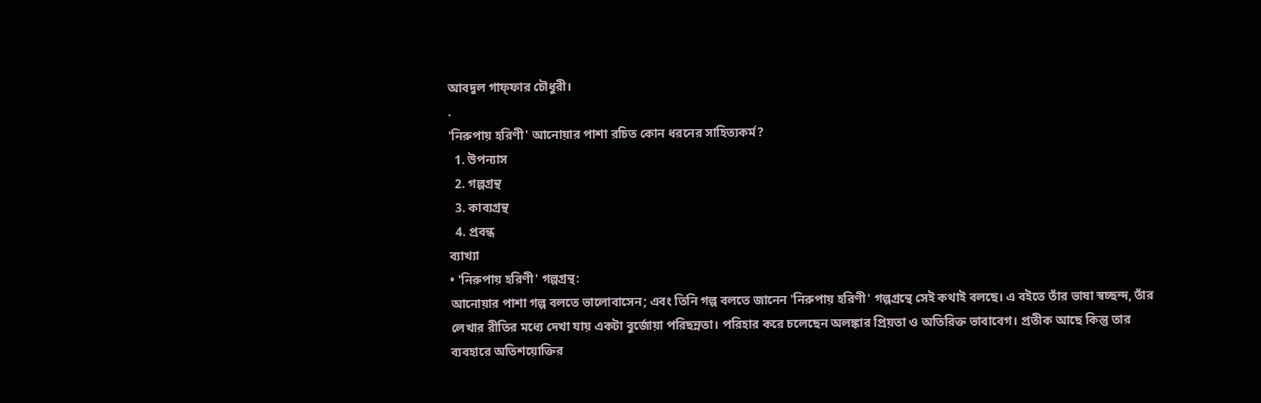আবদুল গাফ্‌ফার চৌধুরী।
.
'নিরুপায় হরিণী' আনোয়ার পাশা রচিত কোন ধরনের সাহিত্যকর্ম?
  1. উপন্যাস
  2. গল্পগ্রন্থ
  3. কাব্যগ্রন্থ
  4. প্রবন্ধ
ব্যাখ্যা
• 'নিরুপায় হরিণী' গল্পগ্রন্থ:
আনোয়ার পাশা গল্প বলতে ভালোবাসেন; এবং তিনি গল্প বলতে জানেন 'নিরুপায় হরিণী' গল্পগ্রন্থে সেই কথাই বলছে। এ বইতে তাঁর ভাষা স্বচ্ছন্দ, তাঁর লেখার রীতির মধ্যে দেখা যায় একটা বুর্জোয়া পরিছন্নতা। পরিহার করে চলেছেন অলঙ্কার প্রিয়তা ও অতিরিক্ত ভাবাবেগ। প্রতীক আছে কিন্তু তার ব্যবহারে অতিশয়োক্তির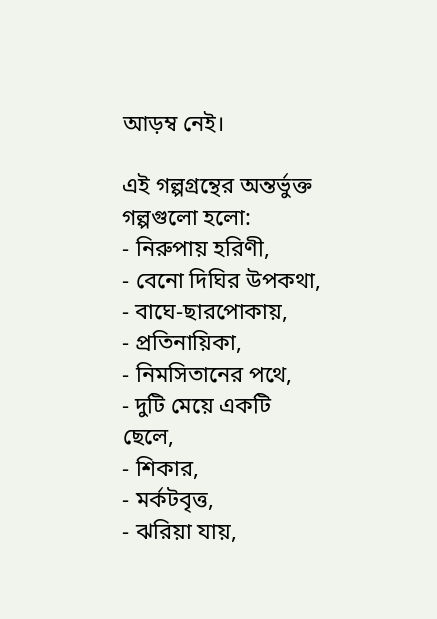আড়ম্ব নেই।

এই গল্পগ্রন্থের অন্তর্ভুক্ত গল্পগুলো হলো:
- নিরুপায় হরিণী,
- বেনো দিঘির উপকথা,
- বাঘে-ছারপোকায়,
- প্রতিনায়িকা,
- নিমসিতানের পথে,
- দুটি মেয়ে একটি ছেলে,
- শিকার,
- মর্কটবৃত্ত,
- ঝরিয়া যায়,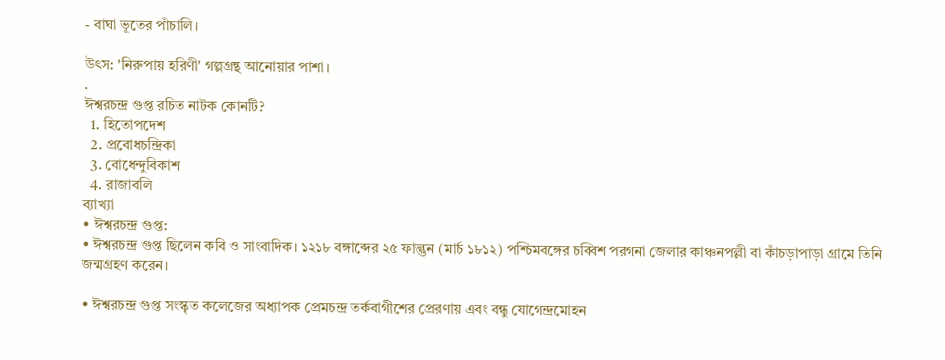- বাঘা ভূতের পাঁচালি।

উৎস: 'নিরুপায় হরিণী' গল্পগ্রন্থ আনোয়ার পাশা।
.
ঈশ্বরচন্দ্র গুপ্ত রচিত নাটক কোনটি?
  1. হিতোপদেশ
  2. প্রবোধচন্দ্রিকা
  3. বোধেন্দুবিকাশ
  4. রাজাবলি
ব্যাখ্যা
• ঈশ্বরচন্দ্র গুপ্ত:
• ঈশ্বরচন্দ্র গুপ্ত ছিলেন কবি ও সাংবাদিক। ১২১৮ বঙ্গাব্দের ২৫ ফাল্গুন (মার্চ ১৮১২) পশ্চিমবঙ্গের চব্বিশ পরগনা জেলার কাঞ্চনপল্লী বা কাঁচড়াপাড়া গ্রামে তিনি জন্মগ্রহণ করেন।

• ঈশ্বরচন্দ্র গুপ্ত সংস্কৃত কলেজের অধ্যাপক প্রেমচন্দ্র তর্কবাগীশের প্রেরণায় এবং বন্ধু যোগেন্দ্রমোহন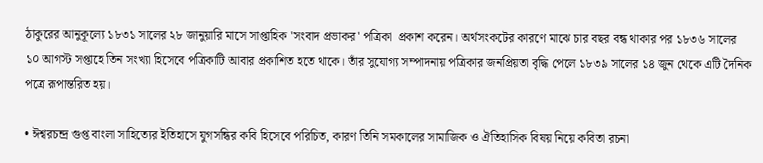ঠাকুরের আনুকূল্যে ১৮৩১ সালের ২৮ জানুয়ারি মাসে সাপ্তাহিক 'সংবাদ প্রভাকর' পত্রিকা  প্রকাশ করেন। অর্থসংকটের কারণে মাঝে চার বছর বন্ধ থাকার পর ১৮৩৬ সালের ১০ আগস্ট সপ্তাহে তিন সংখ্যা হিসেবে পত্রিকাটি আবার প্রকাশিত হতে থাকে। তাঁর সুযোগ্য সম্পাদনায় পত্রিকার জনপ্রিয়তা বৃদ্ধি পেলে ১৮৩৯ সালের ১৪ জুন থেকে এটি দৈনিক পত্রে রূপান্তরিত হয়।

• ঈশ্বরচন্দ্র গুপ্ত বাংলা সাহিত্যের ইতিহাসে যুগসন্ধির কবি হিসেবে পরিচিত, কারণ তিনি সমকালের সামাজিক ও ঐতিহাসিক বিষয় নিয়ে কবিতা রচনা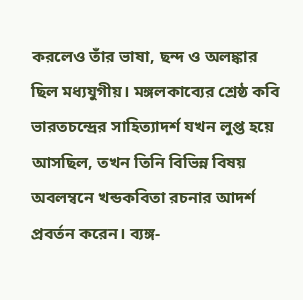করলেও তাঁর ভাষা, ছন্দ ও অলঙ্কার ছিল মধ্যযুগীয়। মঙ্গলকাব্যের শ্রেষ্ঠ কবি ভারতচন্দ্রের সাহিত্যাদর্শ যখন লুপ্ত হয়ে আসছিল, তখন তিনি বিভিন্ন বিষয় অবলম্বনে খন্ডকবিতা রচনার আদর্শ প্রবর্তন করেন। ব্যঙ্গ-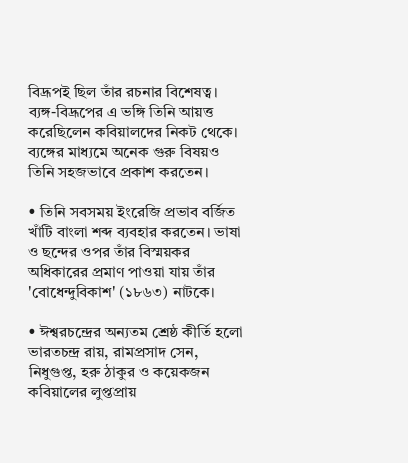বিদ্রূপই ছিল তাঁর রচনার বিশেষত্ব। ব্যঙ্গ-বিদ্রূপের এ ভঙ্গি তিনি আয়ত্ত করেছিলেন কবিয়ালদের নিকট থেকে। ব্যঙ্গের মাধ্যমে অনেক গুরু বিষয়ও তিনি সহজভাবে প্রকাশ করতেন।

• তিনি সবসময় ইংরেজি প্রভাব বর্জিত খাঁটি বাংলা শব্দ ব্যবহার করতেন। ভাষা ও ছন্দের ওপর তাঁর বিস্ময়কর অধিকারের প্রমাণ পাওয়া যায় তাঁর 'বোধেন্দুবিকাশ' (১৮৬৩) নাটকে।

• ঈশ্বরচন্দ্রের অন্যতম শ্রেষ্ঠ কীর্তি হলো ভারতচন্দ্র রায়, রামপ্রসাদ সেন, নিধুগুপ্ত, হরু ঠাকুর ও কয়েকজন কবিয়ালের লুপ্তপ্রায়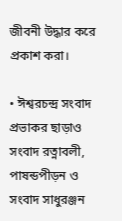জীবনী উদ্ধার করে প্রকাশ করা।

• ঈশ্বরচন্দ্র সংবাদ প্রভাকর ছাড়াও সংবাদ রত্নাবলী, পাষন্ডপীড়ন ও সংবাদ সাধুরঞ্জন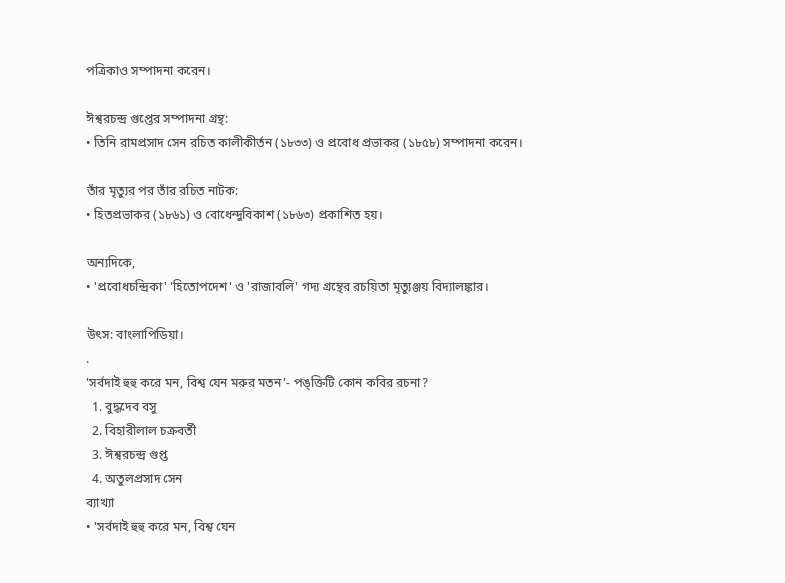পত্রিকাও সম্পাদনা করেন।

ঈশ্বরচন্দ্র গুপ্তের সম্পাদনা গ্রন্থ:
• তিনি রামপ্রসাদ সেন রচিত কালীকীর্তন (১৮৩৩) ও প্রবোধ প্রভাকর (১৮৫৮) সম্পাদনা করেন।

তাঁর মৃত্যুর পর তাঁর রচিত নাটক:
• হিতপ্রভাকর (১৮৬১) ও বোধেন্দুবিকাশ (১৮৬৩) প্রকাশিত হয়।

অন্যদিকে,
• 'প্রবোধচন্দ্রিকা' 'হিতোপদেশ' ও 'রাজাবলি' গদ্য গ্রন্থের রচয়িতা মৃত্যুঞ্জয় বিদ্যালঙ্কার।

উৎস: বাংলাপিডিয়া।
.
'সর্বদাই হুহু করে মন, বিশ্ব যেন মরুর মতন'- পঙ্‌ক্তিটি কোন কবির রচনা?
  1. বুদ্ধদেব বসু
  2. বিহারীলাল চক্রবর্তী
  3. ঈশ্বরচন্দ্র গুপ্ত
  4. অতুলপ্রসাদ সেন
ব্যাখ্যা
• 'সর্বদাই হুহু করে মন, বিশ্ব যেন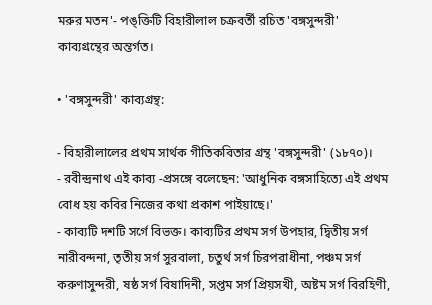মরুর মতন'- পঙ্‌ক্তিটি বিহারীলাল চক্রবর্তী রচিত 'বঙ্গসুন্দরী' কাব্যগ্রন্থের অন্তর্গত।

• 'বঙ্গসুন্দরী' কাব্যগ্রন্থ:

- বিহারীলালের প্রথম সার্থক গীতিকবিতার গ্রন্থ 'বঙ্গসুন্দরী' (১৮৭০)।
- রবীন্দ্রনাথ এই কাব্য -প্রসঙ্গে বলেছেন: 'আধুনিক বঙ্গসাহিত্যে এই প্রথম বোধ হয় কবির নিজের কথা প্রকাশ পাইয়াছে।'
- কাব্যটি দশটি সর্গে বিভক্ত। কাব্যটির প্রথম সর্গ উপহার, দ্বিতীয় সর্গ নারীবন্দনা, তৃতীয় সর্গ সুরবালা, চতুর্থ সর্গ চিরপরাধীনা, পঞ্চম সর্গ করুণাসুন্দরী, ষষ্ঠ সর্গ বিষাদিনী, সপ্তম সর্গ প্রিয়সখী, অষ্টম সর্গ বিরহিণী,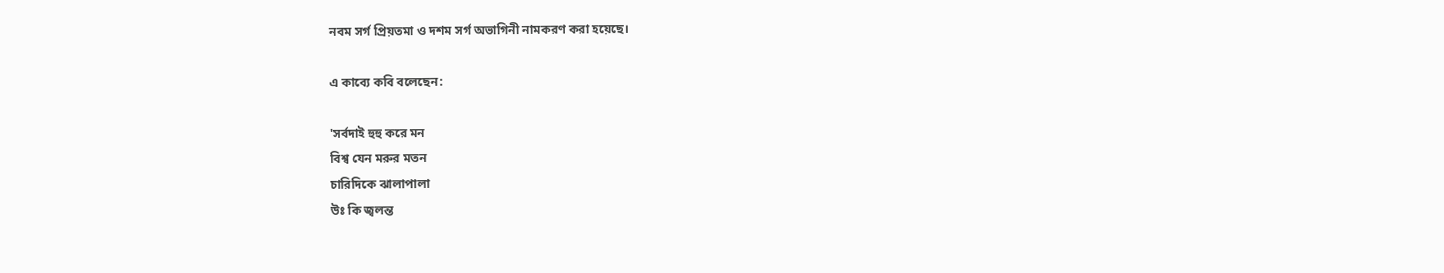নবম সর্গ প্রিয়তমা ও দশম সর্গ অভাগিনী নামকরণ করা হয়েছে।

এ কাব্যে কবি বলেছেন:

'সর্বদাই হুহু করে মন
বিশ্ব যেন মরুর মতন
চারিদিকে ঝালাপালা
উঃ কি জ্বলন্ত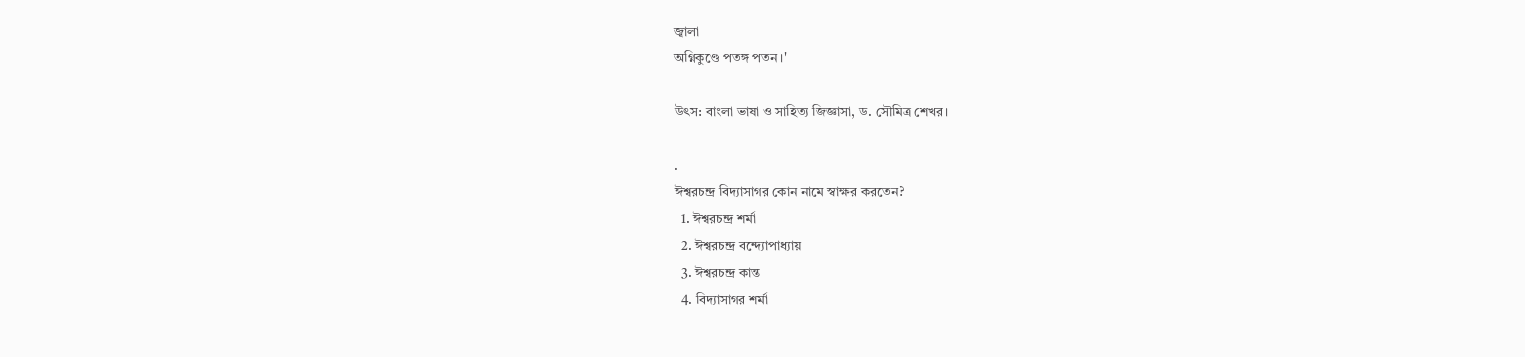জ্বালা
অগ্নিকুণ্ডে পতঙ্গ পতন।'

উৎস: বাংলা ভাষা ও সাহিত্য জিজ্ঞাসা, ড. সৌমিত্র শেখর।

.
ঈশ্বরচন্দ্র বিদ্যাসাগর কোন নামে স্বাক্ষর করতেন?
  1. ঈশ্বরচন্দ্র শর্মা
  2. ঈশ্বরচন্দ্র বন্দ্যোপাধ্যায়
  3. ঈশ্বরচন্দ্র কান্ত
  4. বিদ্যাসাগর শর্মা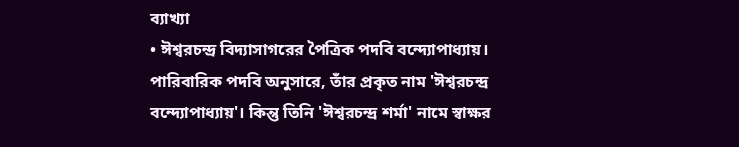ব্যাখ্যা
• ঈশ্বরচন্দ্র বিদ্যাসাগরের পৈত্রিক পদবি বন্দ্যোপাধ্যায়। পারিবারিক পদবি অনুসারে, তাঁর প্রকৃত নাম 'ঈশ্বরচন্দ্র বন্দ্যোপাধ্যায়'। কিন্তু তিনি 'ঈশ্বরচন্দ্র শর্মা' নামে স্বাক্ষর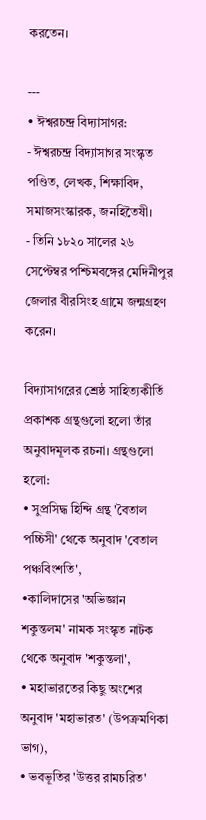করতেন।

---
• ঈশ্বরচন্দ্র বিদ্যাসাগর:
- ঈশ্বরচন্দ্র বিদ্যাসাগর সংস্কৃত পণ্ডিত, লেখক, শিক্ষাবিদ, সমাজসংস্কারক, জনহিতৈষী।
- তিনি ১৮২০ সালের ২৬ সেপ্টেম্বর পশ্চিমবঙ্গের মেদিনীপুর জেলার বীরসিংহ গ্রামে জন্মগ্রহণ করেন।

বিদ্যাসাগরের শ্রেষ্ঠ সাহিত্যকীর্তি প্রকাশক গ্রন্থগুলো হলো তাঁর অনুবাদমূলক রচনা। গ্রন্থগুলো হলো:
• সুপ্রসিদ্ধ হিন্দি গ্রন্থ 'বৈতাল পচ্চিসী' থেকে অনুবাদ 'বেতাল পঞ্চবিংশতি',
•কালিদাসের 'অভিজ্ঞান শকুন্তলম' নামক সংস্কৃত নাটক থেকে অনুবাদ 'শকুন্তলা',
• মহাভারতের কিছু অংশের অনুবাদ 'মহাভারত' (উপক্রমণিকা ভাগ),
• ভবভূতির 'উত্তর রামচরিত'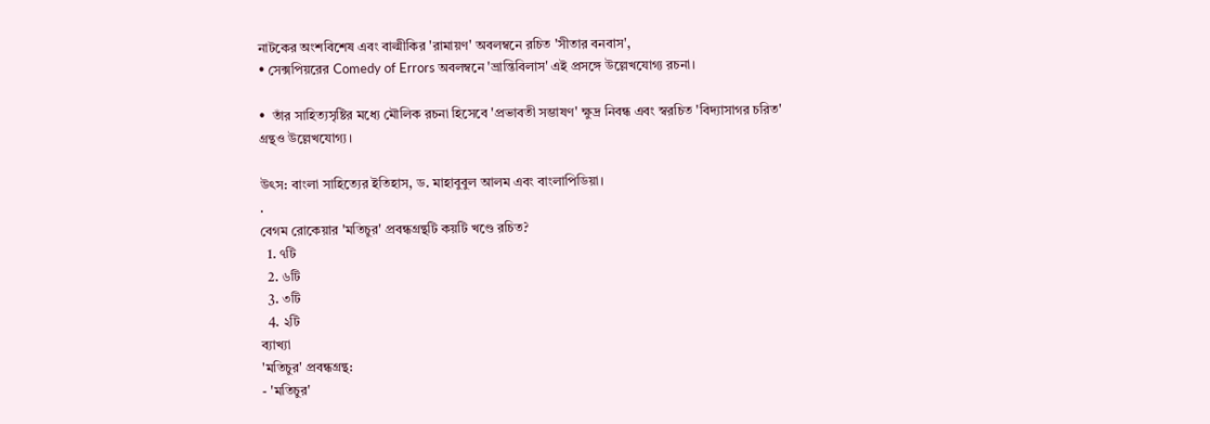নাটকের অংশবিশেষ এবং বাল্মীকির 'রামায়ণ' অবলম্বনে রচিত 'সীতার বনবাস',
• সেক্সপিয়রের Comedy of Errors অবলম্বনে 'ভ্রান্তিবিলাস' এই প্রসঙ্গে উল্লেখযোগ্য রচনা।

•  তাঁর সাহিত্যসৃষ্টির মধ্যে মৌলিক রচনা হিসেবে 'প্রভাবতী সম্ভাষণ' ক্ষুদ্র নিবন্ধ এবং স্বরচিত 'বিদ্যাসাগর চরিত' গ্রন্থও উল্লেখযোগ্য।

উৎস: বাংলা সাহিত্যের ইতিহাস, ড. মাহাবুবুল আলম এবং বাংলাপিডিয়া।
.
বেগম রোকেয়ার 'মতিচুর' প্রবন্ধগ্রন্থটি কয়টি খণ্ডে রচিত?
  1. ৭টি
  2. ৬টি
  3. ৩টি
  4. ২টি
ব্যাখ্যা
'মতিচুর' প্রবন্ধগ্রন্থ:
- 'মতিচুর'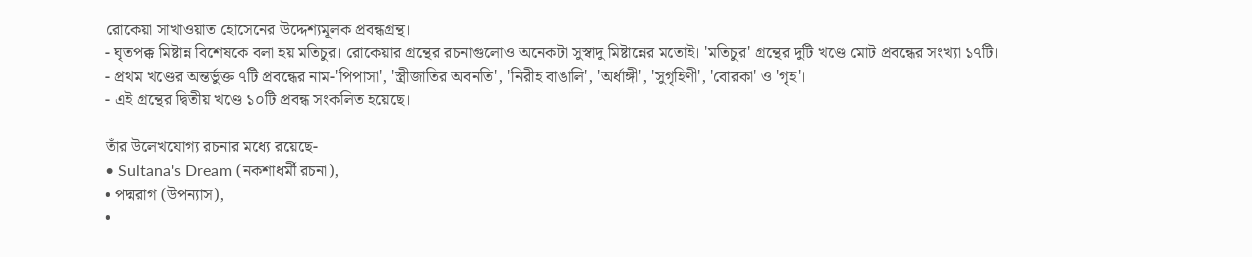রোকেয়া সাখাওয়াত হোসেনের উদ্দেশ্যমূলক প্রবন্ধগ্রন্থ।
- ঘৃতপক্ক মিষ্টান্ন বিশেষকে বলা হয় মতিচুর। রোকেয়ার গ্রন্থের রচনাগুলোও অনেকটা সুস্বাদু মিষ্টান্নের মতোই। 'মতিচুর' গ্রন্থের দুটি খণ্ডে মোট প্রবন্ধের সংখ্যা ১৭টি।
- প্রথম খণ্ডের অন্তর্ভুক্ত ৭টি প্রবন্ধের নাম-'পিপাসা', 'স্ত্রীজাতির অবনতি', 'নিরীহ বাঙালি', 'অর্ধাঙ্গী', 'সুগৃহিণী', 'বোরকা' ও 'গৃহ'।
- এই গ্রন্থের দ্বিতীয় খণ্ডে ১০টি প্রবন্ধ সংকলিত হয়েছে।

তাঁর উলেখযোগ্য রচনার মধ্যে রয়েছে-
• Sultana's Dream (নকশাধর্মী রচনা),
• পদ্মরাগ (উপন্যাস),
•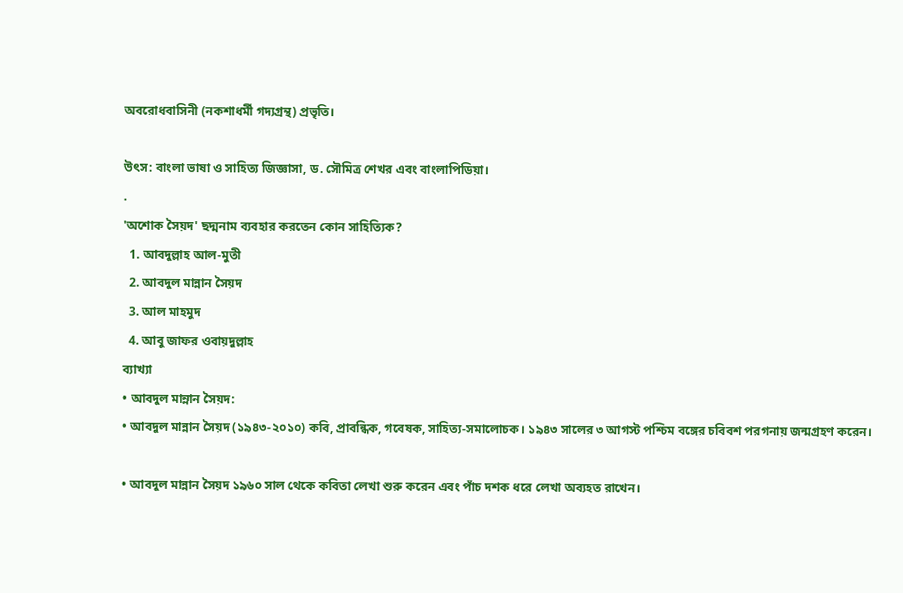অবরোধবাসিনী (নকশাধর্মী গদ্যগ্রন্থ) প্রভৃতি।

উৎস: বাংলা ভাষা ও সাহিত্য জিজ্ঞাসা, ড. সৌমিত্র শেখর এবং বাংলাপিডিয়া।
.
'অশোক সৈয়দ' ছদ্মনাম ব্যবহার করতেন কোন সাহিত্যিক?
  1. আবদুল্লাহ আল-মুতী
  2. আবদুল মান্নান সৈয়দ
  3. আল মাহমুদ
  4. আবু জাফর ওবায়দুল্লাহ
ব্যাখ্যা
• আবদুল মান্নান সৈয়দ:
• আবদুল মান্নান সৈয়দ (১৯৪৩-২০১০) কবি, প্রাবন্ধিক, গবেষক, সাহিত্য-সমালোচক। ১৯৪৩ সালের ৩ আগস্ট পশ্চিম বঙ্গের চবিবশ পরগনায় জন্মগ্রহণ করেন।

• আবদুল মান্নান সৈয়দ ১৯৬০ সাল থেকে কবিতা লেখা শুরু করেন এবং পাঁচ দশক ধরে লেখা অব্যহত রাখেন।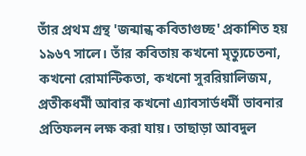তাঁর প্রথম গ্রন্থ 'জন্মান্ধ কবিতাগুচ্ছ' প্রকাশিত হয় ১৯৬৭ সালে। তাঁর কবিতায় কখনো মৃত্যুচেতনা, কখনো রোমান্টিকতা, কখনো সুররিয়ালিজম, প্রতীকধর্মী আবার কখনো এ্যাবসার্ডধর্মী ভাবনার প্রতিফলন লক্ষ করা যায়। তাছাড়া আবদুল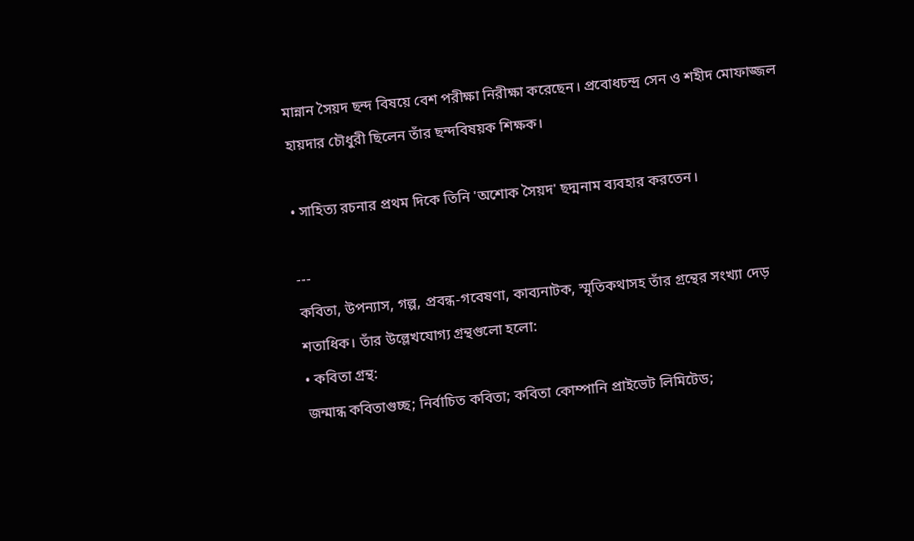মান্নান সৈয়দ ছন্দ বিষয়ে বেশ পরীক্ষা নিরীক্ষা করেছেন। প্রবোধচন্দ্র সেন ও শহীদ মোফাজ্জল হায়দার চৌধুরী ছিলেন তাঁর ছন্দবিষয়ক শিক্ষক।

• সাহিত্য রচনার প্রথম দিকে তিনি 'অশোক সৈয়দ' ছদ্মনাম ব্যবহার করতেন।

---
কবিতা, উপন্যাস, গল্প, প্রবন্ধ-গবেষণা, কাব্যনাটক, স্মৃতিকথাসহ তাঁর গ্রন্থের সংখ্যা দেড় শতাধিক। তাঁর উল্লেখযোগ্য গ্রন্থগুলো হলো:
• কবিতা গ্রন্থ:
জন্মান্ধ কবিতাগুচ্ছ; নির্বাচিত কবিতা; কবিতা কোম্পানি প্রাইভেট লিমিটেড;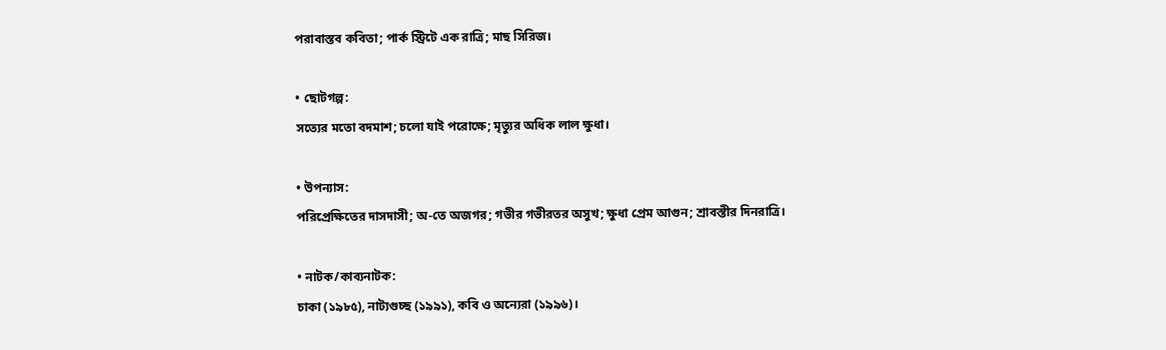পরাবাস্তব কবিতা; পার্ক স্ট্রিটে এক রাত্রি; মাছ সিরিজ।

• ছোটগল্প:
সত্যের মতো বদমাশ; চলো যাই পরোক্ষে; মৃত্যুর অধিক লাল ক্ষুধা।

• উপন্যাস:
পরিপ্রেক্ষিতের দাসদাসী; অ-তে অজগর; গভীর গভীরতর অসুখ; ক্ষুধা প্রেম আগুন; শ্রাবস্তীর দিনরাত্রি।

• নাটক/কাব্যনাটক:
চাকা (১৯৮৫), নাট্যগুচ্ছ (১৯৯১), কবি ও অন্যেরা (১৯৯৬)।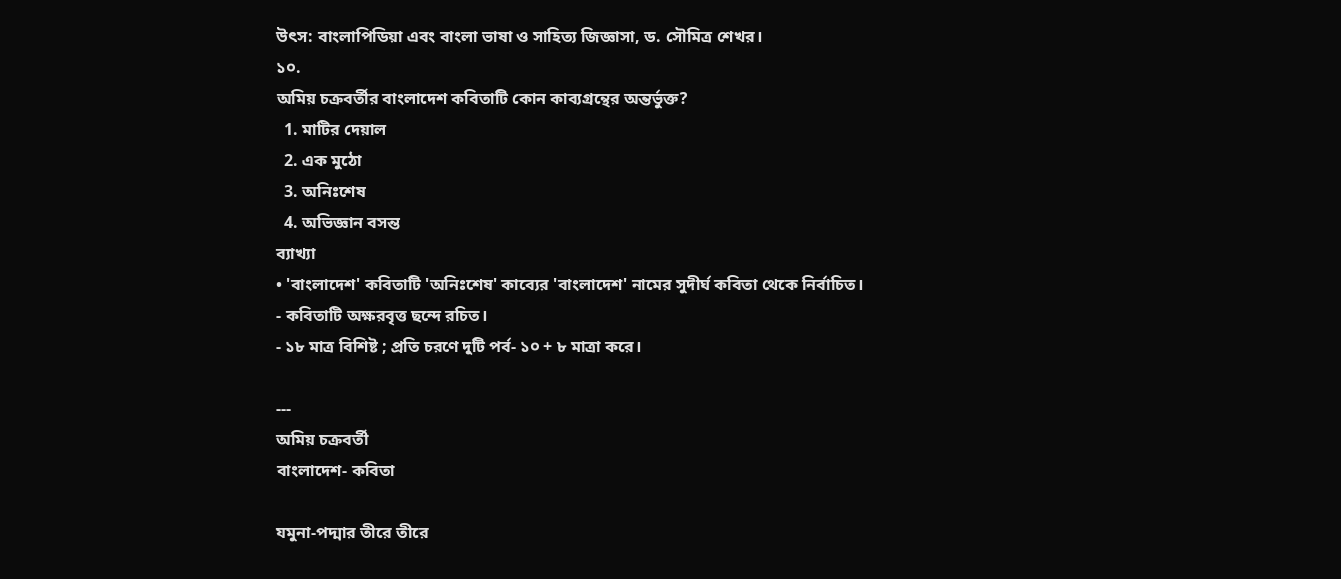উৎস: বাংলাপিডিয়া এবং বাংলা ভাষা ও সাহিত্য জিজ্ঞাসা, ড. সৌমিত্র শেখর।
১০.
অমিয় চক্রবর্তীর বাংলাদেশ কবিতাটি কোন কাব্যগ্রন্থের অন্তর্ভুক্ত?
  1. মাটির দেয়াল
  2. এক মুঠো
  3. অনিঃশেষ
  4. অভিজ্ঞান বসন্ত
ব্যাখ্যা
• 'বাংলাদেশ' কবিতাটি 'অনিঃশেষ' কাব্যের 'বাংলাদেশ' নামের সুদীর্ঘ কবিতা থেকে নির্বাচিত।
- কবিতাটি অক্ষরবৃত্ত ছন্দে রচিত।
- ১৮ মাত্র বিশিষ্ট ; প্রতি চরণে দুটি পর্ব- ১০ + ৮ মাত্রা করে।

---
অমিয় চক্রবর্তী
বাংলাদেশ- কবিতা

যমুনা-পদ্মার তীরে তীরে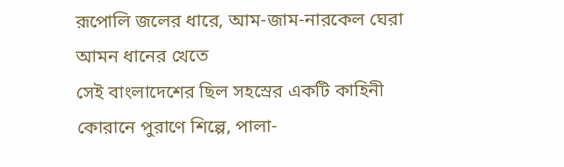রূপোলি জলের ধারে, আম-জাম-নারকেল ঘেরা
আমন ধানের খেতে
সেই বাংলাদেশের ছিল সহস্রের একটি কাহিনী
কোরানে পুরাণে শিল্পে, পালা-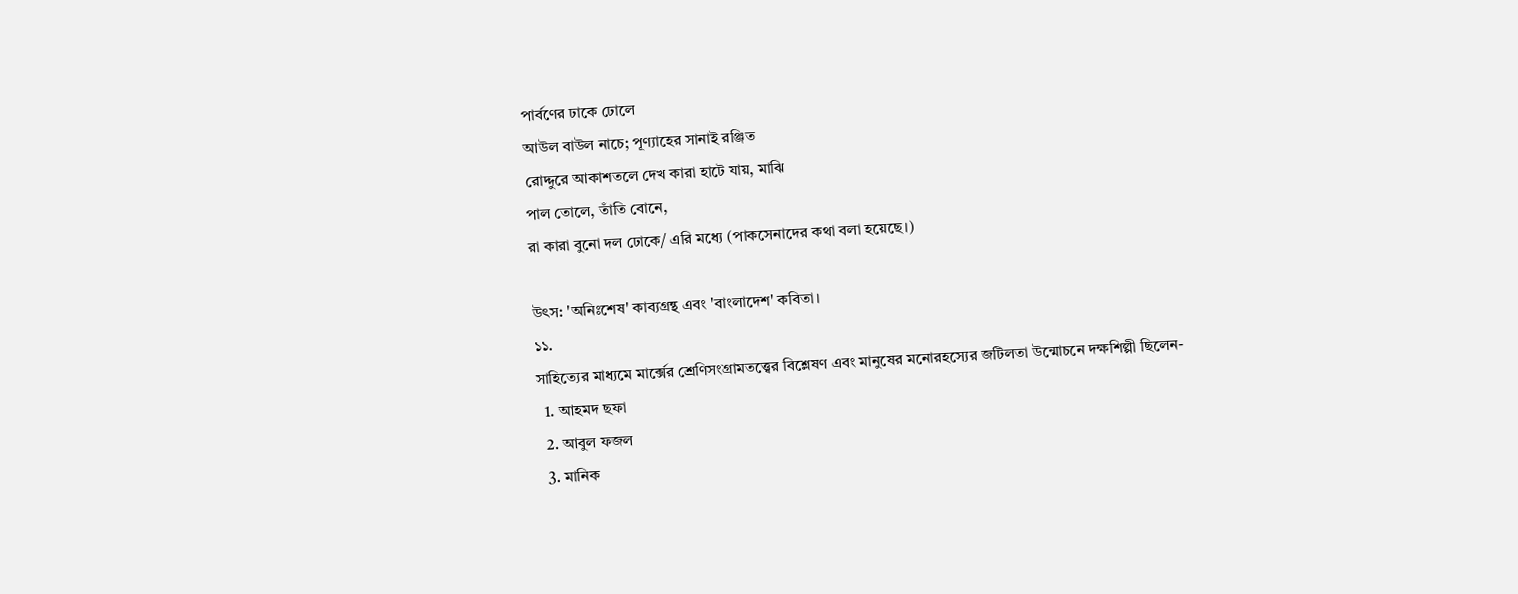পার্বণের ঢাকে ঢোলে
আউল বাউল নাচে; পূণ্যাহের সানাই রঞ্জিত
রোদ্দুরে আকাশতলে দেখ কারা হাটে যায়, মাঝি
পাল তোলে, তাঁতি বোনে,
রা কারা বুনো দল ঢোকে/ এরি মধ্যে (পাকসেনাদের কথা বলা হয়েছে।)

উৎস: 'অনিঃশেষ' কাব্যগ্রন্থ এবং 'বাংলাদেশ' কবিতা।
১১.
সাহিত্যের মাধ্যমে মার্ক্সের শ্রেণিসংগ্রামতত্ত্বের বিশ্লেষণ এবং মানুষের মনোরহস্যের জটিলতা উন্মোচনে দক্ষশিল্পী ছিলেন-
  1. আহমদ ছফা
  2. আবুল ফজল
  3. মানিক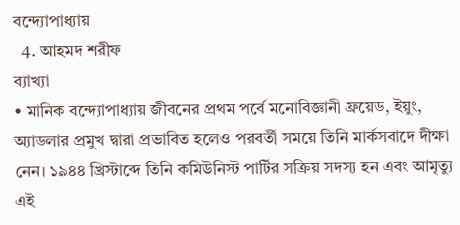বন্দ্যোপাধ্যায়
  4. আহমদ শরীফ
ব্যাখ্যা
• মানিক বন্দ্যোপাধ্যায় জীবনের প্রথম পর্বে মনোবিজ্ঞানী ফ্রয়েড, ইয়ুং, অ্যাডলার প্রমুখ দ্বারা প্রভাবিত হলেও পরবর্তী সময়ে তিনি মার্কসবাদে দীক্ষা নেন। ১৯৪৪ খ্রিস্টাব্দে তিনি কমিউনিস্ট পার্টির সক্রিয় সদস্য হন এবং আমৃত্যু এই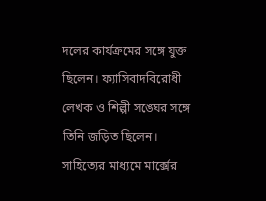দলের কার্যক্রমের সঙ্গে যুক্ত ছিলেন। ফ্যাসিবাদবিরোধী লেখক ও শিল্পী সঙ্ঘের সঙ্গে তিনি জড়িত ছিলেন। সাহিত্যের মাধ্যমে মার্ক্সের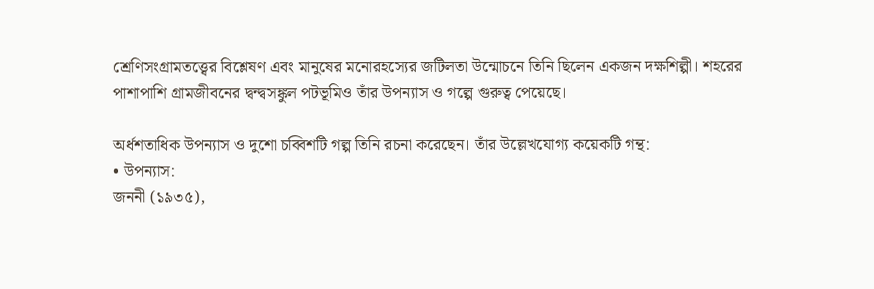শ্রেণিসংগ্রামতত্ত্বের বিশ্লেষণ এবং মানুষের মনোরহস্যের জটিলতা উন্মোচনে তিনি ছিলেন একজন দক্ষশিল্পী। শহরের পাশাপাশি গ্রামজীবনের দ্বন্দ্বসঙ্কুল পটভূমিও তাঁর উপন্যাস ও গল্পে গুরুত্ব পেয়েছে।

অর্ধশতাধিক উপন্যাস ও দুশো চব্বিশটি গল্প তিনি রচনা করেছেন। তাঁর উল্লেখযোগ্য কয়েকটি গন্থ:
• উপন্যাস:
জননী (১৯৩৫),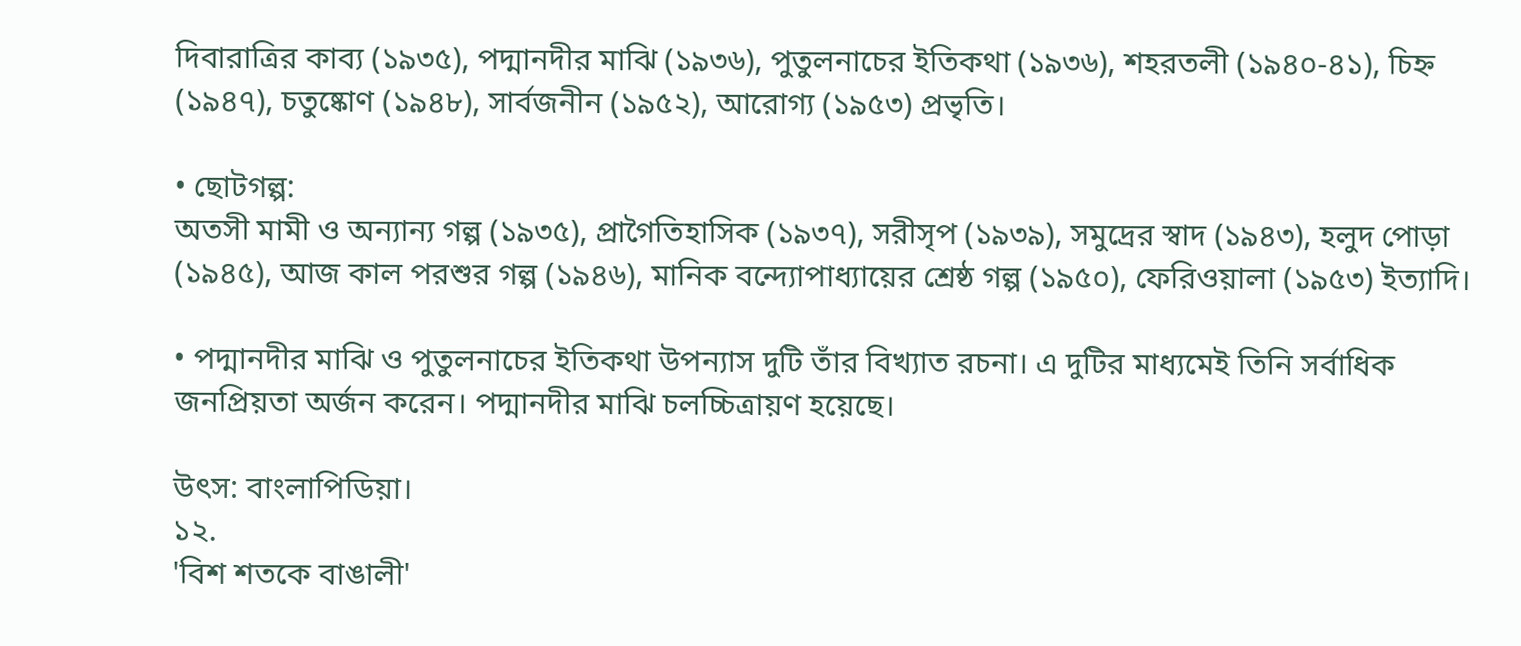দিবারাত্রির কাব্য (১৯৩৫), পদ্মানদীর মাঝি (১৯৩৬), পুতুলনাচের ইতিকথা (১৯৩৬), শহরতলী (১৯৪০-৪১), চিহ্ন (১৯৪৭), চতুষ্কোণ (১৯৪৮), সার্বজনীন (১৯৫২), আরোগ্য (১৯৫৩) প্রভৃতি।

• ছোটগল্প:
অতসী মামী ও অন্যান্য গল্প (১৯৩৫), প্রাগৈতিহাসিক (১৯৩৭), সরীসৃপ (১৯৩৯), সমুদ্রের স্বাদ (১৯৪৩), হলুদ পোড়া (১৯৪৫), আজ কাল পরশুর গল্প (১৯৪৬), মানিক বন্দ্যোপাধ্যায়ের শ্রেষ্ঠ গল্প (১৯৫০), ফেরিওয়ালা (১৯৫৩) ইত্যাদি।

• পদ্মানদীর মাঝি ও পুতুলনাচের ইতিকথা উপন্যাস দুটি তাঁর বিখ্যাত রচনা। এ দুটির মাধ্যমেই তিনি সর্বাধিক জনপ্রিয়তা অর্জন করেন। পদ্মানদীর মাঝি চলচ্চিত্রায়ণ হয়েছে।

উৎস: বাংলাপিডিয়া।
১২.
'বিশ শতকে বাঙালী'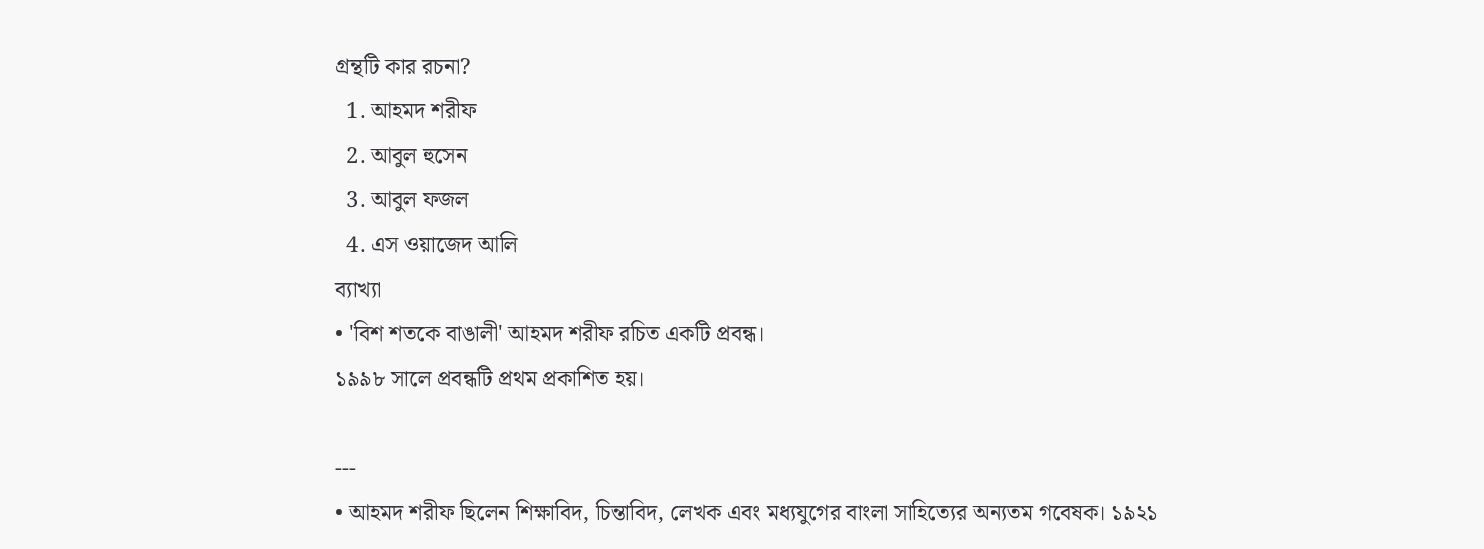গ্রন্থটি কার রচনা?
  1. আহমদ শরীফ
  2. আবুল হুসেন
  3. আবুল ফজল
  4. এস ওয়াজেদ আলি
ব্যাখ্যা
• 'বিশ শতকে বাঙালী' আহমদ শরীফ রচিত একটি প্রবন্ধ।
১৯৯৮ সালে প্রবন্ধটি প্রথম প্রকাশিত হয়।

---
• আহমদ শরীফ ছিলেন শিক্ষাবিদ, চিন্তাবিদ, লেখক এবং মধ্যযুগের বাংলা সাহিত্যের অন্যতম গবেষক। ১৯২১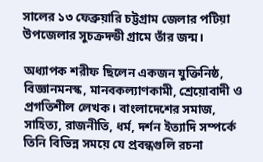সালের ১৩ ফেব্রুয়ারি চট্টগ্রাম জেলার পটিয়া উপজেলার সুচক্রদন্ডী গ্রামে তাঁর জন্ম।

অধ্যাপক শরীফ ছিলেন একজন যুক্তিনিষ্ঠ, বিজ্ঞানমনস্ক, মানবকল্যাণকামী, শ্রেয়োবাদী ও প্রগতিশীল লেখক। বাংলাদেশের সমাজ, সাহিত্য, রাজনীতি, ধর্ম, দর্শন ইত্যাদি সম্পর্কে তিনি বিভিন্ন সময়ে যে প্রবন্ধগুলি রচনা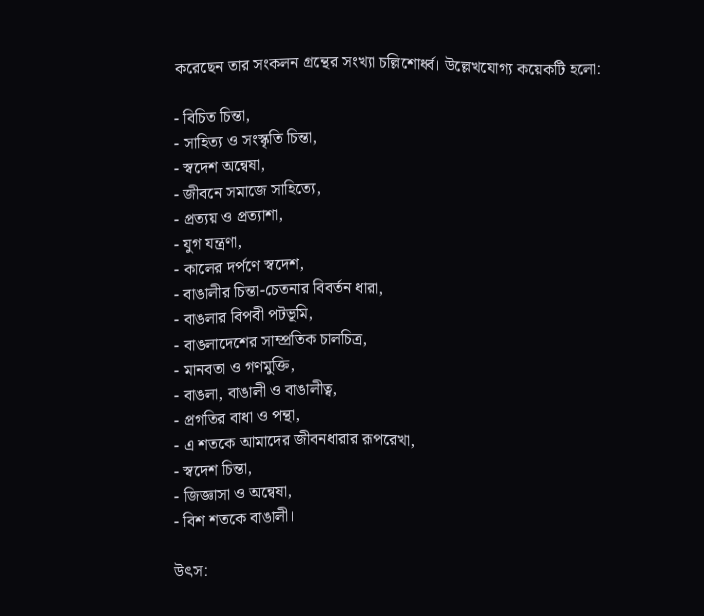করেছেন তার সংকলন গ্রন্থের সংখ্যা চল্লিশোর্ধ্ব। উল্লেখযোগ্য কয়েকটি হলো:

- বিচিত চিন্তা,
- সাহিত্য ও সংস্কৃতি চিন্তা,
- স্বদেশ অন্বেষা,
- জীবনে সমাজে সাহিত্যে,
- প্রত্যয় ও প্রত্যাশা,
- যুগ যন্ত্রণা,
- কালের দর্পণে স্বদেশ,
- বাঙালীর চিন্তা-চেতনার বিবর্তন ধারা,
- বাঙলার বিপবী পটভূমি,
- বাঙলাদেশের সাম্প্রতিক চালচিত্র,
- মানবতা ও গণমুক্তি,
- বাঙলা, বাঙালী ও বাঙালীত্ব,
- প্রগতির বাধা ও পন্থা,
- এ শতকে আমাদের জীবনধারার রূপরেখা,
- স্বদেশ চিন্তা,
- জিজ্ঞাসা ও অন্বেষা,
- বিশ শতকে বাঙালী।

উৎস: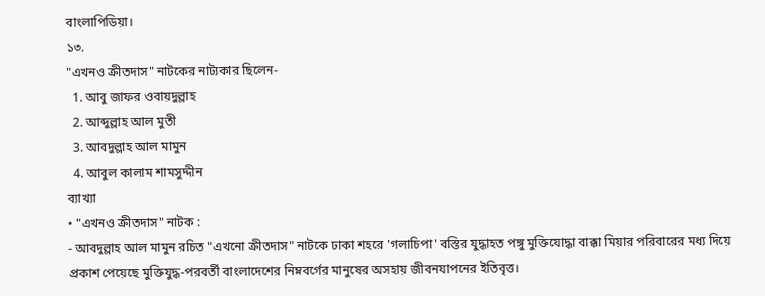বাংলাপিডিয়া।
১৩.
"এখনও ক্রীতদাস" নাটকের নাট্যকার ছিলেন-
  1. আবু জাফর ওবায়দুল্লাহ
  2. আব্দুল্লাহ আল মুতী
  3. আবদুল্লাহ আল মামুন
  4. আবুল কালাম শামসুদ্দীন
ব্যাখ্যা
• "এখনও ক্রীতদাস" নাটক :
- আবদুল্লাহ আল মামুন রচিত "এখনো ক্রীতদাস" নাটকে ঢাকা শহরে 'গলাচিপা' বস্তির যুদ্ধাহত পঙ্গু মুক্তিযোদ্ধা বাক্কা মিয়ার পরিবারের মধ্য দিয়ে প্রকাশ পেয়েছে মুক্তিযুদ্ধ-পরবর্তী বাংলাদেশের নিম্নবর্গের মানুষের অসহায় জীবনযাপনের ইতিবৃত্ত।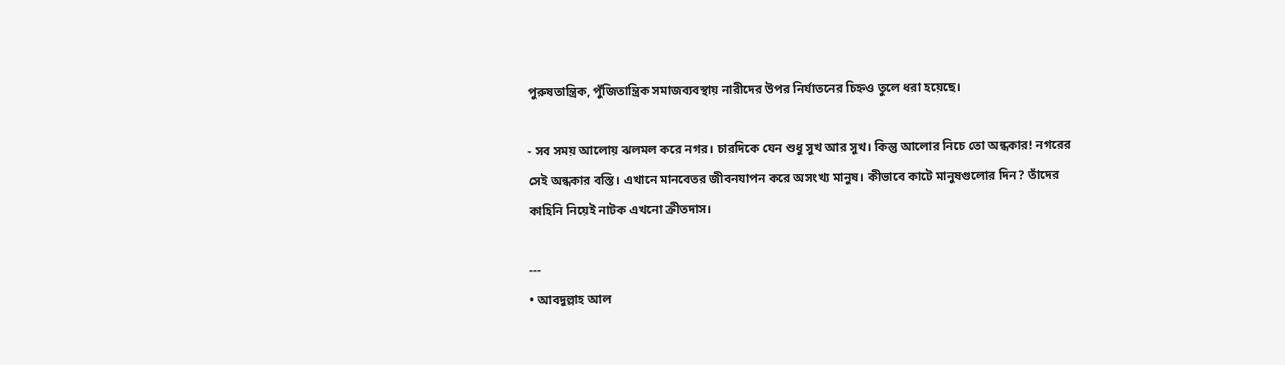পুরুষতান্ত্রিক, পুঁজিতান্ত্রিক সমাজব্যবস্থায় নারীদের উপর নির্যাতনের চিহ্নও তুলে ধরা হয়েছে।

- সব সময় আলোয় ঝলমল করে নগর। চারদিকে যেন শুধু সুখ আর সুখ। কিন্তু আলোর নিচে তো অন্ধকার! নগরের সেই অন্ধকার বস্তি। এখানে মানবেতর জীবনযাপন করে অসংখ্য মানুষ। কীভাবে কাটে মানুষগুলোর দিন? তাঁদের কাহিনি নিয়েই নাটক এখনো ক্রীতদাস।

---
• আবদুল্লাহ আল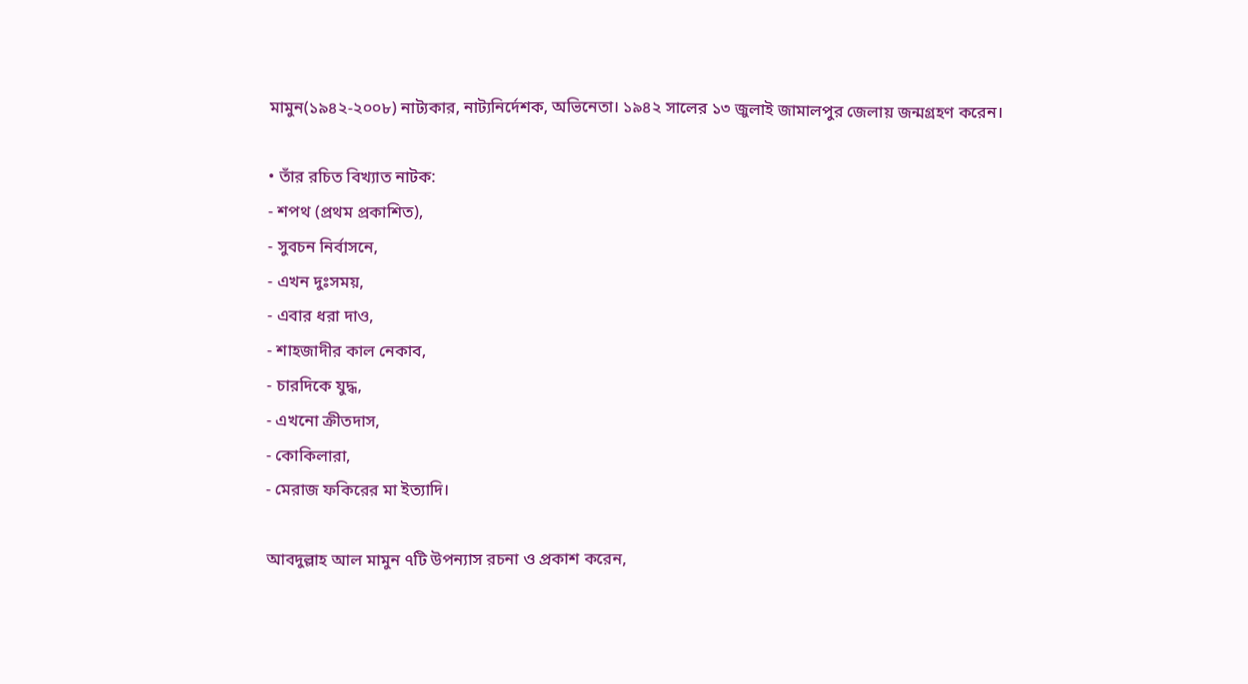মামুন(১৯৪২-২০০৮) নাট্যকার, নাট্যনির্দেশক, অভিনেতা। ১৯৪২ সালের ১৩ জুলাই জামালপুর জেলায় জন্মগ্রহণ করেন।

• তাঁর রচিত বিখ্যাত নাটক:
- শপথ (প্রথম প্রকাশিত),
- সুবচন নির্বাসনে,
- এখন দুঃসময়,
- এবার ধরা দাও,
- শাহজাদীর কাল নেকাব,
- চারদিকে যুদ্ধ,
- এখনো ক্রীতদাস,
- কোকিলারা,
- মেরাজ ফকিরের মা ইত্যাদি।

আবদুল্লাহ আল মামুন ৭টি উপন্যাস রচনা ও প্রকাশ করেন,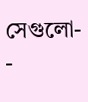সেগুলো-
-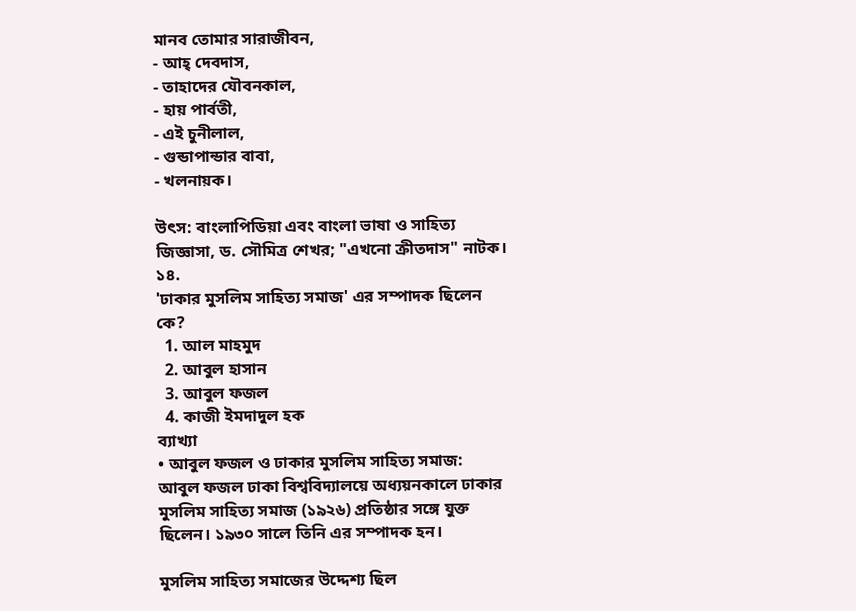মানব তোমার সারাজীবন,
- আহ্ দেবদাস,
- তাহাদের যৌবনকাল,
- হায় পার্বতী,
- এই চুনীলাল,
- গুন্ডাপান্ডার বাবা,
- খলনায়ক।

উৎস: বাংলাপিডিয়া এবং বাংলা ভাষা ও সাহিত্য জিজ্ঞাসা, ড. সৌমিত্র শেখর; "এখনো ক্রীতদাস" নাটক।
১৪.
'ঢাকার মুসলিম সাহিত্য সমাজ' এর সম্পাদক ছিলেন কে?
  1. আল মাহমুদ
  2. আবুল হাসান
  3. আবুল ফজল
  4. কাজী ইমদাদুল হক
ব্যাখ্যা
• আবুল ফজল ও ঢাকার মুসলিম সাহিত্য সমাজ:
আবুল ফজল ঢাকা বিশ্ববিদ্যালয়ে অধ্যয়নকালে ঢাকার মুসলিম সাহিত্য সমাজ (১৯২৬) প্রতিষ্ঠার সঙ্গে যুক্ত ছিলেন। ১৯৩০ সালে তিনি এর সম্পাদক হন।

মুসলিম সাহিত্য সমাজের উদ্দেশ্য ছিল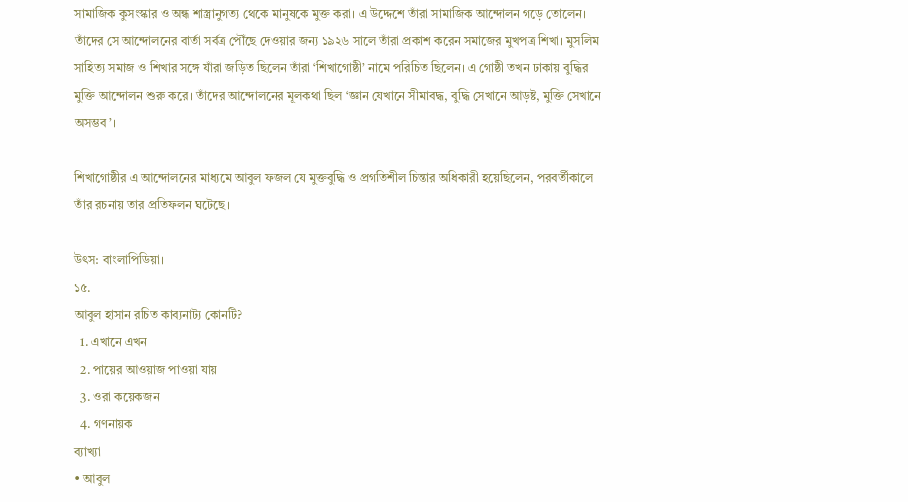সামাজিক কুসংস্কার ও অন্ধ শাস্ত্রানুগত্য থেকে মানুষকে মুক্ত করা। এ উদ্দেশে তাঁরা সামাজিক আন্দোলন গড়ে তোলেন। তাঁদের সে আন্দোলনের বার্তা সর্বত্র পৌঁছে দেওয়ার জন্য ১৯২৬ সালে তাঁরা প্রকাশ করেন সমাজের মুখপত্র শিখা। মুসলিম সাহিত্য সমাজ ও শিখার সঙ্গে যাঁরা জড়িত ছিলেন তাঁরা ‘শিখাগোষ্ঠী’ নামে পরিচিত ছিলেন। এ গোষ্ঠী তখন ঢাকায় বুদ্ধির মুক্তি আন্দোলন শুরু করে। তাঁদের আন্দোলনের মূলকথা ছিল ‘জ্ঞান যেখানে সীমাবদ্ধ, বুদ্ধি সেখানে আড়ষ্ট, মুক্তি সেখানে অসম্ভব’।

শিখাগোষ্ঠীর এ আন্দোলনের মাধ্যমে আবুল ফজল যে মুক্তবুদ্ধি ও প্রগতিশীল চিন্তার অধিকারী হয়েছিলেন, পরবর্তীকালে তাঁর রচনায় তার প্রতিফলন ঘটেছে।

উৎস: বাংলাপিডিয়া।
১৫.
আবুল হাসান রচিত কাব্যনাট্য কোনটি?
  1. এখানে এখন
  2. পায়ের আওয়াজ পাওয়া যায়
  3. ওরা কয়েকজন
  4. গণনায়ক
ব্যাখ্যা
• আবুল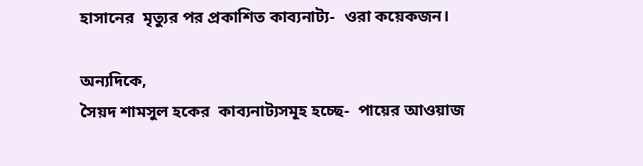হাসানের  মৃত্যুর পর প্রকাশিত কাব্যনাট্য-  ওরা কয়েকজন।

অন্যদিকে,
সৈয়দ শামসুল হকের  কাব্যনাট্যসমূহ হচ্ছে-  পায়ের আওয়াজ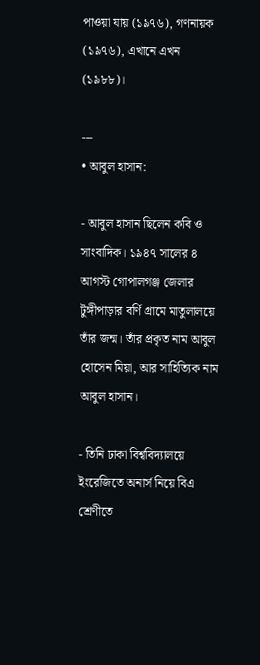পাওয়া যায় (১৯৭৬), গণনায়ক (১৯৭৬), এখানে এখন (১৯৮৮)।

---
• আবুল হাসান:

- আবুল হাসান ছিলেন কবি ও সাংবাদিক। ১৯৪৭ সালের ৪ আগস্ট গোপালগঞ্জ জেলার টুঙ্গীপাড়ার বর্ণি গ্রামে মাতুলালয়ে তাঁর জন্ম। তাঁর প্রকৃত নাম আবুল হোসেন মিয়া, আর সাহিত্যিক নাম আবুল হাসান।

- তিনি ঢাকা বিশ্ববিদ্যালয়ে ইংরেজিতে অনার্স নিয়ে বিএ শ্রেণীতে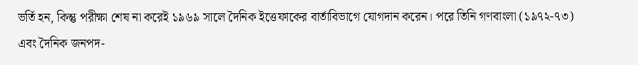ভর্তি হন, কিন্তু পরীক্ষা শেষ না করেই ১৯৬৯ সালে দৈনিক ইত্তেফাকের বার্তাবিভাগে যোগদান করেন। পরে তিনি গণবাংলা (১৯৭২-৭৩) এবং দৈনিক জনপদ-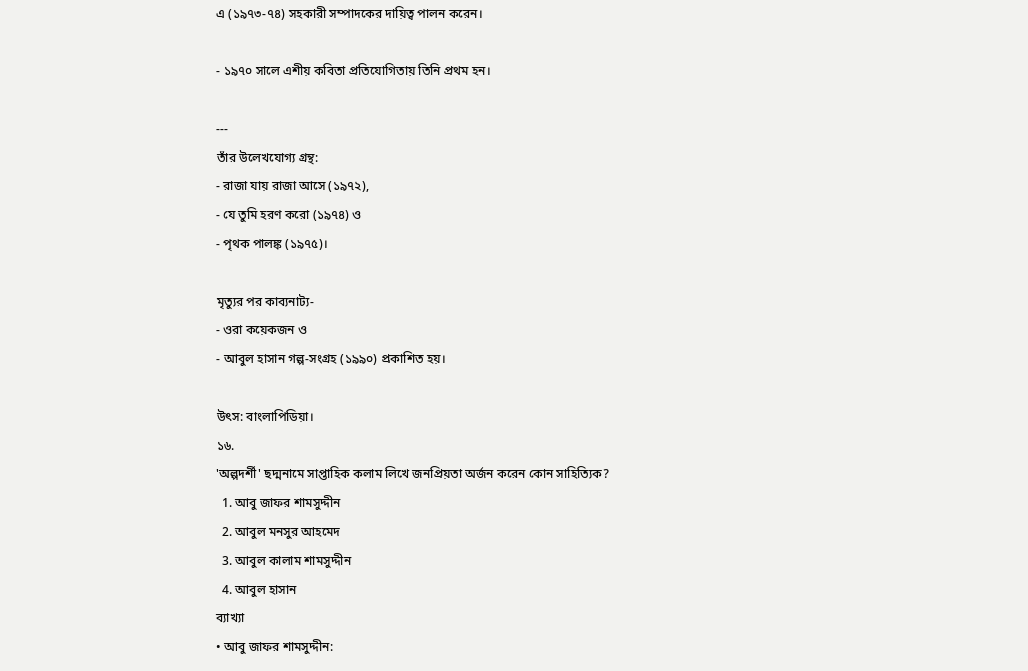এ (১৯৭৩-৭৪) সহকারী সম্পাদকের দায়িত্ব পালন করেন।

- ১৯৭০ সালে এশীয় কবিতা প্রতিযোগিতায় তিনি প্রথম হন।

---
তাঁর উলেখযোগ্য গ্রন্থ:
- রাজা যায় রাজা আসে (১৯৭২),
- যে তুমি হরণ করো (১৯৭৪) ও
- পৃথক পালঙ্ক (১৯৭৫)।

মৃত্যুর পর কাব্যনাট্য-
- ওরা কয়েকজন ও
- আবুল হাসান গল্প-সংগ্রহ (১৯৯০) প্রকাশিত হয়।

উৎস: বাংলাপিডিয়া।
১৬.
'অল্পদর্শী' ছদ্মনামে সাপ্তাহিক কলাম লিখে জনপ্রিয়তা অর্জন করেন কোন সাহিত্যিক?
  1. আবু জাফর শামসুদ্দীন
  2. আবুল মনসুর আহমেদ
  3. আবুল কালাম শামসুদ্দীন
  4. আবুল হাসান
ব্যাখ্যা
• আবু জাফর শামসুদ্দীন: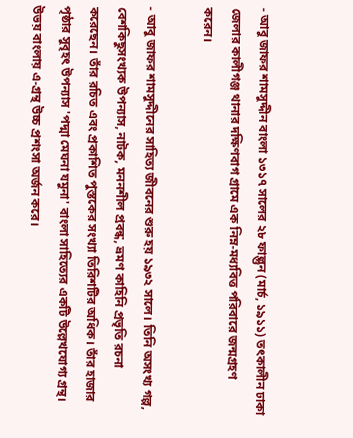- আবু জাফর শামসুদ্দীন বাংলা ১৩১৭ সালের ২৮ ফাল্গুন (মার্চ, ১৯১১) তৎকালীন ঢাকা জেলার কালীগঞ্জ থানার দক্ষিণবাগ গ্রামে এক নিম্ন-মধ্যবিত্ত পরিবারে জন্মগ্রহণ করেন।

- আবু জাফর শামসুদ্দীনের সাহিত্য জীবনের শুরু হয় ১৯৩২ সালে। তিনি অসংখ্য গল্প, বেশকিছুসংখ্যক উপন্যাস, নাটক, মননশীল প্রবন্ধ, ভ্রমণ কাহিনি প্রভৃতি রচনা করেছেন। তাঁর রচিত এবং প্রকাশিত পুস্তকের সংখ্যা তিরিশটির অধিক। তাঁর হাজার পৃষ্ঠার সুবৃহৎ উপন্যাস 'পদ্মা মেঘনা যমুনা' বাংলা সাহিত্যের একটি উল্লেখযোগ্য গ্রন্থ। উভয় বাংলায় এ-গ্রন্থ উচ্চ প্রশংসা অর্জন করে।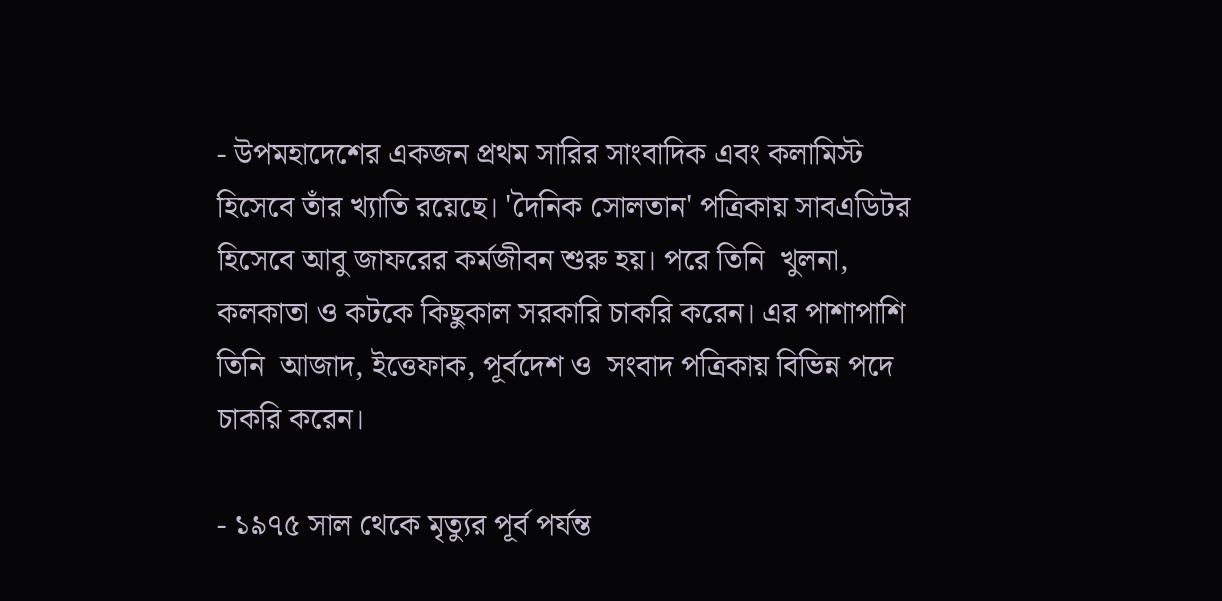- উপমহাদেশের একজন প্রথম সারির সাংবাদিক এবং কলামিস্ট হিসেবে তাঁর খ্যাতি রয়েছে। 'দৈনিক সোলতান' পত্রিকায় সাবএডিটর হিসেবে আবু জাফরের কর্মজীবন শুরু হয়। পরে তিনি  খুলনা,  কলকাতা ও কটকে কিছুকাল সরকারি চাকরি করেন। এর পাশাপাশি তিনি  আজাদ, ইত্তেফাক, পূর্বদেশ ও  সংবাদ পত্রিকায় বিভিন্ন পদে চাকরি করেন।

- ১৯৭৫ সাল থেকে মৃত্যুর পূর্ব পর্যন্ত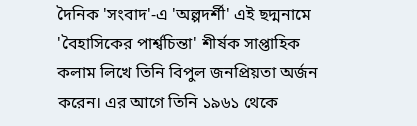দৈনিক 'সংবাদ'-এ 'অল্পদর্শী' এই ছদ্মনামে 'বৈহাসিকের পার্শ্বচিন্তা' শীর্ষক সাপ্তাহিক কলাম লিখে তিনি বিপুল জনপ্রিয়তা অর্জন করেন। এর আগে তিনি ১৯৬১ থেকে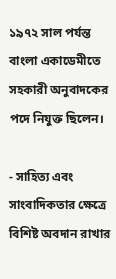১৯৭২ সাল পর্যন্ত বাংলা একাডেমীতে সহকারী অনুবাদকের পদে নিযুক্ত ছিলেন।

- সাহিত্য এবং সাংবাদিকতার ক্ষেত্রে বিশিষ্ট অবদান রাখার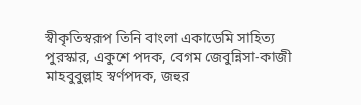স্বীকৃতিস্বরূপ তিনি বাংলা একাডেমি সাহিত্য পুরস্কার, একুশে পদক, বেগম জেবুন্নিসা-কাজী মাহবুবুল্লাহ স্বর্ণপদক, জহুর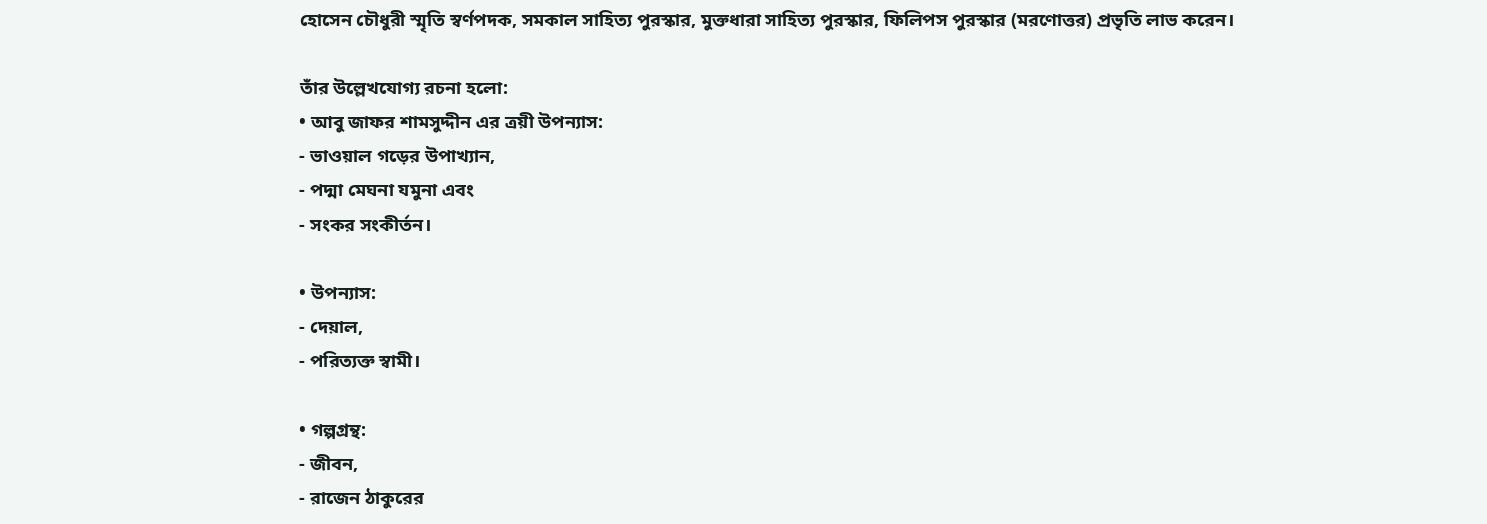হোসেন চৌধুরী স্মৃতি স্বর্ণপদক, সমকাল সাহিত্য পুরস্কার, মুক্তধারা সাহিত্য পুরস্কার, ফিলিপস পুরস্কার (মরণোত্তর) প্রভৃতি লাভ করেন।

তাঁর উল্লেখযোগ্য রচনা হলো:
• আবু জাফর শামসুদ্দীন এর ত্রয়ী উপন্যাস:
- ভাওয়াল গড়ের উপাখ্যান,
- পদ্মা মেঘনা যমুনা এবং
- সংকর সংকীর্তন।

• উপন্যাস:
- দেয়াল,
- পরিত্যক্ত স্বামী।

• গল্পগ্রন্থ:
- জীবন,
- রাজেন ঠাকুরের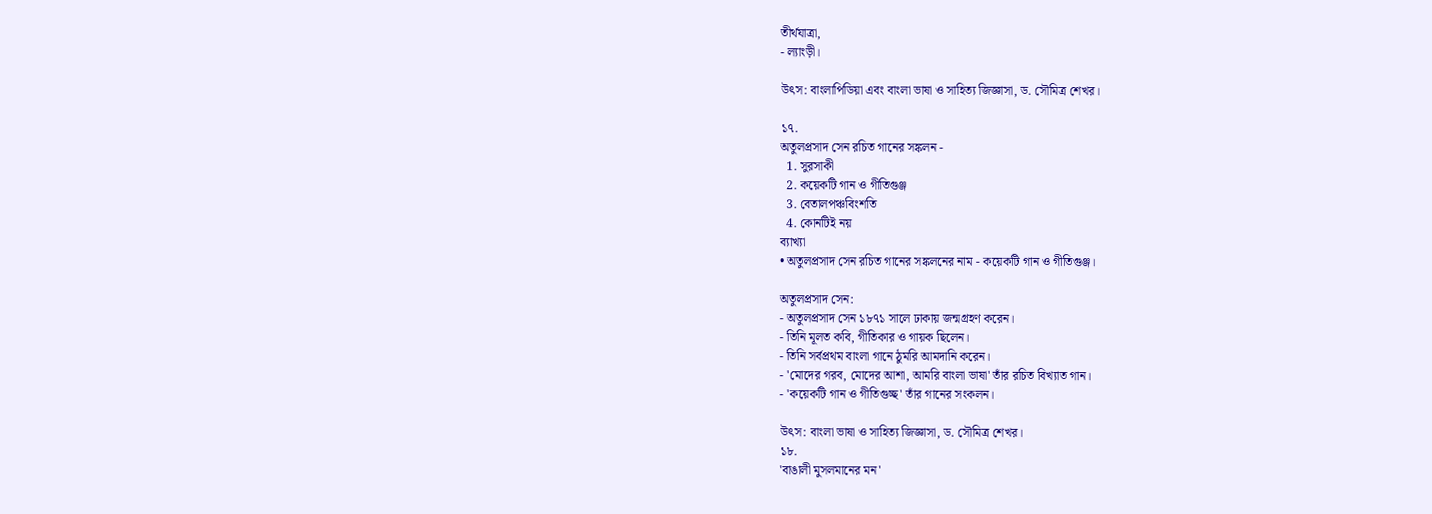তীর্থযাত্রা,
- ল্যাংড়ী।

উৎস: বাংলাপিডিয়া এবং বাংলা ভাষা ও সাহিত্য জিজ্ঞাসা, ড. সৌমিত্র শেখর।

১৭.
অতুলপ্রসাদ সেন রচিত গানের সঙ্কলন -
  1. সুরসাকী
  2. কয়েকটি গান ও গীতিগুঞ্জ
  3. বেতালপঞ্চবিংশতি
  4. কোনটিই নয়
ব্যাখ্যা
• অতুলপ্রসাদ সেন রচিত গানের সঙ্কলনের নাম - কয়েকটি গান ও গীতিগুঞ্জ।

অতুলপ্রসাদ সেন:
- অতুলপ্রসাদ সেন ১৮৭১ সালে ঢাকায় জন্মগ্রহণ করেন।
- তিনি মূলত কবি, গীতিকার ও গায়ক ছিলেন।
- তিনি সর্বপ্রথম বাংলা গানে ঠুমরি আমদানি করেন।
- 'মোদের গরব, মোদের আশা, আমরি বাংলা ভাষা' তাঁর রচিত বিখ্যাত গান।
- 'কয়েকটি গান ও গীতিগুচ্ছ' তাঁর গানের সংকলন।

উৎস: বাংলা ভাষা ও সাহিত্য জিজ্ঞাসা, ড. সৌমিত্র শেখর।
১৮.
'বাঙালী মুসলমানের মন'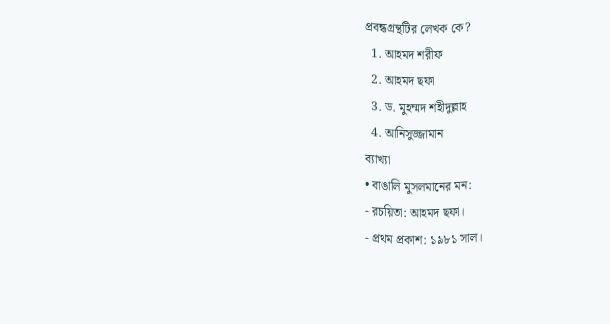প্রবন্ধগ্রন্থটির লেখক কে?
  1. আহমদ শরীফ
  2. আহমদ ছফা
  3. ড. মুহম্মদ শহীদুল্লাহ
  4. আনিসুজ্জামান
ব্যাখ্যা
• বাঙালি মুসলমানের মন:
- রচয়িতা: আহমদ ছফা।
- প্রথম প্রকাশ: ১৯৮১ সাল।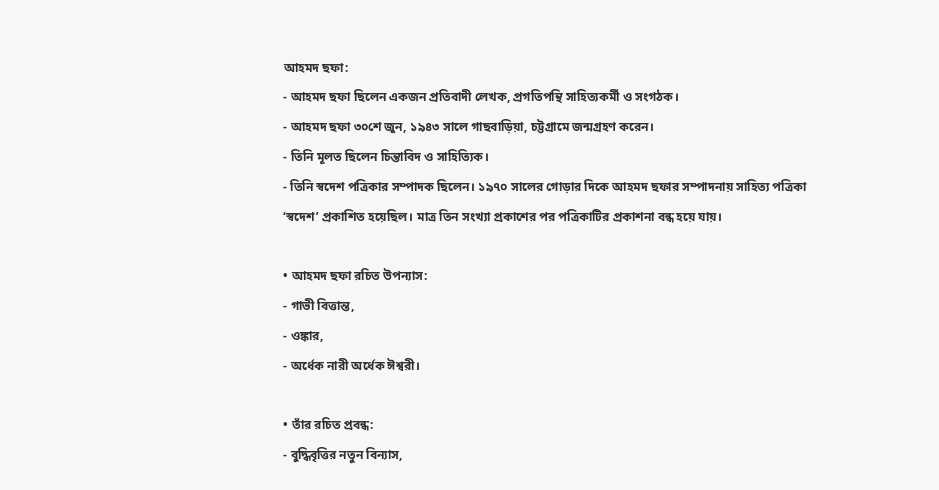আহমদ ছফা:
- আহমদ ছফা ছিলেন একজন প্রতিবাদী লেখক, প্রগতিপন্থি সাহিত্যকর্মী ও সংগঠক।
- আহমদ ছফা ৩০শে জুন, ১৯৪৩ সালে গাছবাড়িয়া, চট্টগ্রামে জন্মগ্রহণ করেন।
- তিনি মূলত ছিলেন চিন্তাবিদ ও সাহিত্যিক।
- তিনি স্বদেশ পত্রিকার সম্পাদক ছিলেন। ১৯৭০ সালের গোড়ার দিকে আহমদ ছফার সম্পাদনায় সাহিত্য পত্রিকা ‘স্বদেশ’ প্রকাশিত হয়েছিল। মাত্র তিন সংখ্যা প্রকাশের পর পত্রিকাটির প্রকাশনা বন্ধ হয়ে যায়।

• আহমদ ছফা রচিত উপন্যাস:
- গাভী বিত্তান্ত,
- ওঙ্কার,
- অর্ধেক নারী অর্ধেক ঈশ্বরী।

• তাঁর রচিত প্রবন্ধ:
- বুদ্ধিবৃত্তির নতুন বিন্যাস,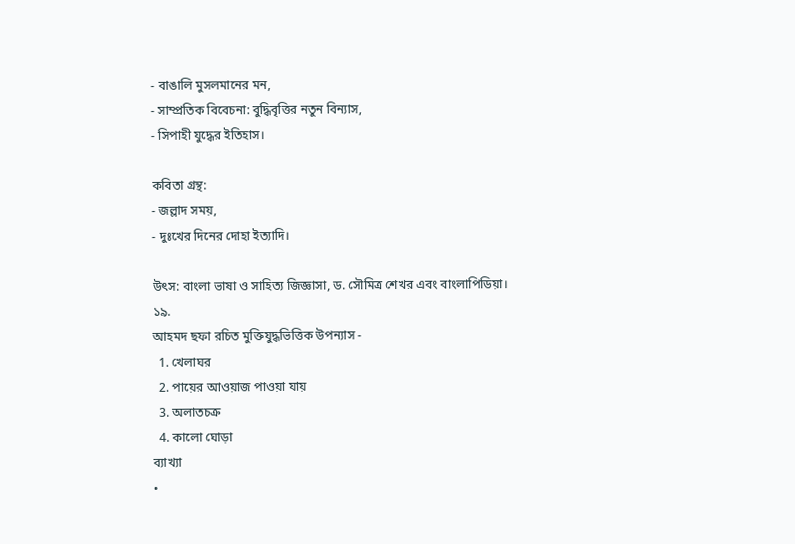- বাঙালি মুসলমানের মন,
- সাম্প্রতিক বিবেচনা: বুদ্ধিবৃত্তির নতুন বিন্যাস,
- সিপাহী যুদ্ধের ইতিহাস।

কবিতা গ্রন্থ:
- জল্লাদ সময়,
- দুঃখের দিনের দোহা ইত্যাদি।

উৎস: বাংলা ভাষা ও সাহিত্য জিজ্ঞাসা, ড. সৌমিত্র শেখর এবং বাংলাপিডিয়া।
১৯.
আহমদ ছফা রচিত মুক্তিযুদ্ধভিত্তিক উপন্যাস -
  1. খেলাঘর
  2. পায়ের আওয়াজ পাওয়া যায়
  3. অলাতচক্র
  4. কালো ঘোড়া
ব্যাখ্যা
•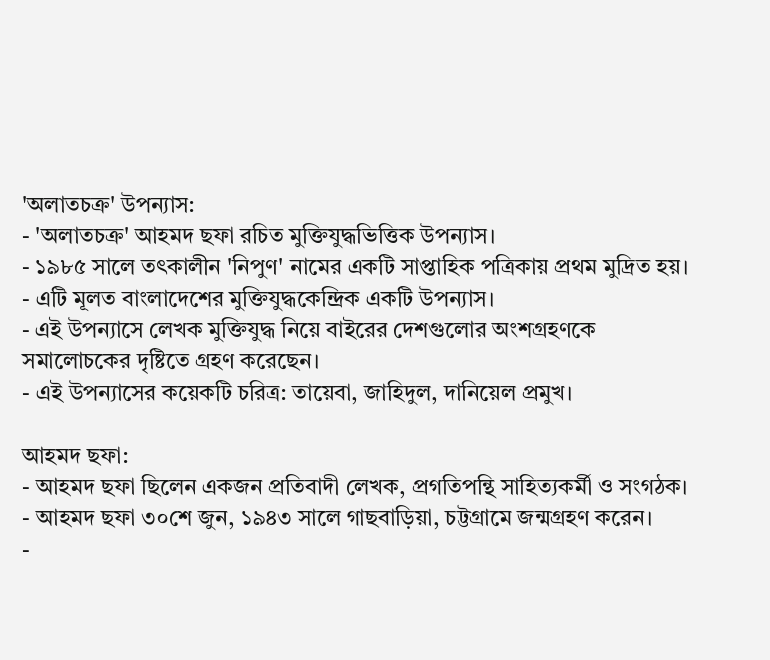'অলাতচক্র' উপন্যাস:
- 'অলাতচক্র' আহমদ ছফা রচিত মুক্তিযুদ্ধভিত্তিক উপন্যাস।
- ১৯৮৫ সালে তৎকালীন 'নিপুণ' নামের একটি সাপ্তাহিক পত্রিকায় প্রথম মুদ্রিত হয়।
- এটি মূলত বাংলাদেশের মুক্তিযুদ্ধকেন্দ্রিক একটি উপন্যাস।
- এই উপন্যাসে লেখক মুক্তিযুদ্ধ নিয়ে বাইরের দেশগুলোর অংশগ্রহণকে সমালোচকের দৃষ্টিতে গ্রহণ করেছেন।
- এই উপন্যাসের কয়েকটি চরিত্র: তায়েবা, জাহিদুল, দানিয়েল প্রমুখ।

আহমদ ছফা:
- আহমদ ছফা ছিলেন একজন প্রতিবাদী লেখক, প্রগতিপন্থি সাহিত্যকর্মী ও সংগঠক।
- আহমদ ছফা ৩০শে জুন, ১৯৪৩ সালে গাছবাড়িয়া, চট্টগ্রামে জন্মগ্রহণ করেন।
-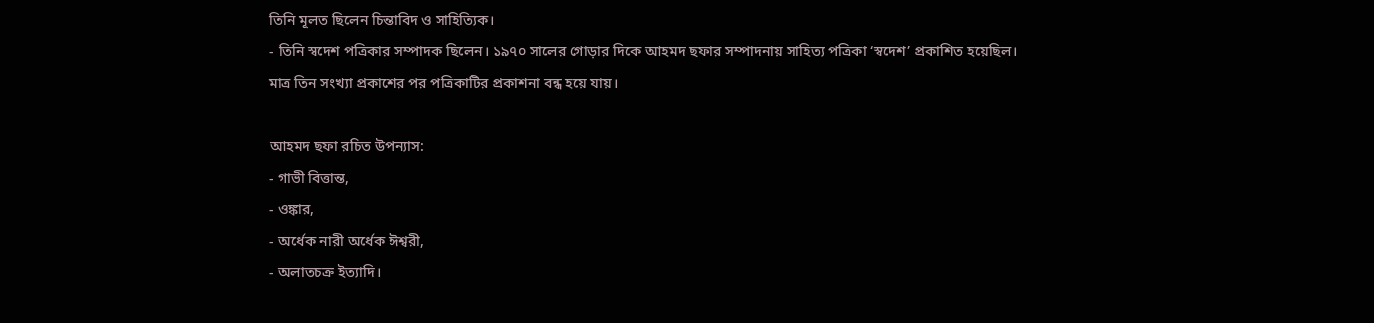তিনি মূলত ছিলেন চিন্তাবিদ ও সাহিত্যিক।
- তিনি স্বদেশ পত্রিকার সম্পাদক ছিলেন। ১৯৭০ সালের গোড়ার দিকে আহমদ ছফার সম্পাদনায় সাহিত্য পত্রিকা ‘স্বদেশ’ প্রকাশিত হয়েছিল। মাত্র তিন সংখ্যা প্রকাশের পর পত্রিকাটির প্রকাশনা বন্ধ হয়ে যায়।

আহমদ ছফা রচিত উপন্যাস:
- গাভী বিত্তান্ত,
- ওঙ্কার,
- অর্ধেক নারী অর্ধেক ঈশ্বরী,
- অলাতচক্র ইত্যাদি।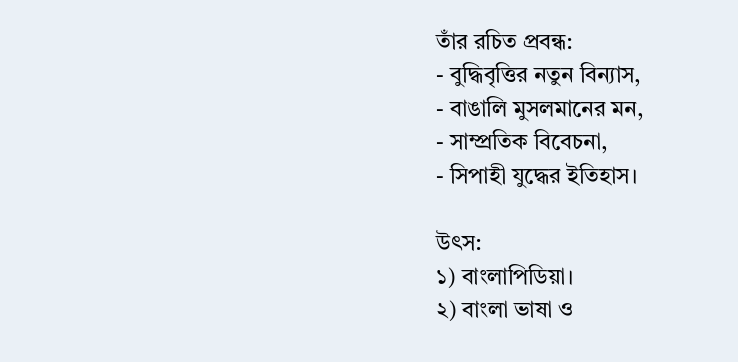তাঁর রচিত প্রবন্ধ:
- বুদ্ধিবৃত্তির নতুন বিন্যাস,
- বাঙালি মুসলমানের মন,
- সাম্প্রতিক বিবেচনা,
- সিপাহী যুদ্ধের ইতিহাস।

উৎস:
১) বাংলাপিডিয়া।
২) বাংলা ভাষা ও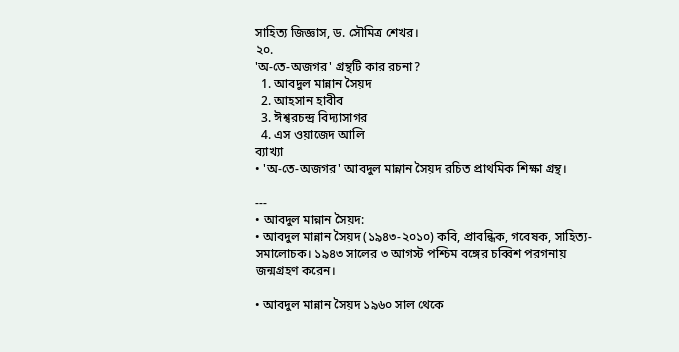সাহিত্য জিজ্ঞাস, ড. সৌমিত্র শেখর।
২০.
'অ-তে-অজগর' গ্রন্থটি কার রচনা?
  1. আবদুল মান্নান সৈয়দ
  2. আহসান হাবীব
  3. ঈশ্বরচন্দ্র বিদ্যাসাগর
  4. এস ওয়াজেদ আলি
ব্যাখ্যা
• 'অ-তে-অজগর' আবদুল মান্নান সৈয়দ রচিত প্রাথমিক শিক্ষা গ্রন্থ।

---
• আবদুল মান্নান সৈয়দ:
• আবদুল মান্নান সৈয়দ (১৯৪৩-২০১০) কবি, প্রাবন্ধিক, গবেষক, সাহিত্য-সমালোচক। ১৯৪৩ সালের ৩ আগস্ট পশ্চিম বঙ্গের চব্বিশ পরগনায় জন্মগ্রহণ করেন।

• আবদুল মান্নান সৈয়দ ১৯৬০ সাল থেকে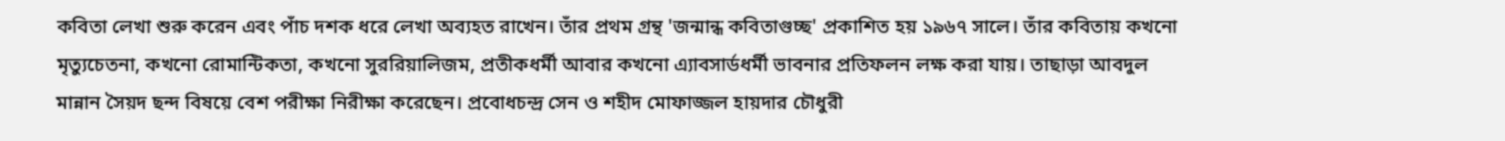কবিতা লেখা শুরু করেন এবং পাঁচ দশক ধরে লেখা অব্যহত রাখেন। তাঁর প্রথম গ্রন্থ 'জন্মান্ধ কবিতাগুচ্ছ' প্রকাশিত হয় ১৯৬৭ সালে। তাঁর কবিতায় কখনো মৃত্যুচেতনা, কখনো রোমান্টিকতা, কখনো সুররিয়ালিজম, প্রতীকধর্মী আবার কখনো এ্যাবসার্ডধর্মী ভাবনার প্রতিফলন লক্ষ করা যায়। তাছাড়া আবদুল মান্নান সৈয়দ ছন্দ বিষয়ে বেশ পরীক্ষা নিরীক্ষা করেছেন। প্রবোধচন্দ্র সেন ও শহীদ মোফাজ্জল হায়দার চৌধুরী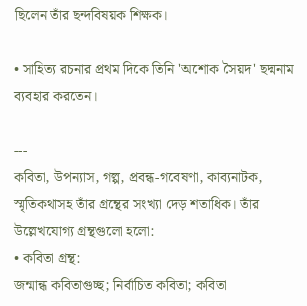ছিলেন তাঁর ছন্দবিষয়ক শিক্ষক।

• সাহিত্য রচনার প্রথম দিকে তিনি 'অশোক সৈয়দ' ছদ্মনাম ব্যবহার করতেন।

---
কবিতা, উপন্যাস, গল্প, প্রবন্ধ-গবেষণা, কাব্যনাটক, স্মৃতিকথাসহ তাঁর গ্রন্থের সংখ্যা দেড় শতাধিক। তাঁর উল্লেখযোগ্য গ্রন্থগুলো হলো:
• কবিতা গ্রন্থ:
জন্মান্ধ কবিতাগুচ্ছ; নির্বাচিত কবিতা; কবিতা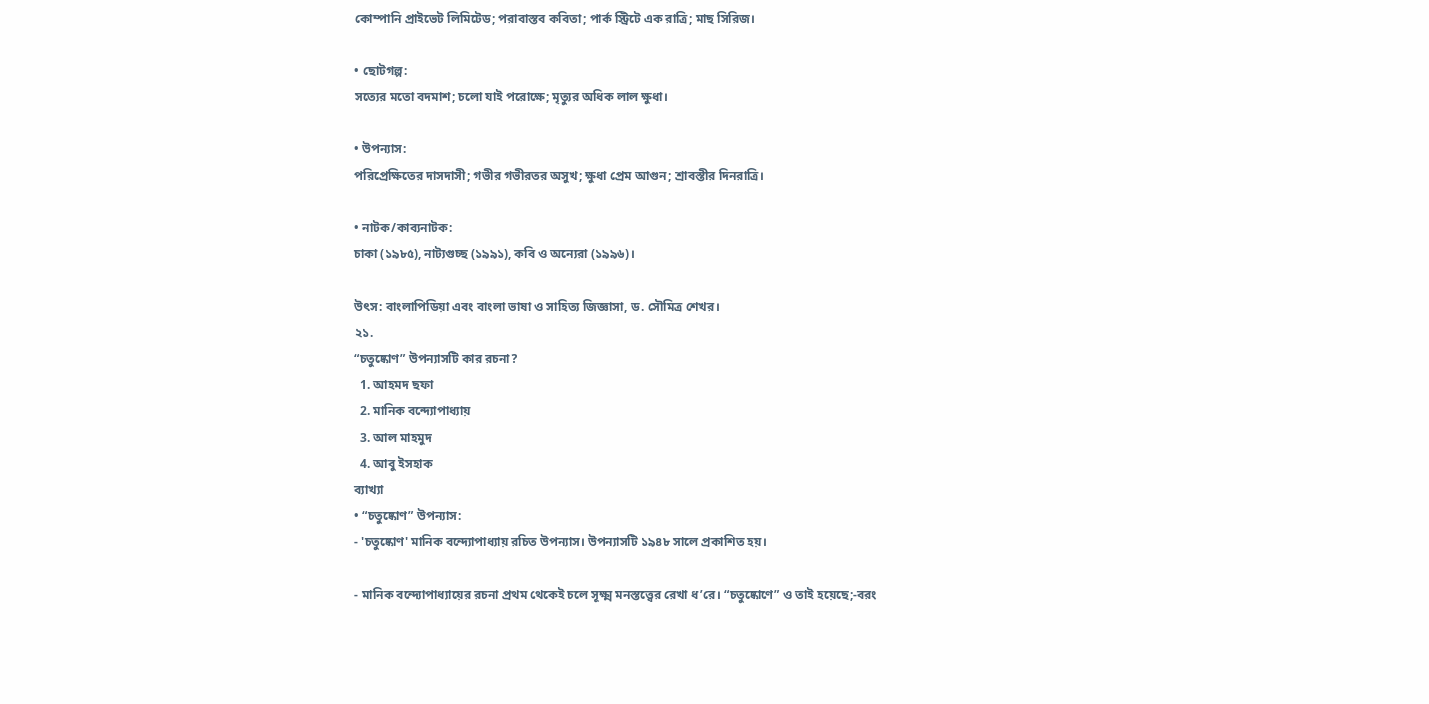কোম্পানি প্রাইভেট লিমিটেড; পরাবাস্তব কবিতা; পার্ক স্ট্রিটে এক রাত্রি; মাছ সিরিজ।

• ছোটগল্প:
সত্যের মতো বদমাশ; চলো যাই পরোক্ষে; মৃত্যুর অধিক লাল ক্ষুধা।

• উপন্যাস:
পরিপ্রেক্ষিতের দাসদাসী; গভীর গভীরতর অসুখ; ক্ষুধা প্রেম আগুন; শ্রাবস্তীর দিনরাত্রি।

• নাটক/কাব্যনাটক:
চাকা (১৯৮৫), নাট্যগুচ্ছ (১৯৯১), কবি ও অন্যেরা (১৯৯৬)।

উৎস: বাংলাপিডিয়া এবং বাংলা ভাষা ও সাহিত্য জিজ্ঞাসা, ড. সৌমিত্র শেখর।
২১.
“চতুষ্কোণ” উপন্যাসটি কার রচনা?
  1. আহমদ ছফা
  2. মানিক বন্দ্যোপাধ্যায়
  3. আল মাহমুদ
  4. আবু ইসহাক
ব্যাখ্যা
• “চতুষ্কোণ” উপন্যাস:
- 'চতুষ্কোণ' মানিক বন্দ্যোপাধ্যায় রচিত উপন্যাস। উপন্যাসটি ১৯৪৮ সালে প্রকাশিত হয়।

- মানিক বন্দ্যোপাধ্যায়ের রচনা প্রথম থেকেই চলে সূক্ষ্ম মনস্তত্ত্বের রেখা ধ’রে। “চতুষ্কোণে” ও তাই হয়েছে;-বরং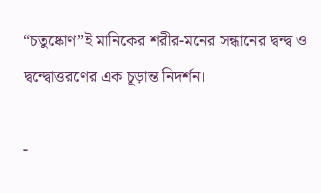“চতুষ্কোণ”ই মানিকের শরীর-মনের সন্ধানের দ্বন্দ্ব ও দ্বন্দ্বোত্তরণের এক চূড়ান্ত নিদর্শন।

-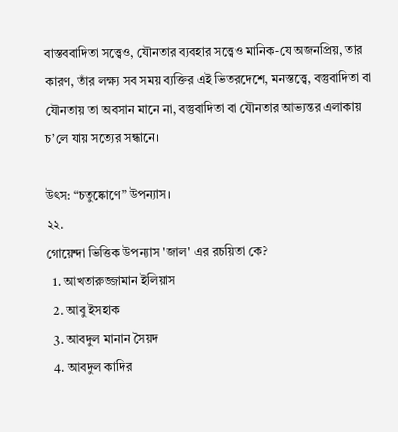বাস্তববাদিতা সত্ত্বেও, যৌনতার ব্যবহার সত্ত্বেও মানিক-যে অজনপ্রিয়, তার কারণ, তাঁর লক্ষ্য সব সময় ব্যক্তির এই ভিতরদেশে, মনস্তত্ত্বে, বস্তুবাদিতা বা যৌনতায় তা অবসান মানে না, বস্তুবাদিতা বা যৌনতার আভ্যন্তর এলাকায় চ’লে যায় সত্যের সন্ধানে।

উৎস: “চতুষ্কোণে” উপন্যাস।
২২.
গোয়েন্দা ভিত্তিক উপন্যাস 'জাল' এর রচয়িতা কে?
  1. আখতারুজ্জামান ইলিয়াস
  2. আবু ইসহাক
  3. আবদুল মানান সৈয়দ
  4. আবদুল কাদির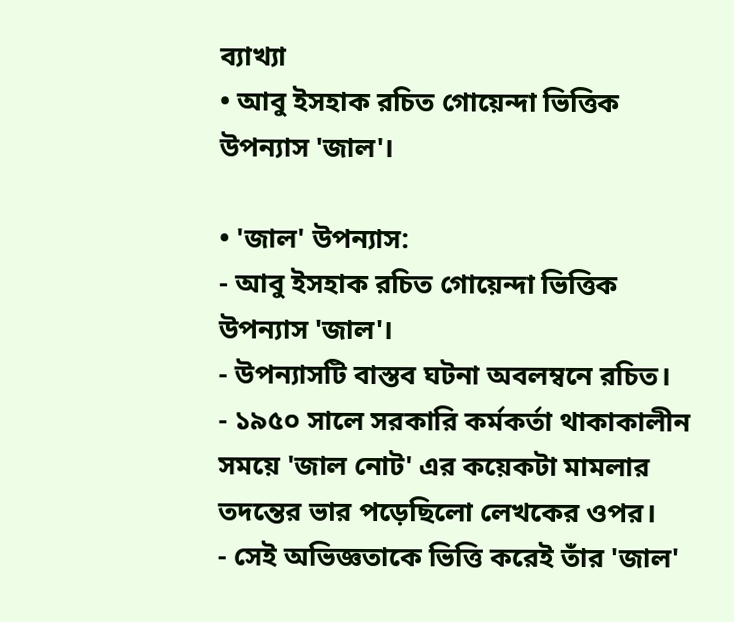ব্যাখ্যা
• আবু ইসহাক রচিত গোয়েন্দা ভিত্তিক উপন্যাস 'জাল'।

• 'জাল' উপন্যাস:
- আবু ইসহাক রচিত গোয়েন্দা ভিত্তিক উপন্যাস 'জাল'।
- উপন্যাসটি বাস্তব ঘটনা অবলম্বনে রচিত।
- ১৯৫০ সালে সরকারি কর্মকর্তা থাকাকালীন সময়ে 'জাল নোট' এর কয়েকটা মামলার তদন্তের ভার পড়েছিলো লেখকের ওপর।
- সেই অভিজ্ঞতাকে ভিত্তি করেই তাঁর 'জাল'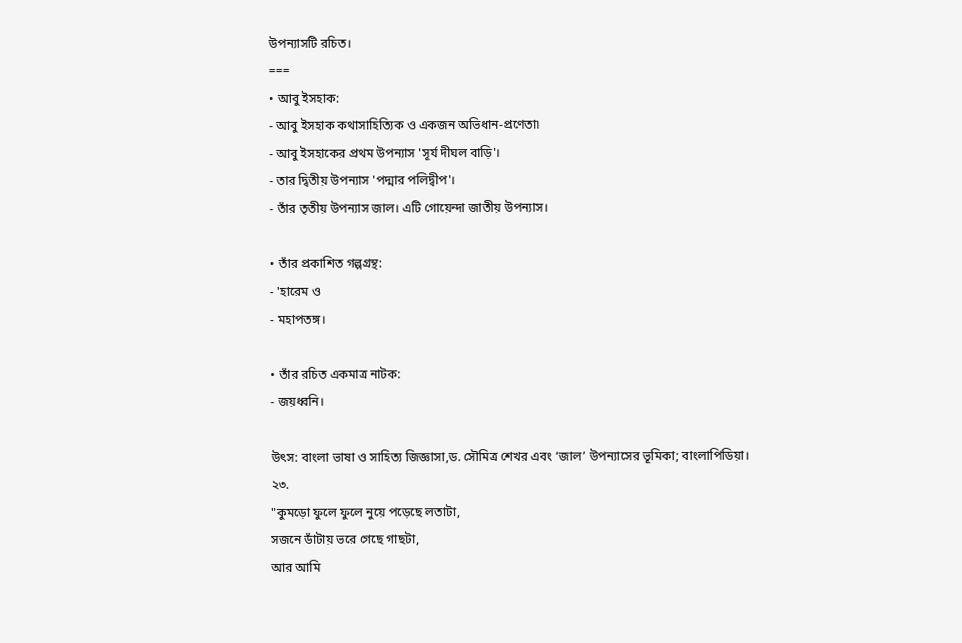উপন্যাসটি রচিত।
===
• আবু ইসহাক:
- আবু ইসহাক কথাসাহিত্যিক ও একজন অভিধান-প্রণেতা৷
- আবু ইসহাকের প্রথম উপন্যাস 'সূর্য দীঘল বাড়ি'।
- তার দ্বিতীয় উপন্যাস 'পদ্মার পলিদ্বীপ'।
- তাঁর তৃতীয় উপন্যাস জাল। এটি গোয়েন্দা জাতীয় উপন্যাস।

• তাঁর প্রকাশিত গল্পগ্রন্থ:
- 'হারেম ও
- মহাপতঙ্গ।

• তাঁর রচিত একমাত্র নাটক:
- জয়ধ্বনি।

উৎস: বাংলা ভাষা ও সাহিত্য জিজ্ঞাসা,ড. সৌমিত্র শেখর এবং ‘জাল’ উপন্যাসের ভূমিকা; বাংলাপিডিয়া।
২৩.
"কুমড়ো ফুলে ফুলে নুয়ে পড়েছে লতাটা,
সজনে ডাঁটায় ভরে গেছে গাছটা,
আর আমি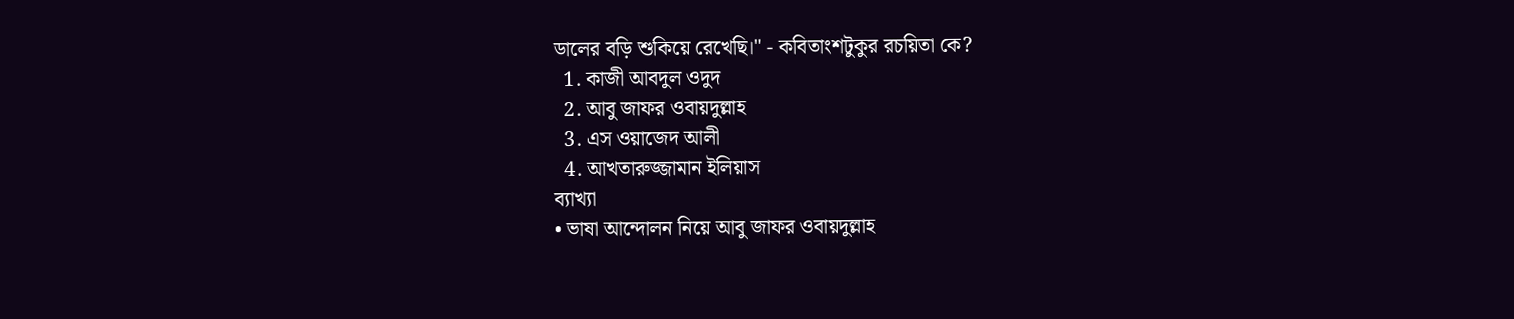ডালের বড়ি শুকিয়ে রেখেছি।" - কবিতাংশটুকুর রচয়িতা কে?
  1. কাজী আবদুল ওদুদ
  2. আবু জাফর ওবায়দুল্লাহ
  3. এস ওয়াজেদ আলী
  4. আখতারুজ্জামান ইলিয়াস
ব্যাখ্যা
• ভাষা আন্দোলন নিয়ে আবু জাফর ওবায়দুল্লাহ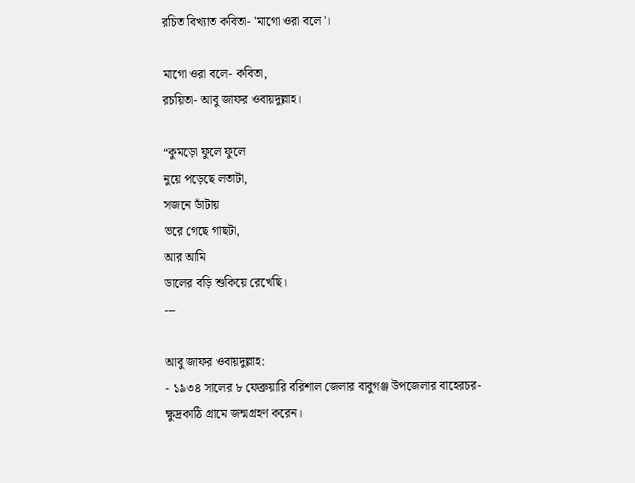রচিত বিখ্যাত কবিতা- 'মাগো ওরা বলে'।

মাগো ওরা বলে- কবিতা,
রচয়িতা- আবু জাফর ওবায়দুল্লাহ।

“কুমড়ো ফুলে ফুলে
নুয়ে পড়েছে লতাটা,
সজনে ডাঁটায়
ভরে গেছে গাছটা,
আর আমি
ডালের বড়ি শুকিয়ে রেখেছি।
---

আবু জাফর ওবায়দুল্লাহ:
- ১৯৩৪ সালের ৮ ফেব্রুয়ারি বরিশাল জেলার বাবুগঞ্জ উপজেলার বাহেরচর-ক্ষুদ্রকাঠি গ্রামে জন্মগ্রহণ করেন।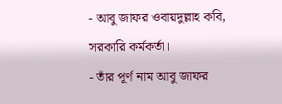- আবু জাফর ওবায়দুল্লাহ কবি, সরকারি কর্মকর্তা।
- তাঁর পূর্ণ নাম আবু জাফর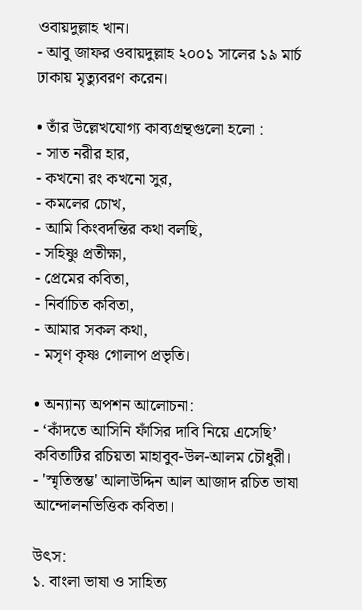ওবায়দুল্লাহ খান।
- আবু জাফর ওবায়দুল্লাহ ২০০১ সালের ১৯ মার্চ ঢাকায় মৃত্যুবরণ করেন।

• তাঁর উল্লেখযোগ্য কাব্যগ্রন্থগুলো হলো :
- সাত নরীর হার,
- কখনো রং কখনো সুর,
- কমলের চোখ,
- আমি কিংবদন্তির কথা বলছি,
- সহিষ্ণু প্রতীক্ষা,
- প্রেমের কবিতা,
- নির্বাচিত কবিতা,
- আমার সকল কথা,
- মসৃণ কৃষ্ণ গোলাপ প্রভৃতি।

• অন্যান্য অপশন আলোচনা:
- ‘কাঁদতে আসিনি ফাঁসির দাবি নিয়ে এসেছি’ কবিতাটির রচিয়তা মাহাবুব-উল-আলম চৌধুরী।
- 'স্মৃতিস্তম্ভ' আলাউদ্দিন আল আজাদ রচিত ভাষা আন্দোলনভিত্তিক কবিতা।

উৎস:
১. বাংলা ভাষা ও সাহিত্য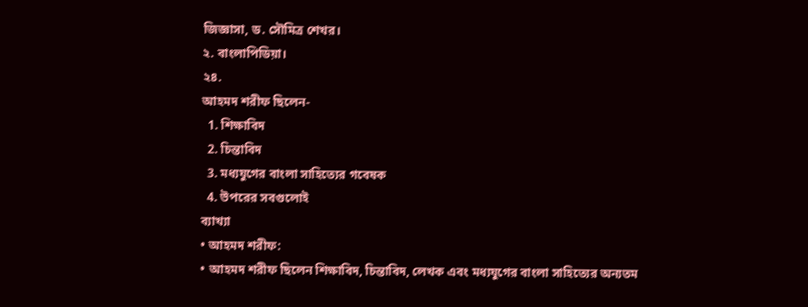জিজ্ঞাসা, ড. সৌমিত্র শেখর।
২. বাংলাপিডিয়া।
২৪.
আহমদ শরীফ ছিলেন-
  1. শিক্ষাবিদ
  2. চিন্তাবিদ
  3. মধ্যযুগের বাংলা সাহিত্যের গবেষক
  4. উপরের সবগুলোই
ব্যাখ্যা
• আহমদ শরীফ:
• আহমদ শরীফ ছিলেন শিক্ষাবিদ, চিন্তাবিদ, লেখক এবং মধ্যযুগের বাংলা সাহিত্যের অন্যতম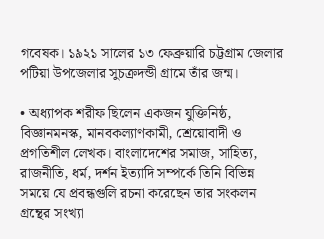গবেষক। ১৯২১ সালের ১৩ ফেব্রুয়ারি চট্টগ্রাম জেলার পটিয়া উপজেলার সুচক্রদন্ডী গ্রামে তাঁর জন্ম।

• অধ্যাপক শরীফ ছিলেন একজন যুক্তিনিষ্ঠ, বিজ্ঞানমনস্ক, মানবকল্যাণকামী, শ্রেয়োবাদী ও প্রগতিশীল লেখক। বাংলাদেশের সমাজ, সাহিত্য, রাজনীতি, ধর্ম, দর্শন ইত্যাদি সম্পর্কে তিনি বিভিন্ন সময়ে যে প্রবন্ধগুলি রচনা করেছেন তার সংকলন গ্রন্থের সংখ্যা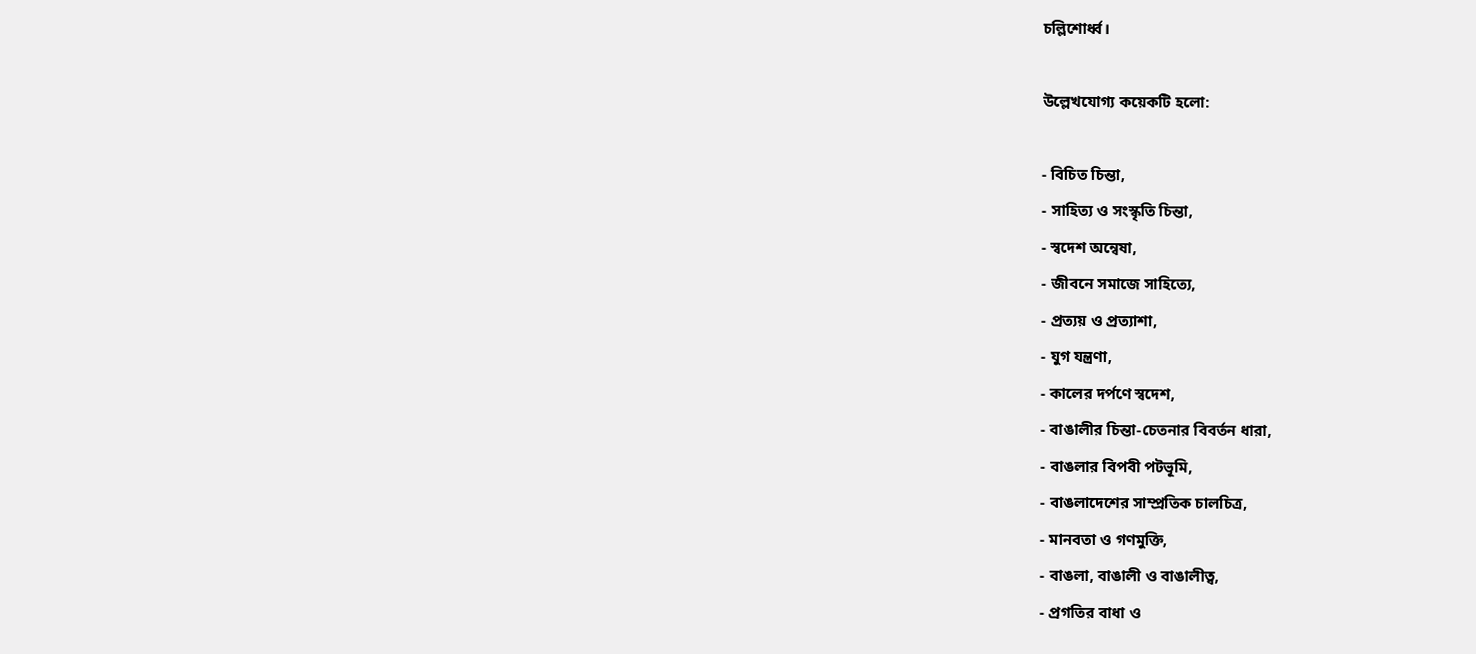চল্লিশোর্ধ্ব।

উল্লেখযোগ্য কয়েকটি হলো:

- বিচিত চিন্তা,
- সাহিত্য ও সংস্কৃতি চিন্তা,
- স্বদেশ অন্বেষা,
- জীবনে সমাজে সাহিত্যে,
- প্রত্যয় ও প্রত্যাশা,
- যুগ যন্ত্রণা,
- কালের দর্পণে স্বদেশ,
- বাঙালীর চিন্তা-চেতনার বিবর্তন ধারা,
- বাঙলার বিপবী পটভূমি,
- বাঙলাদেশের সাম্প্রতিক চালচিত্র,
- মানবতা ও গণমুক্তি,
- বাঙলা, বাঙালী ও বাঙালীত্ব,
- প্রগতির বাধা ও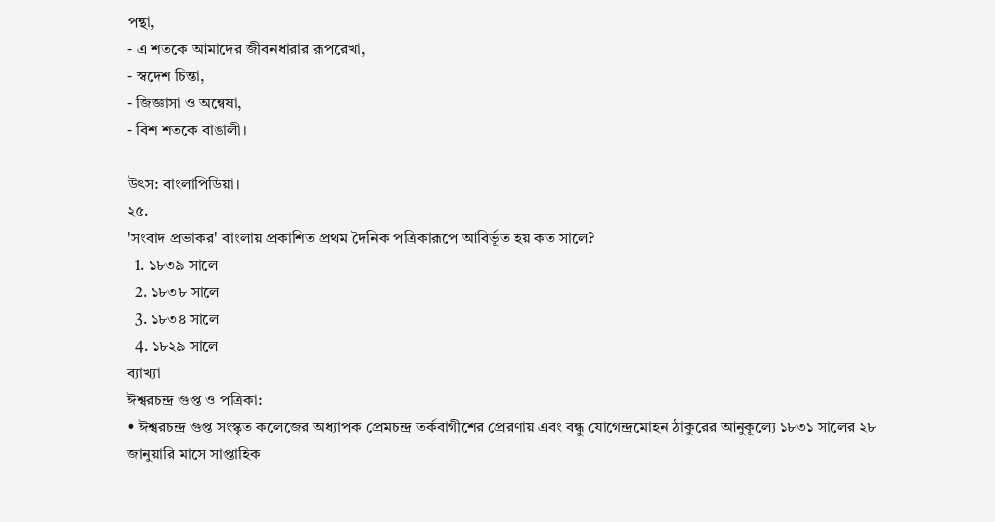পন্থা,
- এ শতকে আমাদের জীবনধারার রূপরেখা,
- স্বদেশ চিন্তা,
- জিজ্ঞাসা ও অন্বেষা,
- বিশ শতকে বাঙালী।

উৎস: বাংলাপিডিয়া।
২৫.
'সংবাদ প্রভাকর' বাংলায় প্রকাশিত প্রথম দৈনিক পত্রিকারূপে আবির্ভূত হয় কত সালে?
  1. ১৮৩৯ সালে
  2. ১৮৩৮ সালে
  3. ১৮৩৪ সালে
  4. ১৮২৯ সালে
ব্যাখ্যা
ঈশ্বরচন্দ্র গুপ্ত ও পত্রিকা:
• ঈশ্বরচন্দ্র গুপ্ত সংস্কৃত কলেজের অধ্যাপক প্রেমচন্দ্র তর্কবাগীশের প্রেরণায় এবং বন্ধু যোগেন্দ্রমোহন ঠাকুরের আনুকূল্যে ১৮৩১ সালের ২৮ জানুয়ারি মাসে সাপ্তাহিক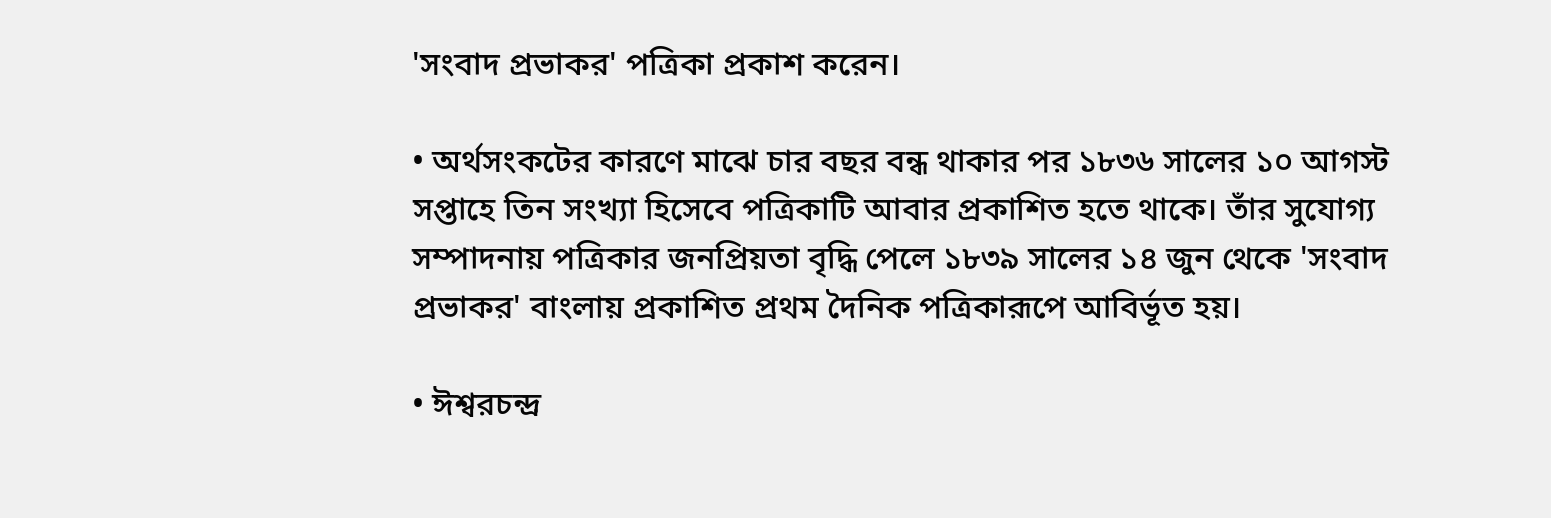'সংবাদ প্রভাকর' পত্রিকা প্রকাশ করেন।

• অর্থসংকটের কারণে মাঝে চার বছর বন্ধ থাকার পর ১৮৩৬ সালের ১০ আগস্ট সপ্তাহে তিন সংখ্যা হিসেবে পত্রিকাটি আবার প্রকাশিত হতে থাকে। তাঁর সুযোগ্য সম্পাদনায় পত্রিকার জনপ্রিয়তা বৃদ্ধি পেলে ১৮৩৯ সালের ১৪ জুন থেকে 'সংবাদ প্রভাকর' বাংলায় প্রকাশিত প্রথম দৈনিক পত্রিকারূপে আবির্ভূত হয়।

• ঈশ্বরচন্দ্র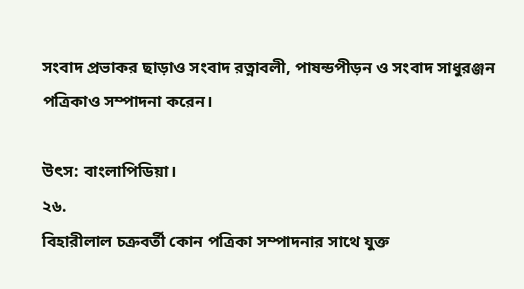সংবাদ প্রভাকর ছাড়াও সংবাদ রত্নাবলী, পাষন্ডপীড়ন ও সংবাদ সাধুরঞ্জন পত্রিকাও সম্পাদনা করেন।

উৎস: বাংলাপিডিয়া।
২৬.
বিহারীলাল চক্রবর্তী কোন পত্রিকা সম্পাদনার সাথে যুক্ত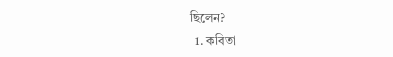ছিলেন?
  1. কবিতা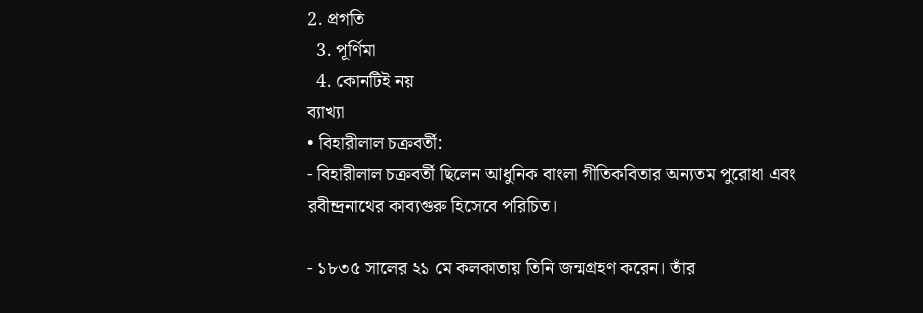2. প্রগতি
  3. পূর্ণিমা
  4. কোনটিই নয়
ব্যাখ্যা
• বিহারীলাল চক্রবর্তী:
- বিহারীলাল চক্রবর্তী ছিলেন আধুনিক বাংলা গীতিকবিতার অন্যতম পুরোধা এবং রবীন্দ্রনাথের কাব্যগুরু হিসেবে পরিচিত।

- ১৮৩৫ সালের ২১ মে কলকাতায় তিনি জন্মগ্রহণ করেন। তাঁর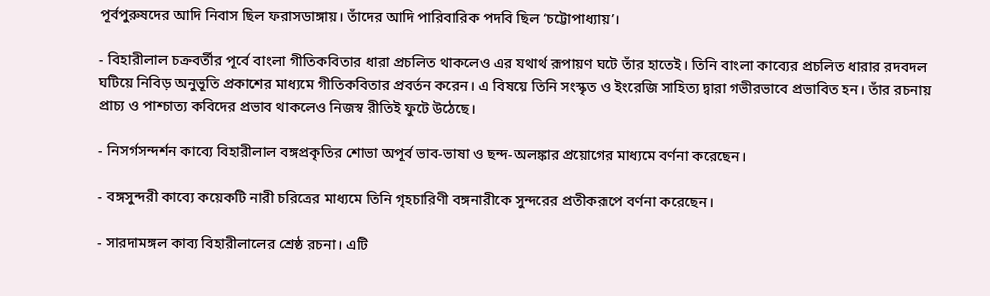পূর্বপুরুষদের আদি নিবাস ছিল ফরাসডাঙ্গায়। তাঁদের আদি পারিবারিক পদবি ছিল ‘চট্টোপাধ্যায়’।

- বিহারীলাল চক্রবর্তীর পূর্বে বাংলা গীতিকবিতার ধারা প্রচলিত থাকলেও এর যথার্থ রূপায়ণ ঘটে তাঁর হাতেই। তিনি বাংলা কাব্যের প্রচলিত ধারার রদবদল ঘটিয়ে নিবিড় অনুভূতি প্রকাশের মাধ্যমে গীতিকবিতার প্রবর্তন করেন। এ বিষয়ে তিনি সংস্কৃত ও ইংরেজি সাহিত্য দ্বারা গভীরভাবে প্রভাবিত হন। তাঁর রচনায় প্রাচ্য ও পাশ্চাত্য কবিদের প্রভাব থাকলেও নিজস্ব রীতিই ফুটে উঠেছে।

- নিসর্গসন্দর্শন কাব্যে বিহারীলাল বঙ্গপ্রকৃতির শোভা অপূর্ব ভাব-ভাষা ও ছন্দ-অলঙ্কার প্রয়োগের মাধ্যমে বর্ণনা করেছেন।

- বঙ্গসুন্দরী কাব্যে কয়েকটি নারী চরিত্রের মাধ্যমে তিনি গৃহচারিণী বঙ্গনারীকে সুন্দরের প্রতীকরূপে বর্ণনা করেছেন।

- সারদামঙ্গল কাব্য বিহারীলালের শ্রেষ্ঠ রচনা। এটি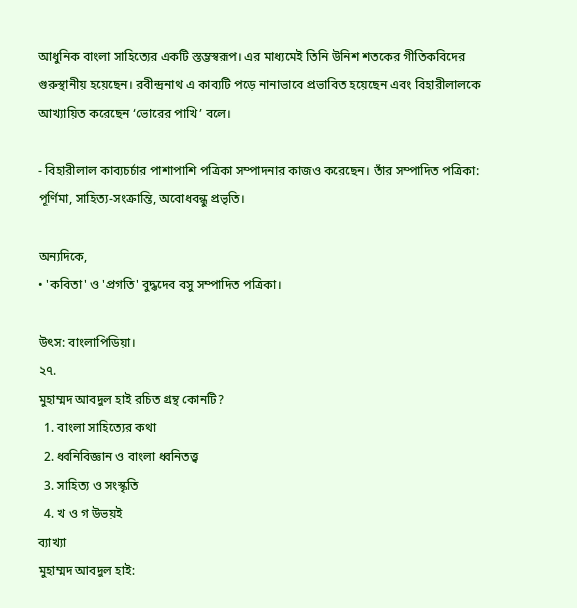আধুনিক বাংলা সাহিত্যের একটি স্তম্ভস্বরূপ। এর মাধ্যমেই তিনি উনিশ শতকের গীতিকবিদের গুরুস্থানীয় হয়েছেন। রবীন্দ্রনাথ এ কাব্যটি পড়ে নানাভাবে প্রভাবিত হয়েছেন এবং বিহারীলালকে আখ্যায়িত করেছেন ‘ভোরের পাখি’ বলে।

- বিহারীলাল কাব্যচর্চার পাশাপাশি পত্রিকা সম্পাদনার কাজও করেছেন। তাঁর সম্পাদিত পত্রিকা: পূর্ণিমা, সাহিত্য-সংক্রান্তি, অবোধবন্ধু প্রভৃতি।

অন্যদিকে,
• 'কবিতা' ও 'প্রগতি' বুদ্ধদেব বসু সম্পাদিত পত্রিকা।

উৎস: বাংলাপিডিয়া।
২৭.
মুহাম্মদ আবদুল হাই রচিত গ্রন্থ কোনটি?
  1. বাংলা সাহিত্যের কথা
  2. ধ্বনিবিজ্ঞান ও বাংলা ধ্বনিতত্ত্ব
  3. সাহিত্য ও সংস্কৃতি
  4. খ ও গ উভয়ই
ব্যাখ্যা
মুহাম্মদ আবদুল হাই: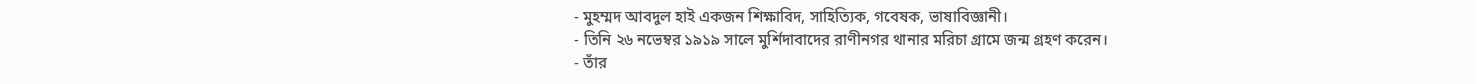- মুহম্মদ আবদুল হাই একজন শিক্ষাবিদ, সাহিত্যিক, গবেষক, ভাষাবিজ্ঞানী।
- তিনি ২৬ নভেম্বর ১৯১৯ সালে মুর্শিদাবাদের রাণীনগর থানার মরিচা গ্রামে জন্ম গ্রহণ করেন।
- তাঁর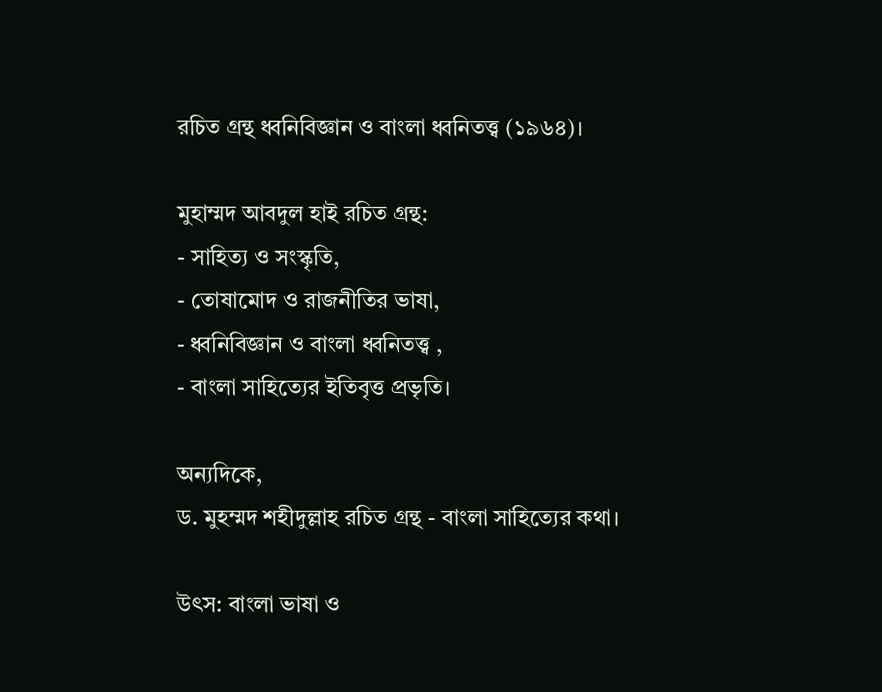রচিত গ্রন্থ ধ্বনিবিজ্ঞান ও বাংলা ধ্বনিতত্ত্ব (১৯৬৪)।

মুহাম্মদ আবদুল হাই রচিত গ্রন্থ:
- সাহিত্য ও সংস্কৃতি,
- তোষামোদ ও রাজনীতির ভাষা,
- ধ্বনিবিজ্ঞান ও বাংলা ধ্বনিতত্ত্ব ,
- বাংলা সাহিত্যের ইতিবৃত্ত প্রভৃতি।

অন্যদিকে,
ড. মুহম্মদ শহীদুল্লাহ রচিত গ্রন্থ - বাংলা সাহিত্যের কথা।

উৎস: বাংলা ভাষা ও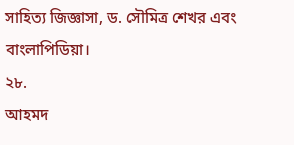সাহিত্য জিজ্ঞাসা, ড. সৌমিত্র শেখর এবং বাংলাপিডিয়া।
২৮.
আহমদ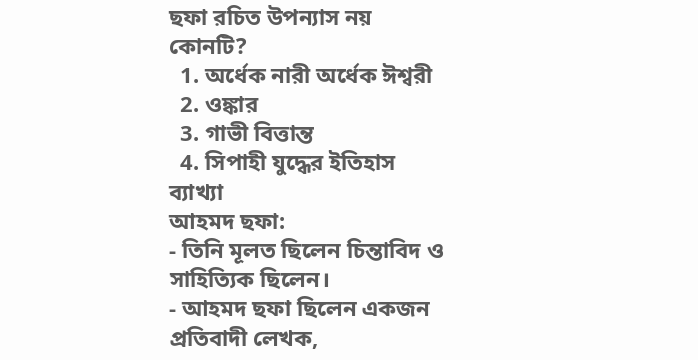ছফা রচিত উপন্যাস নয় কোনটি?
  1. অর্ধেক নারী অর্ধেক ঈশ্বরী
  2. ওঙ্কার
  3. গাভী বিত্তান্ত
  4. সিপাহী যুদ্ধের ইতিহাস
ব্যাখ্যা
আহমদ ছফা:
- তিনি মূলত ছিলেন চিন্তাবিদ ও সাহিত্যিক ছিলেন।
- আহমদ ছফা ছিলেন একজন প্রতিবাদী লেখক,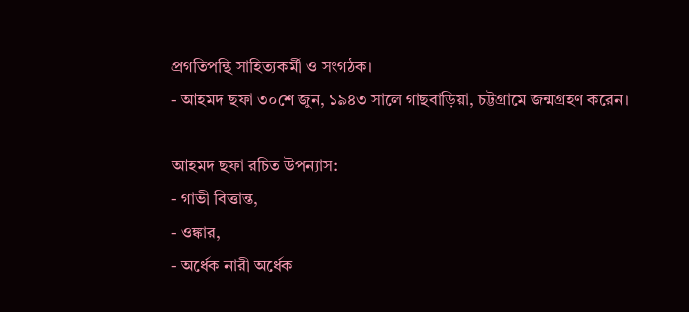প্রগতিপন্থি সাহিত্যকর্মী ও সংগঠক।
- আহমদ ছফা ৩০শে জুন, ১৯৪৩ সালে গাছবাড়িয়া, চট্টগ্রামে জন্মগ্রহণ করেন।

আহমদ ছফা রচিত উপন্যাস:
- গাভী বিত্তান্ত,
- ওঙ্কার,
- অর্ধেক নারী অর্ধেক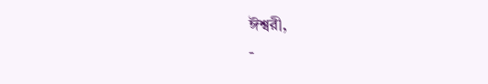ঈশ্বরী,
-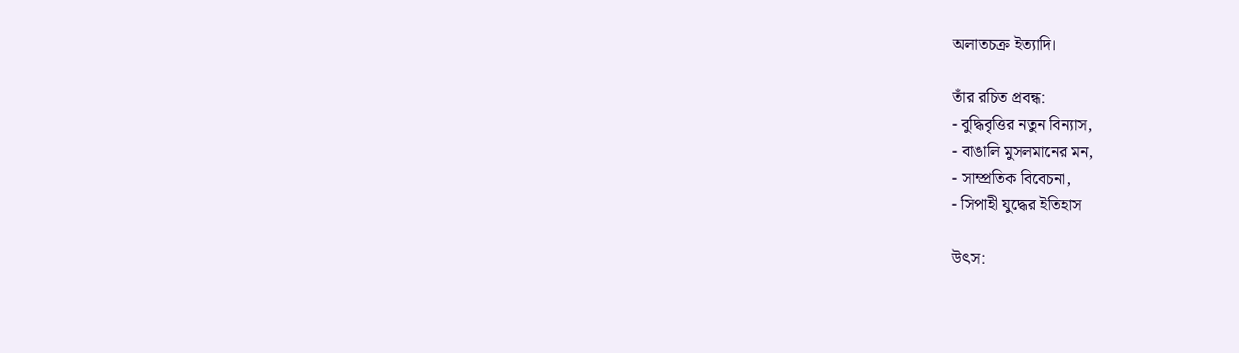অলাতচক্র ইত্যাদি।

তাঁর রচিত প্রবন্ধ:
- বুদ্ধিবৃত্তির নতুন বিন্যাস,
- বাঙালি মুসলমানের মন,
- সাম্প্রতিক বিবেচনা,
- সিপাহী যুদ্ধের ইতিহাস

উৎস: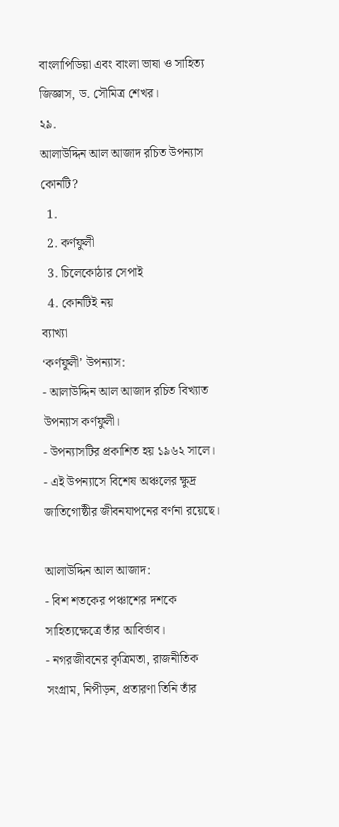বাংলাপিডিয়া এবং বাংলা ভাষা ও সাহিত্য জিজ্ঞাস, ড. সৌমিত্র শেখর।
২৯.
আলাউদ্দিন আল আজাদ রচিত উপন্যাস কোনটি?
  1.
  2. কর্ণফুলী
  3. চিলেকোঠার সেপাই
  4. কোনটিই নয়
ব্যাখ্যা
‘কর্ণফুলী’ উপন্যাস:
- আলাউদ্দিন আল আজাদ রচিত বিখ্যাত উপন্যাস কর্ণফুলী।
- উপন্যাসটির প্রকাশিত হয় ১৯৬২ সালে।
- এই উপন্যাসে বিশেষ অঞ্চলের ক্ষুদ্র জাতিগোষ্ঠীর জীবনযাপনের বর্ণনা রয়েছে।

আলাউদ্দিন আল আজাদ:
- বিশ শতকের পঞ্চাশের দশকে সাহিত্যক্ষেত্রে তাঁর আবির্ভাব।
- নগরজীবনের কৃত্রিমতা, রাজনীতিক সংগ্রাম, নিপীড়ন, প্রতারণা তিনি তাঁর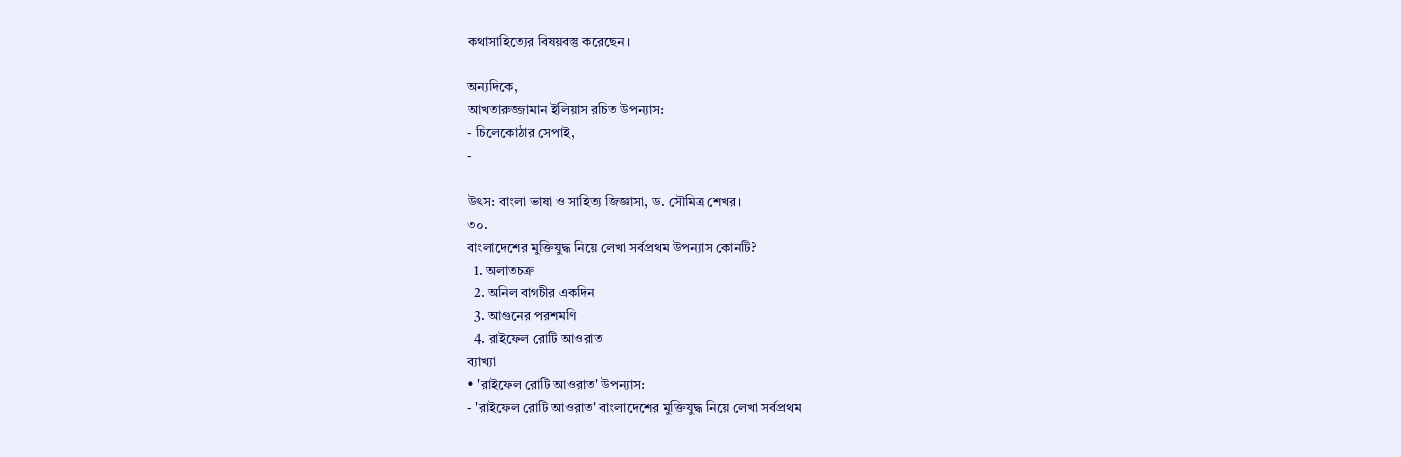কথাসাহিত্যের বিষয়বস্তু করেছেন।

অন্যদিকে,
আখতারুজ্জামান ইলিয়াস রচিত উপন্যাস:
- চিলেকোঠার সেপাই,
-

উৎস: বাংলা ভাষা ও সাহিত্য জিজ্ঞাসা, ড. সৌমিত্র শেখর।
৩০.
বাংলাদেশের মুক্তিযুদ্ধ নিয়ে লেখা সর্বপ্রথম উপন্যাস কোনটি?
  1. অলাতচক্র
  2. অনিল বাগচীর একদিন
  3. আগুনের পরশমণি
  4. রাইফেল রোটি আওরাত
ব্যাখ্যা
• 'রাইফেল রোটি আওরাত' উপন্যাস:
- 'রাইফেল রোটি আওরাত' বাংলাদেশের মুক্তিযুদ্ধ নিয়ে লেখা সর্বপ্রথম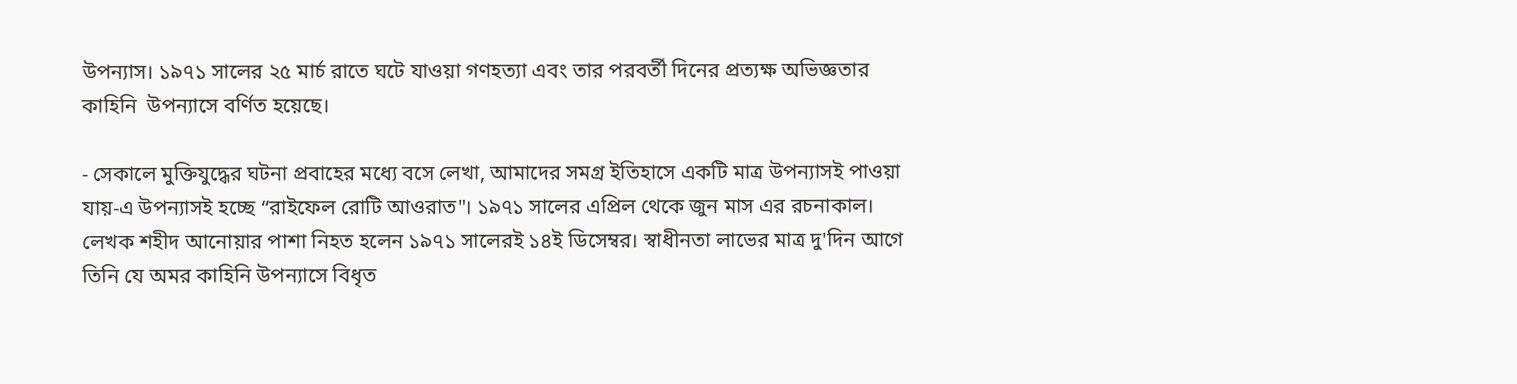উপন্যাস। ১৯৭১ সালের ২৫ মার্চ রাতে ঘটে যাওয়া গণহত্যা এবং তার পরবর্তী দিনের প্রত্যক্ষ অভিজ্ঞতার কাহিনি  উপন্যাসে বর্ণিত হয়েছে।

- সেকালে মুক্তিযুদ্ধের ঘটনা প্রবাহের মধ্যে বসে লেখা, আমাদের সমগ্র ইতিহাসে একটি মাত্র উপন্যাসই পাওয়া যায়-এ উপন্যাসই হচ্ছে “রাইফেল রোটি আওরাত"। ১৯৭১ সালের এপ্রিল থেকে জুন মাস এর রচনাকাল। লেখক শহীদ আনোয়ার পাশা নিহত হলেন ১৯৭১ সালেরই ১৪ই ডিসেম্বর। স্বাধীনতা লাভের মাত্র দু'দিন আগে তিনি যে অমর কাহিনি উপন্যাসে বিধৃত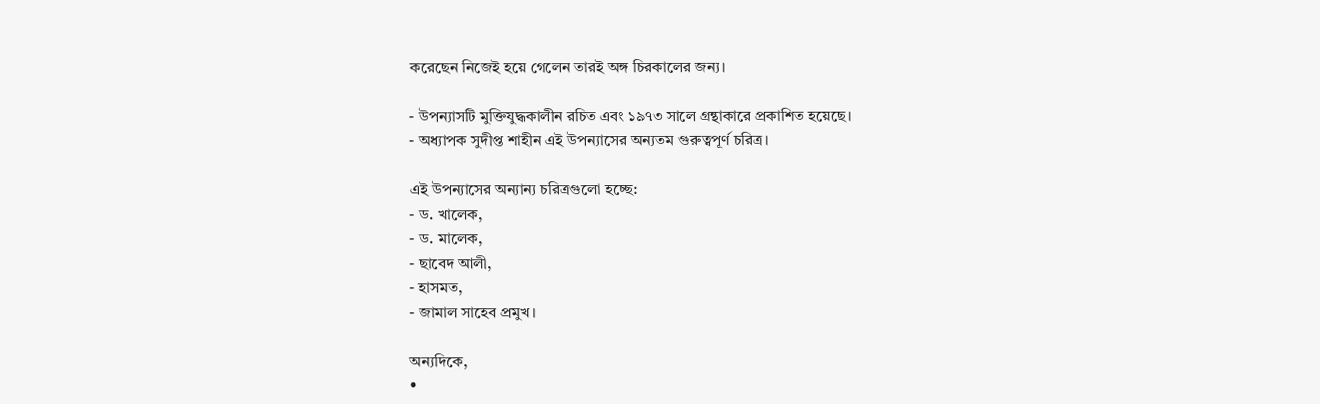করেছেন নিজেই হয়ে গেলেন তারই অঙ্গ চিরকালের জন্য।

- উপন্যাসটি মুক্তিযুদ্ধকালীন রচিত এবং ১৯৭৩ সালে গ্রন্থাকারে প্রকাশিত হয়েছে।
- অধ্যাপক সুদীপ্ত শাহীন এই উপন্যাসের অন্যতম গুরুত্বপূর্ণ চরিত্র।

এই উপন্যাসের অন্যান্য চরিত্রগুলো হচ্ছে:
- ড. খালেক,
- ড. মালেক,
- ছাবেদ আলী,
- হাসমত,
- জামাল সাহেব প্রমুখ।

অন্যদিকে,
•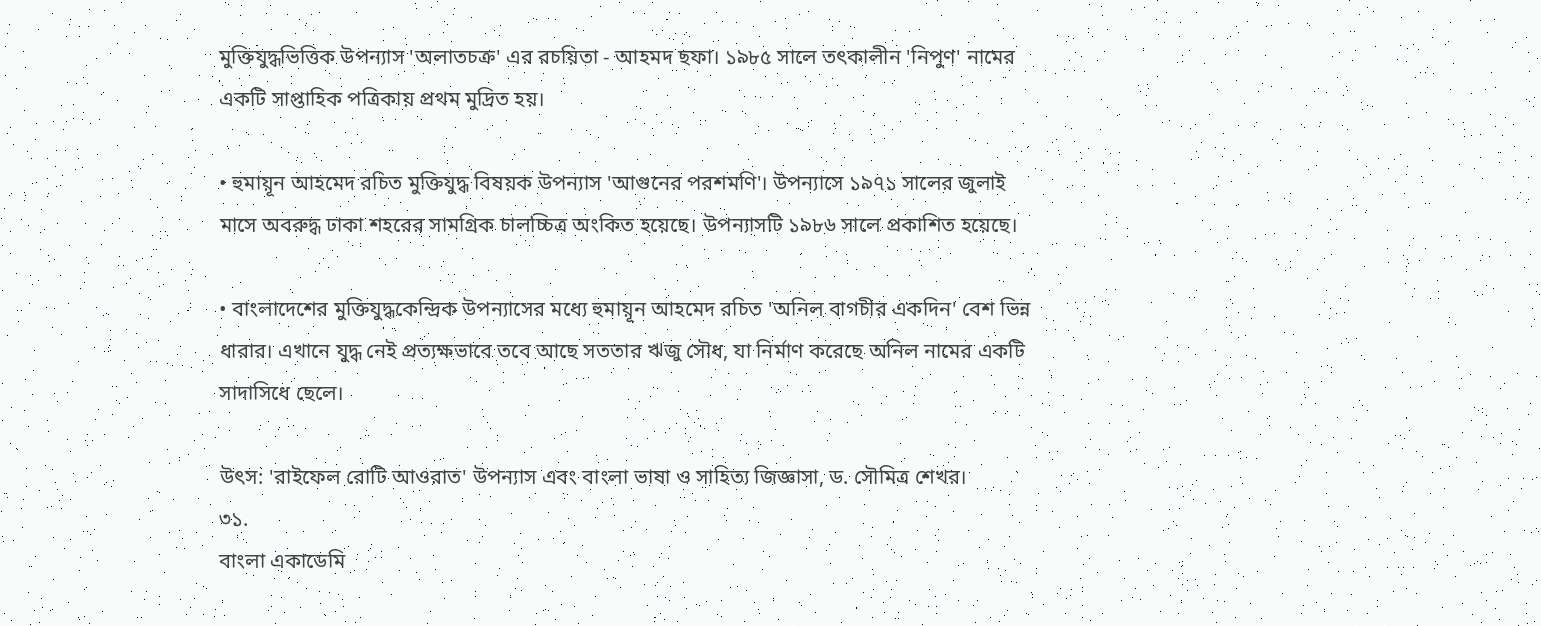মুক্তিযুদ্ধভিত্তিক উপন্যাস 'অলাতচক্র' এর রচয়িতা - আহমদ ছফা। ১৯৮৫ সালে তৎকালীন 'নিপুণ' নামের একটি সাপ্তাহিক পত্রিকায় প্রথম মুদ্রিত হয়।

• হুমায়ূন আহমেদ রচিত মুক্তিযুদ্ধ বিষয়ক উপন্যাস 'আগুনের পরশমণি'। উপন্যাসে ১৯৭১ সালের জুলাই মাসে অবরুদ্ধ ঢাকা শহরের সামগ্রিক চালচ্চিত্র অংকিত হয়েছে। উপন্যাসটি ১৯৮৬ সালে প্রকাশিত হয়েছে।

• বাংলাদেশের মুক্তিযুদ্ধকেন্দ্রিক উপন্যাসের মধ্যে হুমায়ূন আহমেদ রচিত 'অনিল বাগচীর একদিন' বেশ ভিন্ন ধারার। এখানে যুদ্ধ নেই প্রত্যক্ষভাবে তবে আছে সততার ঋজু সৌধ, যা নির্মাণ করেছে অনিল নামের একটি সাদাসিধে ছেলে।

উৎস: 'রাইফেল রোটি আওরাত' উপন্যাস এবং বাংলা ভাষা ও সাহিত্য জিজ্ঞাসা, ড. সৌমিত্র শেখর।
৩১.
বাংলা একাডেমি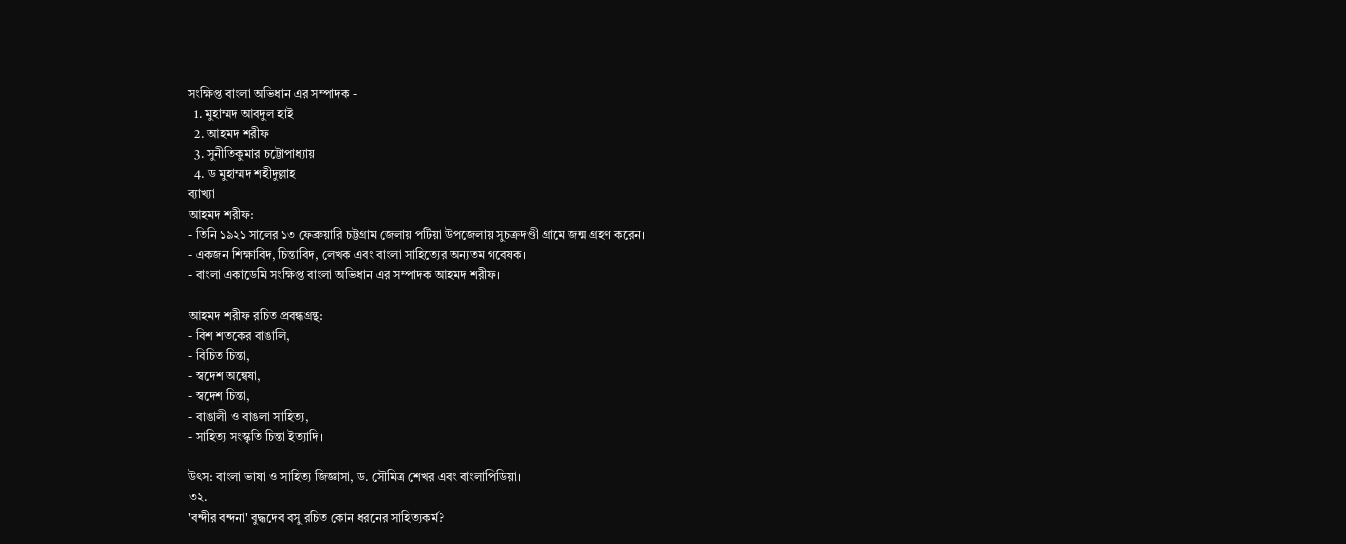সংক্ষিপ্ত বাংলা অভিধান এর সম্পাদক -
  1. মুহাম্মদ আবদুল হাই
  2. আহমদ শরীফ
  3. সুনীতিকুমার চট্টোপাধ্যায়
  4. ড মুহাম্মদ শহীদুল্লাহ
ব্যাখ্যা
আহমদ শরীফ:
- তিনি ১৯২১ সালের ১৩ ফেব্রুয়ারি চট্টগ্রাম জেলায় পটিয়া উপজেলায় সুচক্রদণ্ডী গ্রামে জন্ম গ্রহণ করেন।
- একজন শিক্ষাবিদ, চিন্তাবিদ, লেখক এবং বাংলা সাহিত্যের অন্যতম গবেষক।
- বাংলা একাডেমি সংক্ষিপ্ত বাংলা অভিধান এর সম্পাদক আহমদ শরীফ।

আহমদ শরীফ রচিত প্রবন্ধগ্রন্থ:
- বিশ শতকের বাঙালি,
- বিচিত চিন্তা,
- স্বদেশ অন্বেষা,
- স্বদেশ চিন্তা,
- বাঙালী ও বাঙলা সাহিত্য,
- সাহিত্য সংস্কৃতি চিন্তা ইত্যাদি।

উৎস: বাংলা ভাষা ও সাহিত্য জিজ্ঞাসা, ড. সৌমিত্র শেখর এবং বাংলাপিডিয়া।
৩২.
'বন্দীর বন্দনা' বুদ্ধদেব বসু রচিত কোন ধরনের সাহিত্যকর্ম?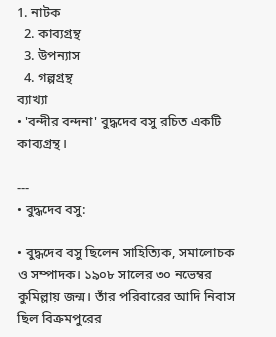1. নাটক
  2. কাব্যগ্রন্থ
  3. উপন্যাস
  4. গল্পগ্রন্থ
ব্যাখ্যা
• 'বন্দীর বন্দনা' বুদ্ধদেব বসু রচিত একটি কাব্যগ্রন্থ।

---
• বুদ্ধদেব বসু:

• বুদ্ধদেব বসু ছিলেন সাহিত্যিক, সমালোচক ও সম্পাদক। ১৯০৮ সালের ৩০ নভেম্বর কুমিল্লায় জন্ম। তাঁর পরিবারের আদি নিবাস ছিল বিক্রমপুরের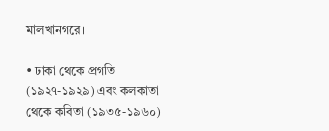মালখানগরে।

• ঢাকা থেকে প্রগতি (১৯২৭-১৯২৯) এবং কলকাতা থেকে কবিতা (১৯৩৫-১৯৬০)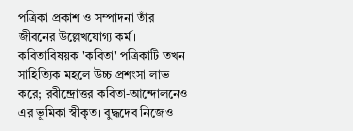পত্রিকা প্রকাশ ও সম্পাদনা তাঁর জীবনের উল্লেখযোগ্য কর্ম। কবিতাবিষয়ক 'কবিতা' পত্রিকাটি তখন সাহিত্যিক মহলে উচ্চ প্রশংসা লাভ করে; রবীন্দ্রোত্তর কবিতা-আন্দোলনেও এর ভূমিকা স্বীকৃত। বুদ্ধদেব নিজেও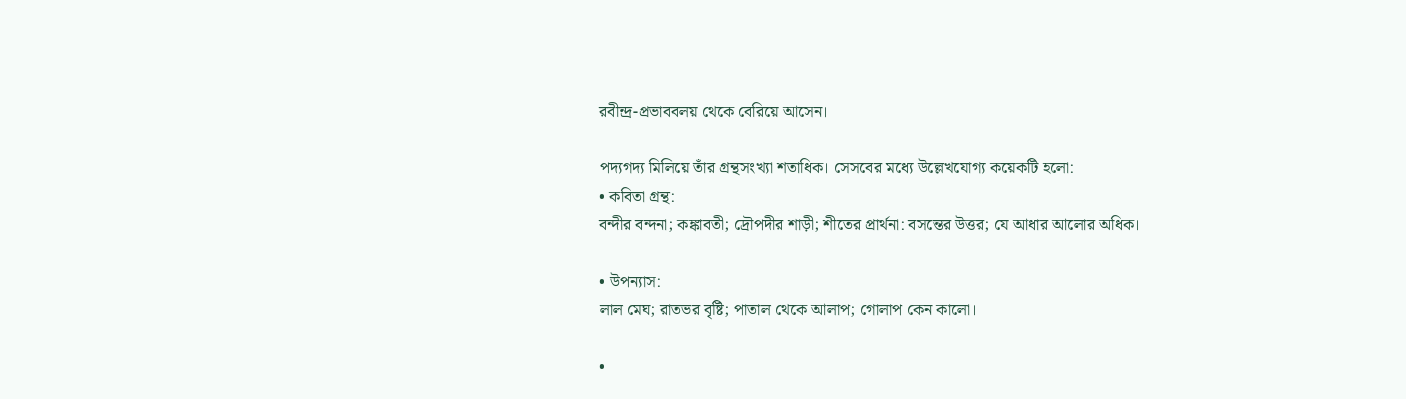রবীন্দ্র-প্রভাববলয় থেকে বেরিয়ে আসেন।

পদ্যগদ্য মিলিয়ে তাঁর গ্রন্থসংখ্যা শতাধিক। সেসবের মধ্যে উল্লেখযোগ্য কয়েকটি হলো:
• কবিতা গ্রন্থ:
বন্দীর বন্দনা; কঙ্কাবতী; দ্রৌপদীর শাড়ী; শীতের প্রার্থনা: বসন্তের উত্তর; যে আধার আলোর অধিক।

• উপন্যাস:
লাল মেঘ; রাতভর বৃষ্টি; পাতাল থেকে আলাপ; গোলাপ কেন কালো।

•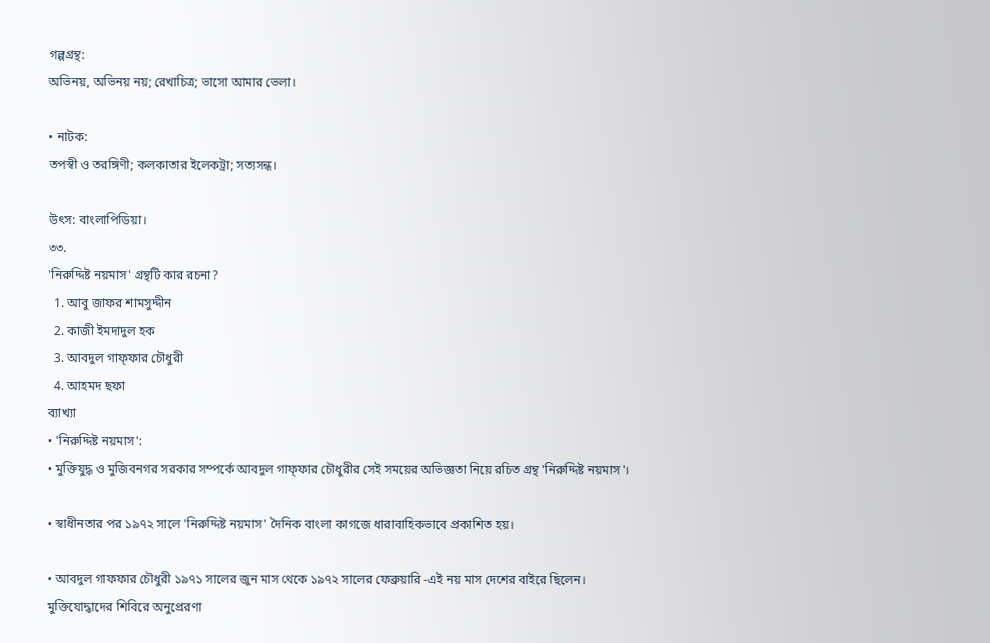গল্পগ্রন্থ:
অভিনয়, অভিনয় নয়; রেখাচিত্র; ভাসো আমার ভেলা।

• নাটক:
তপস্বী ও তরঙ্গিণী; কলকাতার ইলেকট্রা; সত্যসন্ধ।

উৎস: বাংলাপিডিয়া।
৩৩.
'নিরুদ্দিষ্ট নয়মাস' গ্রন্থটি কার রচনা?
  1. আবু জাফর শামসুদ্দীন
  2. কাজী ইমদাদুল হক
  3. আবদুল গাফ্‌ফার চৌধুরী
  4. আহমদ ছফা
ব্যাখ্যা
• 'নিরুদ্দিষ্ট নয়মাস':
• মুক্তিযুদ্ধ ও মুজিবনগর সরকার সম্পর্কে আবদুল গাফ্‌ফার চৌধুরীর সেই সময়ের অভিজ্ঞতা নিয়ে রচিত গ্রন্থ 'নিরুদ্দিষ্ট নয়মাস'।

• স্বাধীনতার পর ১৯৭২ সালে 'নিরুদ্দিষ্ট নয়মাস' দৈনিক বাংলা কাগজে ধারাবাহিকভাবে প্রকাশিত হয়।

• আবদুল গাফফার চৌধুরী ১৯৭১ সালের জুন মাস থেকে ১৯৭২ সালের ফেব্রুয়ারি -এই নয় মাস দেশের বাইরে ছিলেন। মুক্তিযোদ্ধাদের শিবিরে অনুপ্রেরণা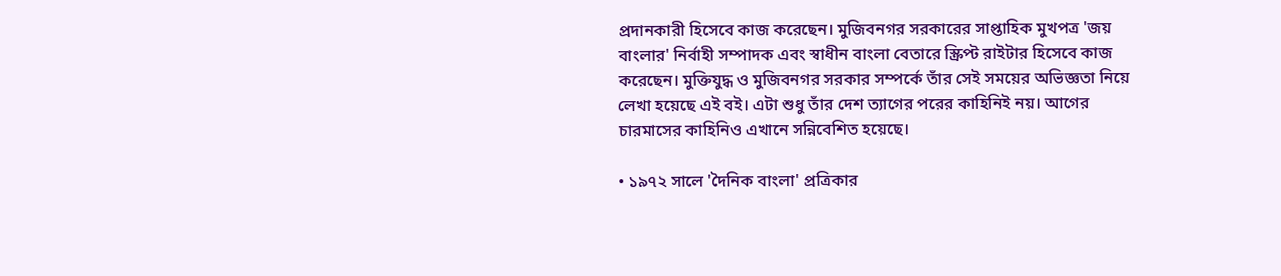প্রদানকারী হিসেবে কাজ করেছেন। মুজিবনগর সরকারের সাপ্তাহিক মুখপত্র 'জয় বাংলার' নির্বাহী সম্পাদক এবং স্বাধীন বাংলা বেতারে স্ক্রিপ্ট রাইটার হিসেবে কাজ করেছেন। মুক্তিযুদ্ধ ও মুজিবনগর সরকার সম্পর্কে তাঁর সেই সময়ের অভিজ্ঞতা নিয়ে লেখা হয়েছে এই বই। এটা শুধু তাঁর দেশ ত্যাগের পরের কাহিনিই নয়। আগের চারমাসের কাহিনিও এখানে সন্নিবেশিত হয়েছে।

• ১৯৭২ সালে 'দৈনিক বাংলা' প্রত্রিকার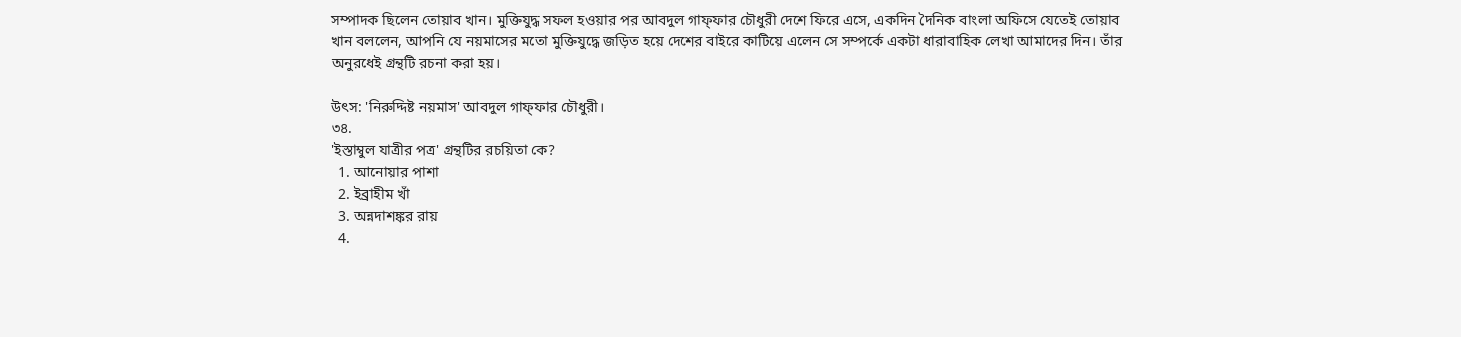সম্পাদক ছিলেন তোয়াব খান। মুক্তিযুদ্ধ সফল হওয়ার পর আবদুল গাফ্‌ফার চৌধুরী দেশে ফিরে এসে, একদিন দৈনিক বাংলা অফিসে যেতেই তোয়াব খান বললেন, আপনি যে নয়মাসের মতো মুক্তিযুদ্ধে জড়িত হয়ে দেশের বাইরে কাটিয়ে এলেন সে সম্পর্কে একটা ধারাবাহিক লেখা আমাদের দিন। তাঁর অনুরধেই গ্রন্থটি রচনা করা হয়।

উৎস: 'নিরুদ্দিষ্ট নয়মাস' আবদুল গাফ্‌ফার চৌধুরী।
৩৪.
'ইস্তাম্বুল যাত্রীর পত্র' গ্রন্থটির রচয়িতা কে?
  1. আনোয়ার পাশা
  2. ইব্রাহীম খাঁ
  3. অন্নদাশঙ্কর রায়
  4.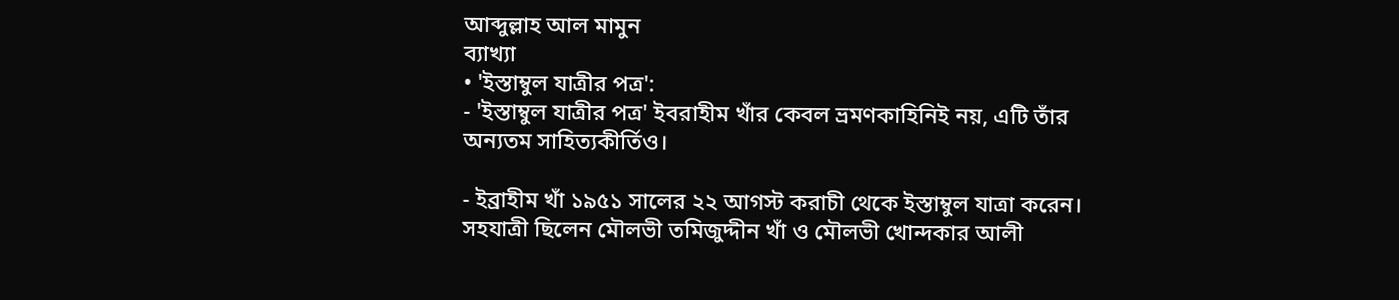আব্দুল্লাহ আল মামুন
ব্যাখ্যা
• 'ইস্তাম্বুল যাত্রীর পত্র':
- 'ইস্তাম্বুল যাত্রীর পত্র' ইবরাহীম খাঁর কেবল ভ্রমণকাহিনিই নয়, এটি তাঁর অন্যতম সাহিত্যকীর্তিও।

- ইব্রাহীম খাঁ ১৯৫১ সালের ২২ আগস্ট করাচী থেকে ইস্তাম্বুল যাত্রা করেন। সহযাত্রী ছিলেন মৌলভী তমিজুদ্দীন খাঁ ও মৌলভী খোন্দকার আলী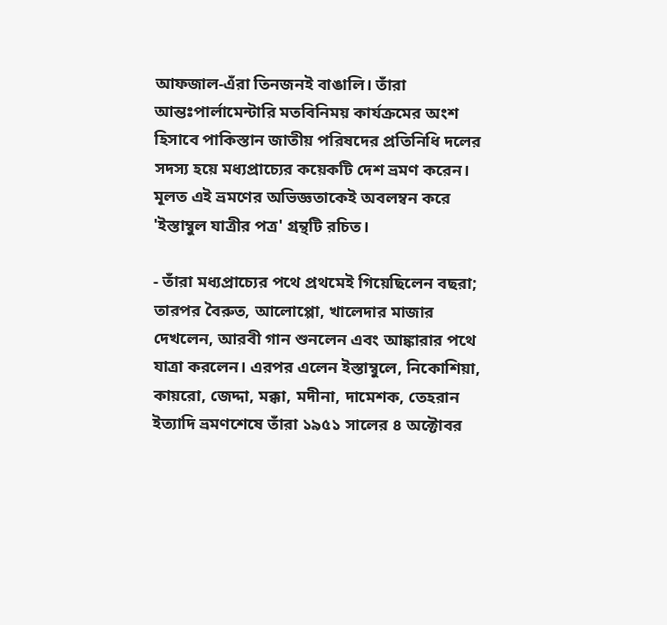আফজাল-এঁরা তিনজনই বাঙালি। তাঁরা আন্তঃপার্লামেন্টারি মতবিনিময় কার্যক্রমের অংশ হিসাবে পাকিস্তান জাতীয় পরিষদের প্রতিনিধি দলের সদস্য হয়ে মধ্যপ্রাচ্যের কয়েকটি দেশ ভ্রমণ করেন। মূলত এই ভ্রমণের অভিজ্ঞতাকেই অবলম্বন করে 'ইস্তাম্বুল যাত্রীর পত্র' গ্রন্থটি রচিত।

- তাঁরা মধ্যপ্রাচ্যের পথে প্রথমেই গিয়েছিলেন বছরা; তারপর বৈরুত, আলোপ্পো, খালেদার মাজার দেখলেন, আরবী গান শুনলেন এবং আঙ্কারার পথে যাত্রা করলেন। এরপর এলেন ইস্তাম্বুলে, নিকোশিয়া, কায়রো, জেদ্দা, মক্কা, মদীনা, দামেশক, তেহরান ইত্যাদি ভ্রমণশেষে তাঁরা ১৯৫১ সালের ৪ অক্টোবর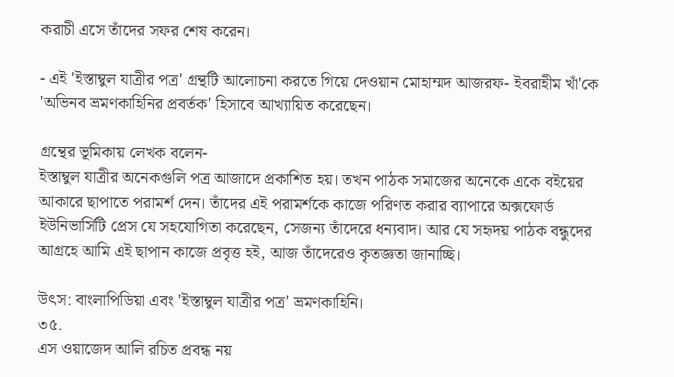করাচী এসে তাঁদের সফর শেষ করেন।

- এই 'ইস্তাম্বুল যাত্রীর পত্র' গ্রন্থটি আলোচনা করতে গিয়ে দেওয়ান মোহাম্মদ আজরফ- ইবরাহীম খাঁ'কে 'অভিনব ভ্রমণকাহিনির প্রবর্তক' হিসাবে আখ্যায়িত করেছেন।

গ্রন্থের ভূমিকায় লেখক বলেন-
ইস্তাম্বুল যাত্রীর অনেকগুলি পত্র আজাদে প্রকাশিত হয়। তখন পাঠক সমাজের অনেকে একে বইয়ের আকারে ছাপাতে পরামর্শ দেন। তাঁদের এই পরামর্শকে কাজে পরিণত করার ব্যাপারে অক্সফোর্ড ইউনিভার্সিটি প্রেস যে সহযোগিতা করেছেন, সেজন্য তাঁদেরে ধন্যবাদ। আর যে সহৃদয় পাঠক বন্ধুদের আগ্রহে আমি এই ছাপান কাজে প্রবৃত্ত হই, আজ তাঁদেরেও কৃতজ্ঞতা জানাচ্ছি।

উৎস: বাংলাপিডিয়া এবং 'ইস্তাম্বুল যাত্রীর পত্র' ভ্রমণকাহিনি।
৩৫.
এস ওয়াজেদ আলি রচিত প্রবন্ধ নয়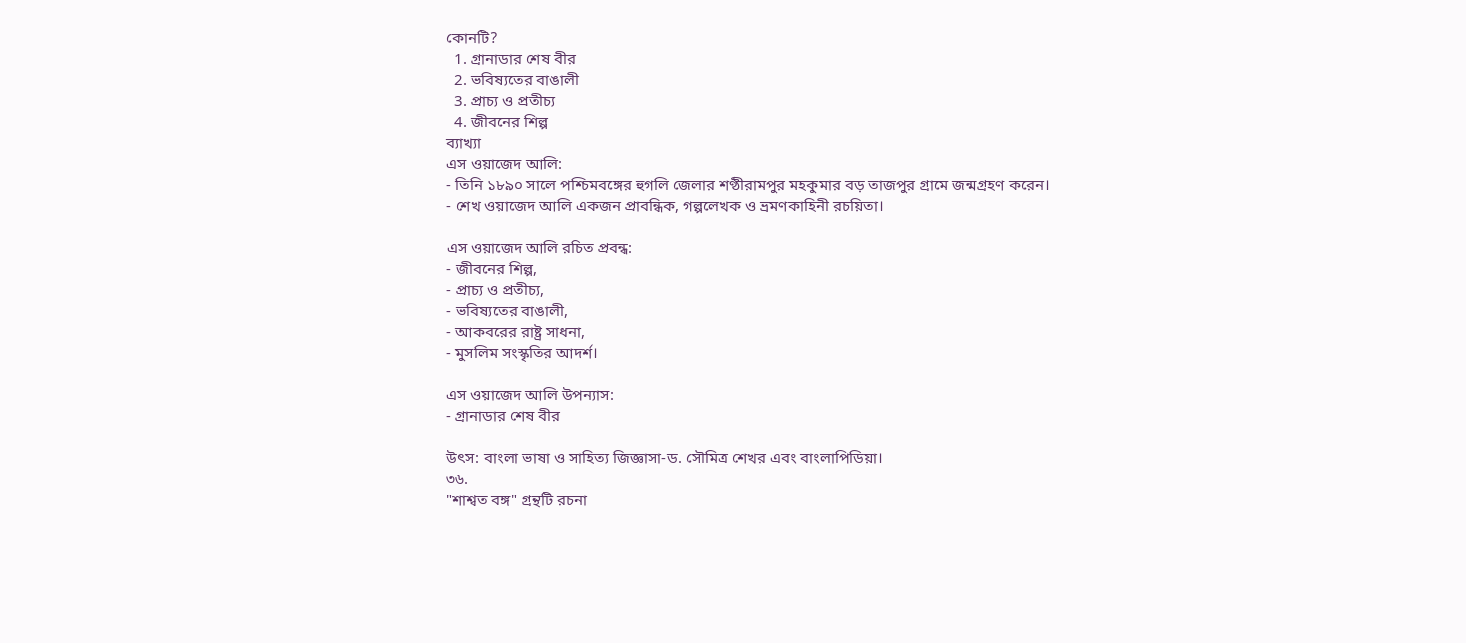কোনটি?
  1. গ্রানাডার শেষ বীর
  2. ভবিষ্যতের বাঙালী
  3. প্রাচ্য ও প্রতীচ্য
  4. জীবনের শিল্প
ব্যাখ্যা
এস ওয়াজেদ আলি:
- তিনি ১৮৯০ সালে পশ্চিমবঙ্গের হুগলি জেলার শণ্ঠীরামপুর মহকুমার বড় তাজপুর গ্রামে জন্মগ্রহণ করেন।
- শেখ ওয়াজেদ আলি একজন প্রাবন্ধিক, গল্পলেখক ও ভ্রমণকাহিনী রচয়িতা।

এস ওয়াজেদ আলি রচিত প্রবন্ধ:
- জীবনের শিল্প,
- প্রাচ্য ও প্রতীচ্য,
- ভবিষ্যতের বাঙালী,
- আকবরের রাষ্ট্র সাধনা,
- মুসলিম সংস্কৃতির আদর্শ।

এস ওয়াজেদ আলি উপন্যাস:
- গ্রানাডার শেষ বীর

উৎস: বাংলা ভাষা ও সাহিত্য জিজ্ঞাসা-ড. সৌমিত্র শেখর এবং বাংলাপিডিয়া।
৩৬.
"শাশ্বত বঙ্গ" গ্রন্থটি রচনা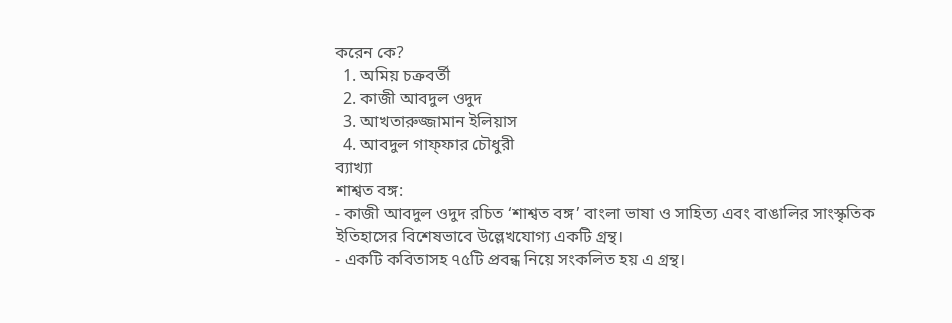করেন কে?
  1. অমিয় চক্রবর্তী
  2. কাজী আবদুল ওদুদ
  3. আখতারুজ্জামান ইলিয়াস
  4. আবদুল গাফ্‌ফার চৌধুরী
ব্যাখ্যা
শাশ্বত বঙ্গ:
- কাজী আবদুল ওদুদ রচিত ‘শাশ্বত বঙ্গ’ বাংলা ভাষা ও সাহিত্য এবং বাঙালির সাংস্কৃতিক ইতিহাসের বিশেষভাবে উল্লেখযোগ্য একটি গ্রন্থ।
- একটি কবিতাসহ ৭৫টি প্রবন্ধ নিয়ে সংকলিত হয় এ গ্রন্থ।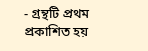- গ্রন্থটি প্রথম প্রকাশিত হয়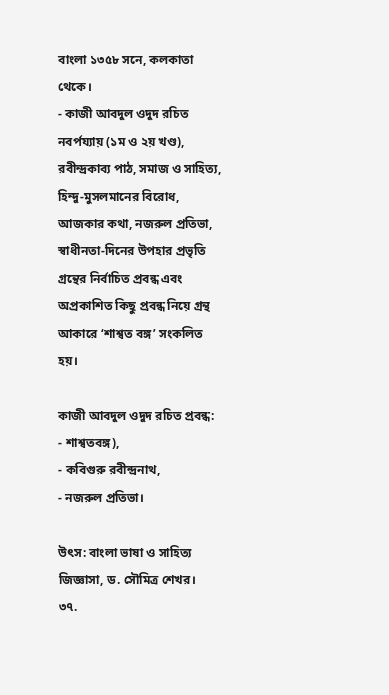বাংলা ১৩৫৮ সনে, কলকাতা থেকে।
- কাজী আবদুল ওদুদ রচিত নবর্পয্যায় (১ম ও ২য় খণ্ড), রবীন্দ্রকাব্য পাঠ, সমাজ ও সাহিত্য, হিন্দু-মুসলমানের বিরোধ, আজকার কথা, নজরুল প্রতিভা, স্বাধীনতা-দিনের উপহার প্রভৃতি গ্রন্থের নির্বাচিত প্রবন্ধ এবং অপ্রকাশিত কিছু প্রবন্ধ নিয়ে গ্রন্থ আকারে ‘শাশ্বত বঙ্গ’ সংকলিত হয়।

কাজী আবদুল ওদুদ রচিত প্রবন্ধ:
- শাশ্বতবঙ্গ),
- কবিগুরু রবীন্দ্রনাথ,
- নজরুল প্রতিভা।

উৎস: বাংলা ভাষা ও সাহিত্য জিজ্ঞাসা, ড. সৌমিত্র শেখর।
৩৭.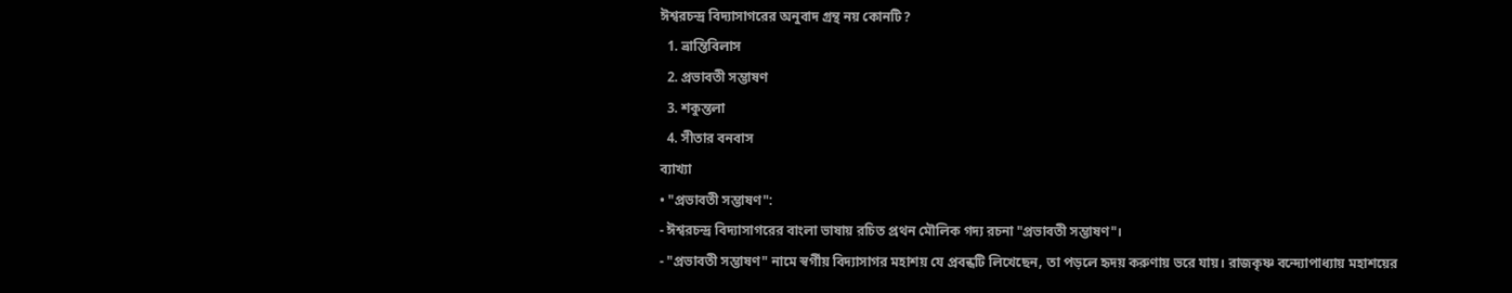ঈশ্বরচন্দ্র বিদ্যাসাগরের অনুবাদ গ্রন্থ নয় কোনটি?
  1. ভ্রান্তিবিলাস
  2. প্রভাবতী সম্ভাষণ
  3. শকুন্তলা
  4. সীতার বনবাস
ব্যাখ্যা
• "প্রভাবতী সম্ভাষণ":
- ঈশ্বরচন্দ্র বিদ্যাসাগরের বাংলা ভাষায় রচিত প্রথন মৌলিক গদ্য রচনা "প্রভাবতী সম্ভাষণ"।
- "প্রভাবতী সম্ভাষণ" নামে স্বর্গীয় বিদ্যাসাগর মহাশয় যে প্রবন্ধটি লিখেছেন, তা পড়লে হৃদয় করুণায় ভরে যায়। রাজকৃষ্ণ বন্দ্যোপাধ্যায় মহাশয়ের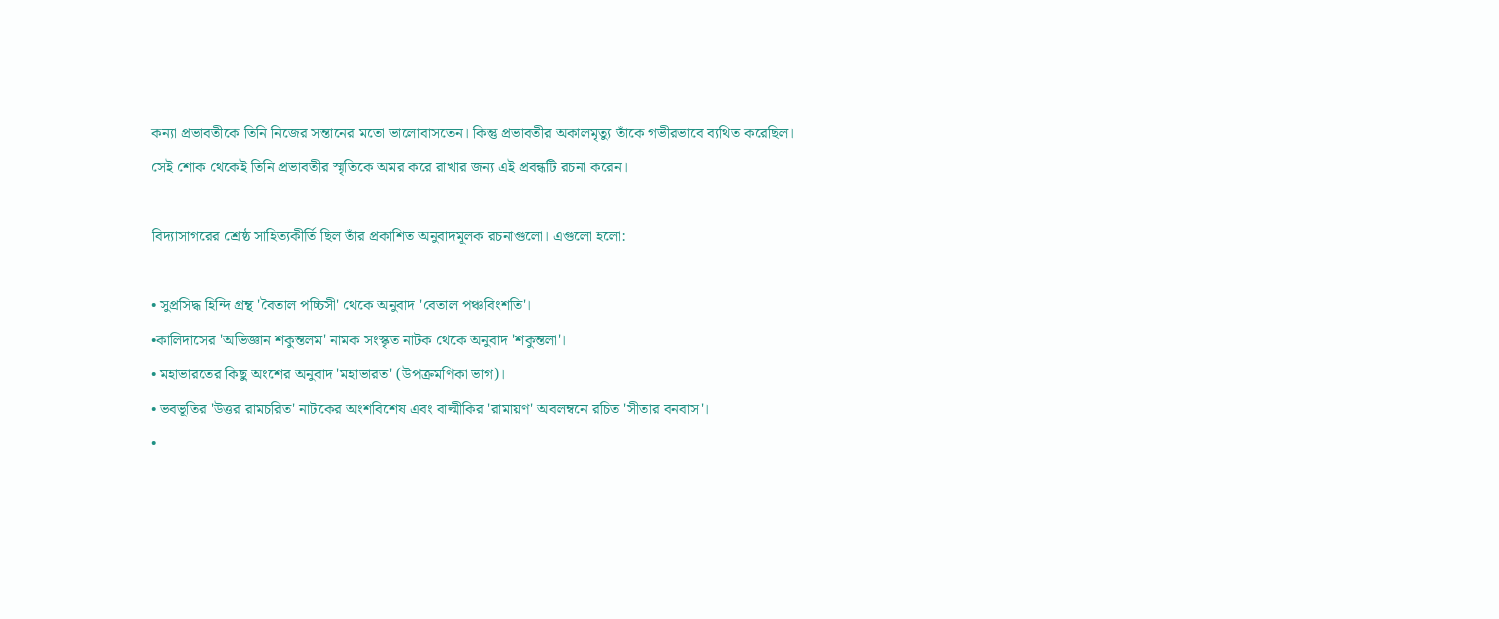কন্যা প্রভাবতীকে তিনি নিজের সন্তানের মতো ভালোবাসতেন। কিন্তু প্রভাবতীর অকালমৃত্যু তাঁকে গভীরভাবে ব্যথিত করেছিল। সেই শোক থেকেই তিনি প্রভাবতীর স্মৃতিকে অমর করে রাখার জন্য এই প্রবন্ধটি রচনা করেন।

বিদ্যাসাগরের শ্রেষ্ঠ সাহিত্যকীর্তি ছিল তাঁর প্রকাশিত অনুবাদমূলক রচনাগুলো। এগুলো হলো:

• সুপ্রসিদ্ধ হিন্দি গ্রন্থ 'বৈতাল পচ্চিসী' থেকে অনুবাদ 'বেতাল পঞ্চবিংশতি'।
•কালিদাসের 'অভিজ্ঞান শকুন্তলম' নামক সংস্কৃত নাটক থেকে অনুবাদ 'শকুন্তলা'।
• মহাভারতের কিছু অংশের অনুবাদ 'মহাভারত' (উপক্রমণিকা ভাগ)।
• ভবভূতির 'উত্তর রামচরিত' নাটকের অংশবিশেষ এবং বাল্মীকির 'রামায়ণ' অবলম্বনে রচিত 'সীতার বনবাস'।
•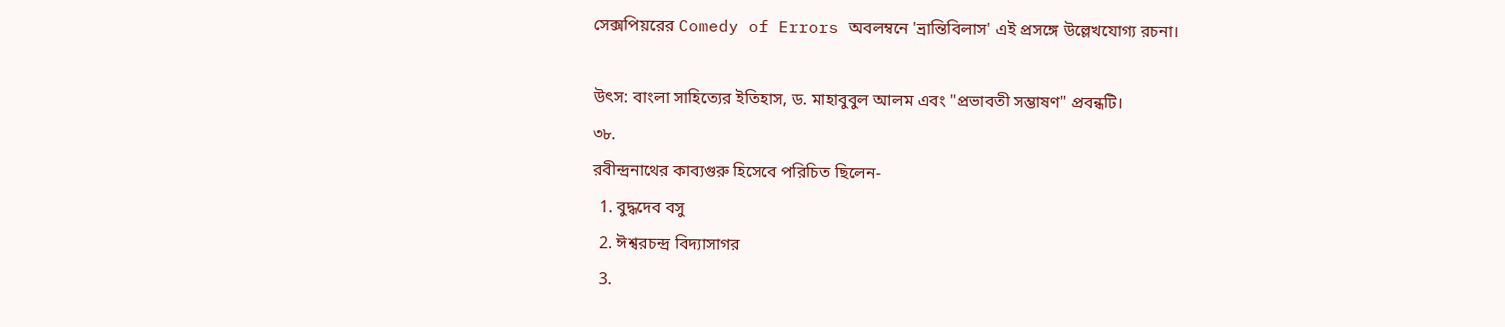সেক্সপিয়রের Comedy of Errors অবলম্বনে 'ভ্রান্তিবিলাস' এই প্রসঙ্গে উল্লেখযোগ্য রচনা।

উৎস: বাংলা সাহিত্যের ইতিহাস, ড. মাহাবুবুল আলম এবং "প্রভাবতী সম্ভাষণ" প্রবন্ধটি।
৩৮.
রবীন্দ্রনাথের কাব্যগুরু হিসেবে পরিচিত ছিলেন-
  1. বুদ্ধদেব বসু
  2. ঈশ্বরচন্দ্র বিদ্যাসাগর
  3.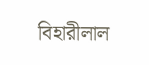বিহারীলাল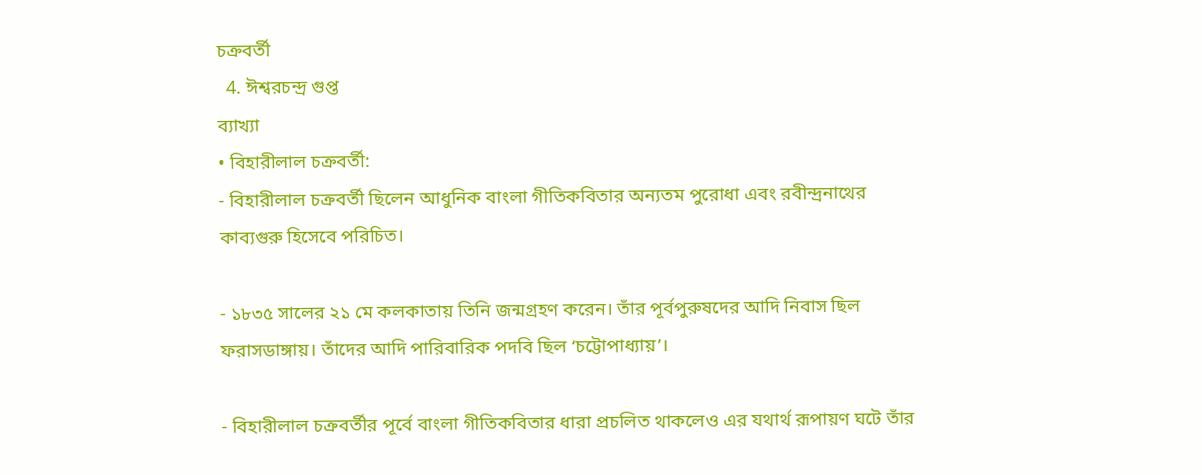চক্রবর্তী
  4. ঈশ্বরচন্দ্র গুপ্ত
ব্যাখ্যা
• বিহারীলাল চক্রবর্তী:
- বিহারীলাল চক্রবর্তী ছিলেন আধুনিক বাংলা গীতিকবিতার অন্যতম পুরোধা এবং রবীন্দ্রনাথের কাব্যগুরু হিসেবে পরিচিত।

- ১৮৩৫ সালের ২১ মে কলকাতায় তিনি জন্মগ্রহণ করেন। তাঁর পূর্বপুরুষদের আদি নিবাস ছিল ফরাসডাঙ্গায়। তাঁদের আদি পারিবারিক পদবি ছিল ‘চট্টোপাধ্যায়’।

- বিহারীলাল চক্রবর্তীর পূর্বে বাংলা গীতিকবিতার ধারা প্রচলিত থাকলেও এর যথার্থ রূপায়ণ ঘটে তাঁর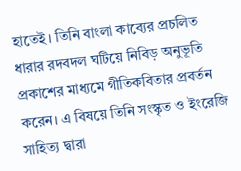হাতেই। তিনি বাংলা কাব্যের প্রচলিত ধারার রদবদল ঘটিয়ে নিবিড় অনুভূতি প্রকাশের মাধ্যমে গীতিকবিতার প্রবর্তন করেন। এ বিষয়ে তিনি সংস্কৃত ও ইংরেজি সাহিত্য দ্বারা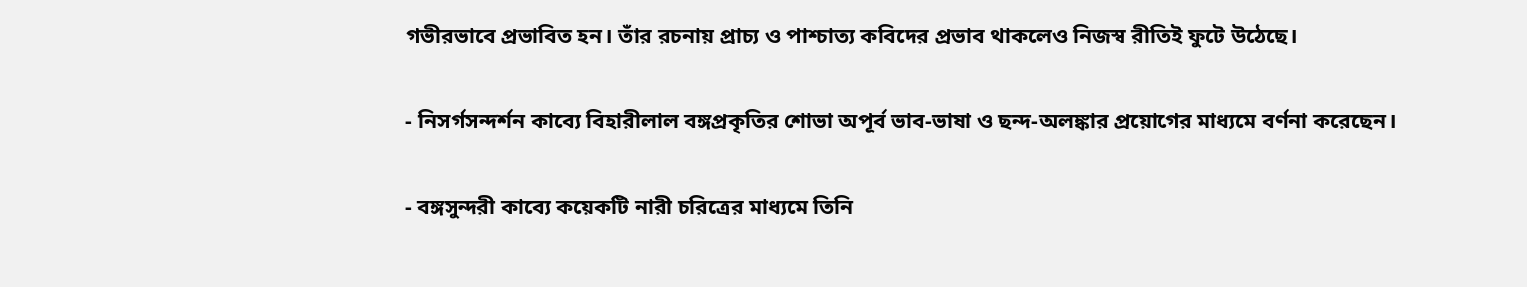গভীরভাবে প্রভাবিত হন। তাঁর রচনায় প্রাচ্য ও পাশ্চাত্য কবিদের প্রভাব থাকলেও নিজস্ব রীতিই ফুটে উঠেছে।

- নিসর্গসন্দর্শন কাব্যে বিহারীলাল বঙ্গপ্রকৃতির শোভা অপূর্ব ভাব-ভাষা ও ছন্দ-অলঙ্কার প্রয়োগের মাধ্যমে বর্ণনা করেছেন।

- বঙ্গসুন্দরী কাব্যে কয়েকটি নারী চরিত্রের মাধ্যমে তিনি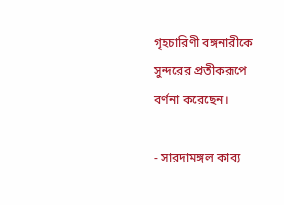গৃহচারিণী বঙ্গনারীকে সুন্দরের প্রতীকরূপে বর্ণনা করেছেন।

- সারদামঙ্গল কাব্য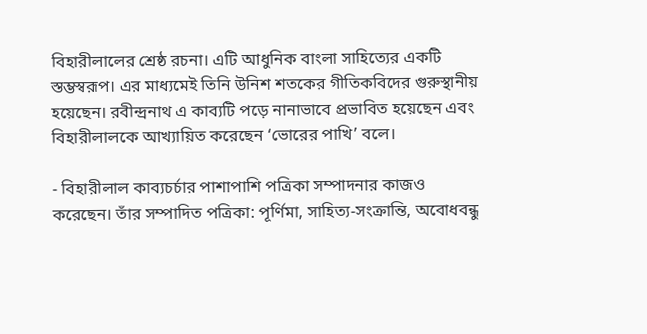বিহারীলালের শ্রেষ্ঠ রচনা। এটি আধুনিক বাংলা সাহিত্যের একটি স্তম্ভস্বরূপ। এর মাধ্যমেই তিনি উনিশ শতকের গীতিকবিদের গুরুস্থানীয় হয়েছেন। রবীন্দ্রনাথ এ কাব্যটি পড়ে নানাভাবে প্রভাবিত হয়েছেন এবং বিহারীলালকে আখ্যায়িত করেছেন ‘ভোরের পাখি’ বলে।

- বিহারীলাল কাব্যচর্চার পাশাপাশি পত্রিকা সম্পাদনার কাজও করেছেন। তাঁর সম্পাদিত পত্রিকা: পূর্ণিমা, সাহিত্য-সংক্রান্তি, অবোধবন্ধু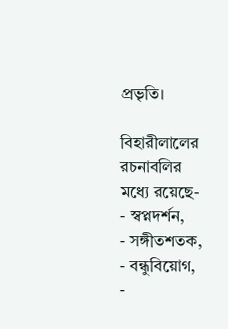প্রভৃতি।

বিহারীলালের রচনাবলির মধ্যে রয়েছে-
- স্বপ্নদর্শন,
- সঙ্গীতশতক,
- বন্ধুবিয়োগ,
-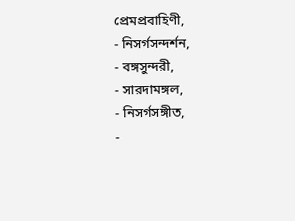প্রেমপ্রবাহিণী,
- নিসর্গসন্দর্শন,
- বঙ্গসুন্দরী,
- সারদামঙ্গল,
- নিসর্গসঙ্গীত,
-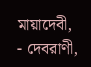মায়াদেবী,
- দেবরাণী,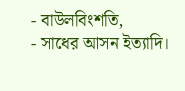- বাউলবিংশতি,
- সাধের আসন ইত্যাদি।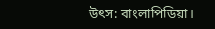উৎস: বাংলাপিডিয়া।